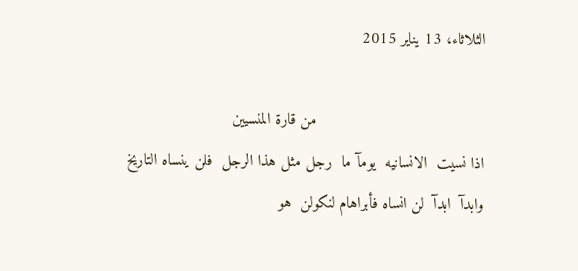الثلاثاء، 13 يناير 2015

                                    من قارة المنسيين
اذا نسيت  الانسانيه  يومآ ما  رجل مثل هذا الرجل  فلن ينساه التاريخ  وابدآ  ابدآ  لن انساه فأبراهام لنكولن  هو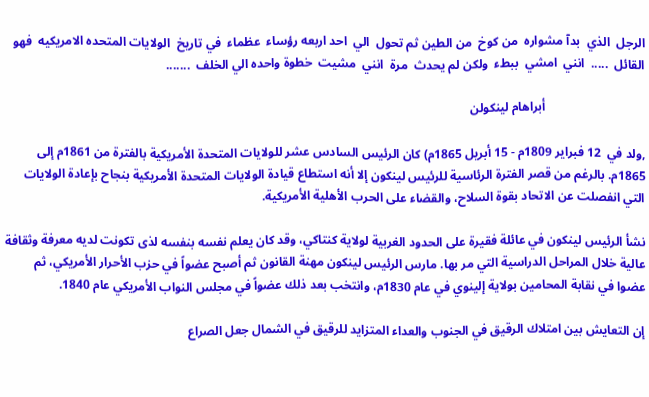الرجل  الذي  بدآ مشواره  من كوخ  من الطين ثم تحول  الي  احد اربعه رؤساء  عظماء  في تاريخ  الولايات المتحده الامريكيه  فهو القائل  .....  انني  امشي  ببطء  ولكن لم يحدث  مرة  انني  مشيت  خطوة واحده الي الخلف  .......

                                أبراهام لينكولن

,ولد في  12 فبراير 1809م - 15 أبريل 1865م) كان الرئيس السادس عشر للولايات المتحدة الأمريكية بالفترة من 1861م إلى 1865م. بالرغم من قصر الفترة الرئاسية للرئيس لينكون إلا أنه استطاع قيادة الولايات المتحدة الأمريكية بنجاح بإعادة الولايات التي انفصلت عن الاتحاد بقوة السلاح، والقضاء على الحرب الأهلية الأمريكية.

نشأ الرئيس لينكون في عائلة فقيرة على الحدود الغربية لولاية كنتاكي، وقد كان يعلم نفسه بنفسه لذى تكونت لديه معرفة وثقافة عالية خلال المراحل الدراسية التي مر بها. مارس الرئيس لينكون مهنة القانون ثم أصبح عضواً في حزب الأحرار الأمريكي، ثم عضوا في نقابة المحامين بولاية إلينوي في عام 1830م، وانتخب بعد ذلك عضواً في مجلس النواب الأمريكي عام 1840.

إن التعايش بين امتلاك الرقيق في الجنوب والعداء المتزايد للرقيق في الشمال جعل الصراع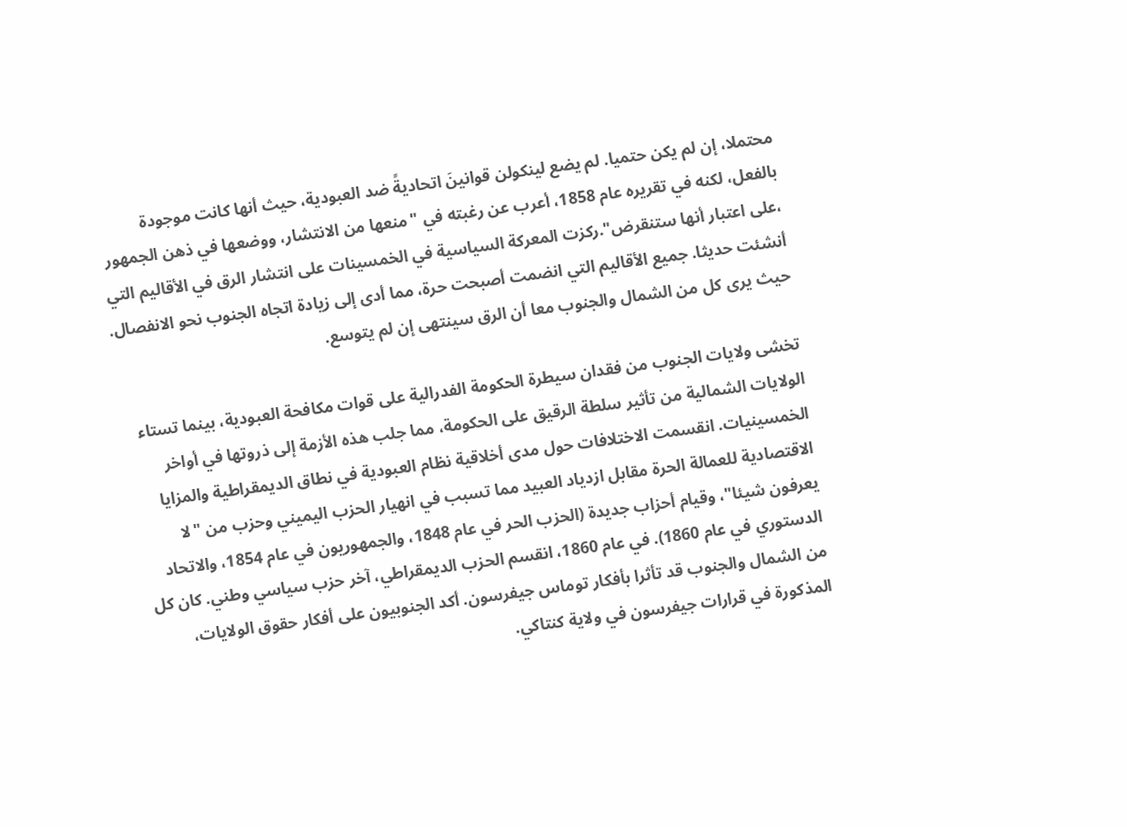محتملا، إن لم يكن حتميا. لم يضع لينكولن قوانينَ اتحاديةً ضد العبودية، حيث أنها كانت موجودة بالفعل، لكنه في تقريره عام 1858، أعرب عن رغبته في "منعها من الانتشار، ووضعها في ذهن الجمهور ،على اعتبار أنها ستنقرض".ركزت المعركة السياسية في الخمسينات على انتشار الرق في الأقاليم التي أنشئت حديثا. جميع الأقاليم التي انضمت أصبحت حرة، مما أدى إلى زيادة اتجاه الجنوب نحو الانفصال. حيث يرى كل من الشمال والجنوب معا أن الرق سينتهى إن لم يتوسع.

تخشى ولايات الجنوب من فقدان سيطرة الحكومة الفدرالية على قوات مكافحة العبودية، بينما تستاء الولايات الشمالية من تأثير سلطة الرقيق على الحكومة، مما جلب هذه الأزمة إلى ذروتها في أواخر الخمسينيات. انقسمت الاختلافات حول مدى أخلاقية نظام العبودية في نطاق الديمقراطية والمزايا الاقتصادية للعمالة الحرة مقابل ازدياد العبيد مما تسبب في انهيار الحزب اليميني وحزب من "لا يعرفون شيئا"، وقيام أحزاب جديدة (الحزب الحر في عام 1848، والجمهوريون في عام 1854، والاتحاد الدستوري في عام 1860). في عام 1860، انقسم الحزب الديمقراطي، آخر حزب سياسي وطني. كان كل من الشمال والجنوب قد تأثرا بأفكار توماس جيفرسون. أكد الجنوبيون على أفكار حقوق الولايات، المذكورة في قرارات جيفرسون في ولاية كنتاكي.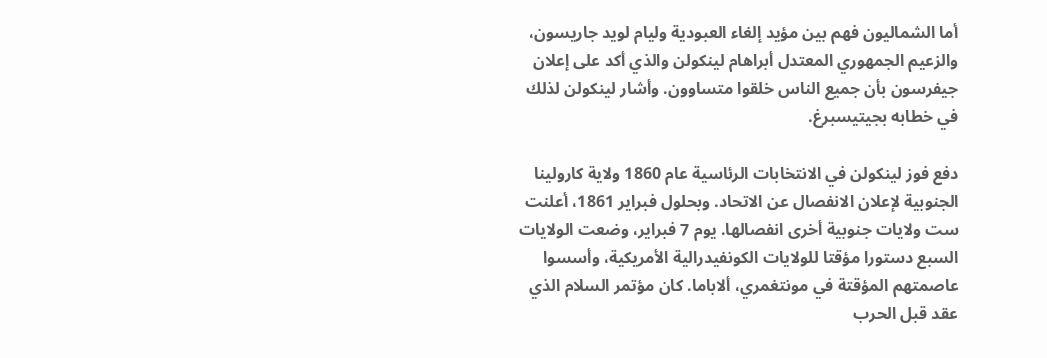أما الشماليون فهم بين مؤيد إلغاء العبودية وليام لويد جاريسون، والزعيم الجمهوري المعتدل أبراهام لينكولن والذي أكد على إعلان جيفرسون بأن جميع الناس خلقوا متساوون. وأشار لينكولن لذلك في خطابه بجيتيسبرغ.

دفع فوز لينكولن في الانتخابات الرئاسية عام 1860 ولاية كارولينا الجنوبية لإعلان الانفصال عن الاتحاد. وبحلول فبراير 1861، أعلنت ست ولايات جنوبية أخرى انفصالها. يوم 7 فبراير، وضعت الولايات السبع دستورا مؤقتا للولايات الكونفيدرالية الأمريكية، وأسسوا عاصمتهم المؤقتة في مونتغمري، ألاباما. كان مؤتمر السلام الذي عقد قبل الحرب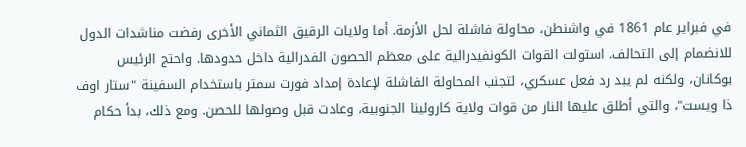في فبراير عام 1861 في واشنطن، محاولة فاشلة لحل الأزمة. أما ولايات الرقيق الثماني الأخرى رفضت مناشدات الدول للانضمام إلى التحالف. استولت القوات الكونفيدرالية على معظم الحصون الفدرالية داخل حدودها. واحتج الرئيس بوكانان، ولكنه لم يبد رد فعل عسكري، لتجنب المحاولة الفاشلة لإعادة إمداد فورت سمتر باستخدام السفينة "ستار اوف ذا ويست"، والتي أطلق عليها النار من قوات ولاية كارولينا الجنوبية، وعادت قبل وصولها للحصن. ومع ذلك، بدأ حكام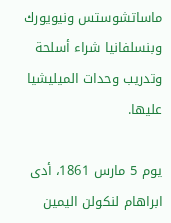ماساتشوستس ونيويورك وبنسلفانيا شراء أسلحة وتدريب وحدات الميليشيا عليها.

يوم 5 مارس 1861، أدى ابراهام لنكولن اليمين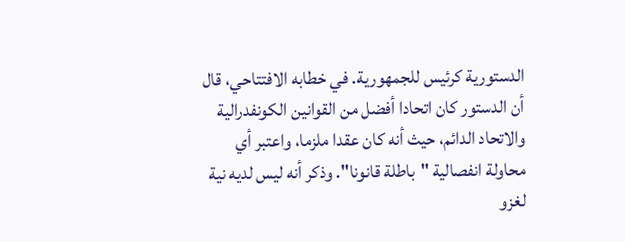الدستورية كرئيس للجمهورية. في خطابه الافتتاحي، قال أن الدستور كان اتحادا أفضل من القوانين الكونفدرالية والاتحاد الدائم، حيث أنه كان عقدا ملزما، واعتبر أي محاولة انفصالية "باطلة قانونا". وذكر أنه ليس لديه نية لغزو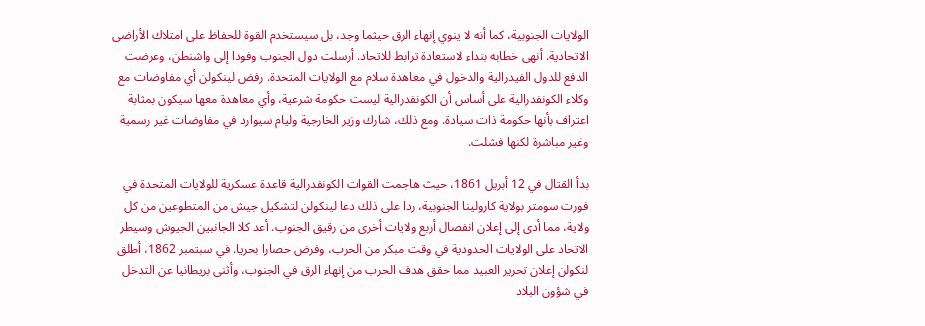الولايات الجنوبية، كما أنه لا ينوي إنهاء الرق حيثما وجد، بل سيستخدم القوة للحفاظ على امتلاك الأراضى الاتحادية. أنهى خطابه بنداء لاستعادة ترابط للاتحاد. أرسلت دول الجنوب وفودا إلى واشنطن، وعرضت الدفع للدول الفيدرالية والدخول في معاهدة سلام مع الولايات المتحدة. رفض لينكولن أي مفاوضات مع وكلاء الكونفدرالية على أساس أن الكونفدرالية ليست حكومة شرعية، وأي معاهدة معها سيكون بمثابة اعتراف بأنها حكومة ذات سيادة. ومع ذلك، شارك وزير الخارجية وليام سيوارد في مفاوضات غير رسمية وغير مباشرة لكنها فشلت.

بدأ القتال في 12 أبريل 1861، حيث هاجمت القوات الكونفدرالية قاعدة عسكرية للولايات المتحدة في فورت سومتر بولاية كارولينا الجنوبية، ردا على ذلك دعا لينكولن لتشكيل جيش من المتطوعين من كل ولاية، مما أدى إلى إعلان انفصال أربع ولايات أخرى من رقيق الجنوب. أعد كلا الجانبين الجيوش وسيطر الاتحاد على الولايات الحدودية في وقت مبكر من الحرب، وفرض حصارا بحريا. في سبتمبر 1862، أطلق لنكولن إعلان تحرير العبيد مما حقق هدف الحرب من إنهاء الرق في الجنوب، وأثنى بريطانيا عن التدخل في شؤون البلاد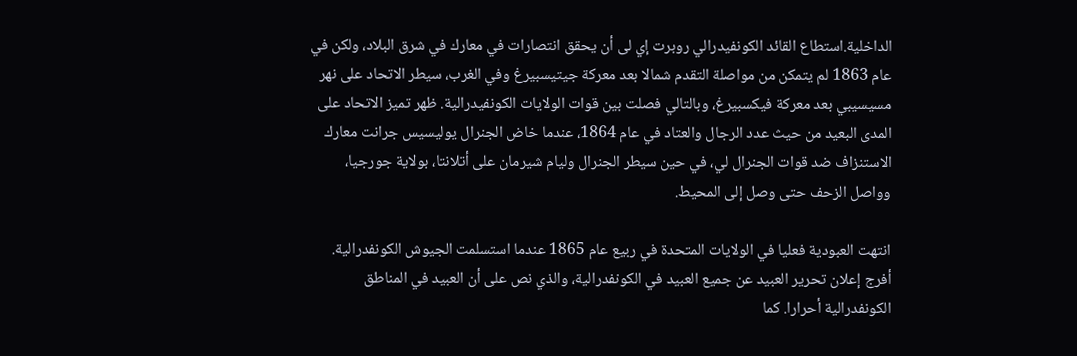الداخلية.استطاع القائد الكونفيدرالي روبرت إي لى أن يحقق انتصارات في معارك في شرق البلاد، ولكن في عام 1863 لم يتمكن من مواصلة التقدم شمالا بعد معركة جيتيسبيرغ وفي الغرب، سيطر الاتحاد على نهر مسيسيبي بعد معركة فيكسبيرغ، وبالتالي فصلت بين قوات الولايات الكونفيدرالية. ظهر تميز الاتحاد على المدى البعيد من حيث عدد الرجال والعتاد في عام 1864، عندما خاض الجنرال يوليسيس جرانت معارك الاستنزاف ضد قوات الجنرال لي، في حين سيطر الجنرال وليام شيرمان على أتلانتا، بولاية جورجيا، وواصل الزحف حتى وصل إلى المحيط.

انتهت العبودية فعليا في الولايات المتحدة في ربيع عام 1865 عندما استسلمت الجيوش الكونفدرالية. أفرج إعلان تحرير العبيد عن جميع العبيد في الكونفدرالية، والذي نص على أن العبيد في المناطق الكونفدرالية أحرارا. كما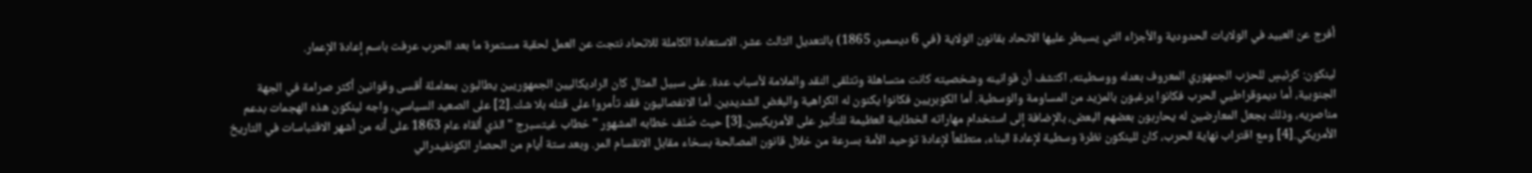أفرج عن العبيد في الولايات الحدودية والأجزاء التي يسيطر عليها الاتحاد بقانون الولاية (في 6 ديسمبر، 1865) بالتعديل الثالث عشر. الاستعادة الكاملة للاتحاد نتجت عن العمل لحقبة مستمرة ما بعد الحرب عرفت باسم إعادة الإعمار.

لينكون: كرئيسٍ للحزب الجمهوري المعروف بعدله ووسطيته، اكتشف أن قوانينه وشخصيته كانت متساهلة وتتلقى النقد والملامة لأسباب عدة. على سبيل المثال كان الراديكاليين الجمهوريين يطالبون بمعاملة أقسى وقوانين أكثر صرامة في الجهة الجنوبية، أما ديموقراطيي الحرب فكانوا يرغبون بالمزيد من المساومة والوسطية. أما الكوبريين فكانوا يكنون له الكراهية والبغض الشديدين. أما الانفصاليون فقد تأمروا على قتله بلا شك.[2] على الصعيد السياسي، واجه لينكون هذه الهجمات بدعم مناصريه، وذلك بجعل المعارضين له يحاربون بعضهم البعض، بالإضافة إلى استخدام مهاراته الخطابية العظيمة للتأثير على الأمريكيين.[3] حيث صُنّف خطابه المشهور " خطاب غيتسبرج " الذي ألقاه عام 1863 على أنه من أشهر الاقتباسات في التاريخ الأمريكي.[4] ومع اقتراب نهاية الحرب، كان للينكون نظرة وسطية لإعادة البناء، متطلعاً لإعادة توحيد الأمة بسرعة من خلال قانون المصالحة بسخاء مقابل الانقسام المر. وبعد ستة أيام من الحصار الكونفيدرالي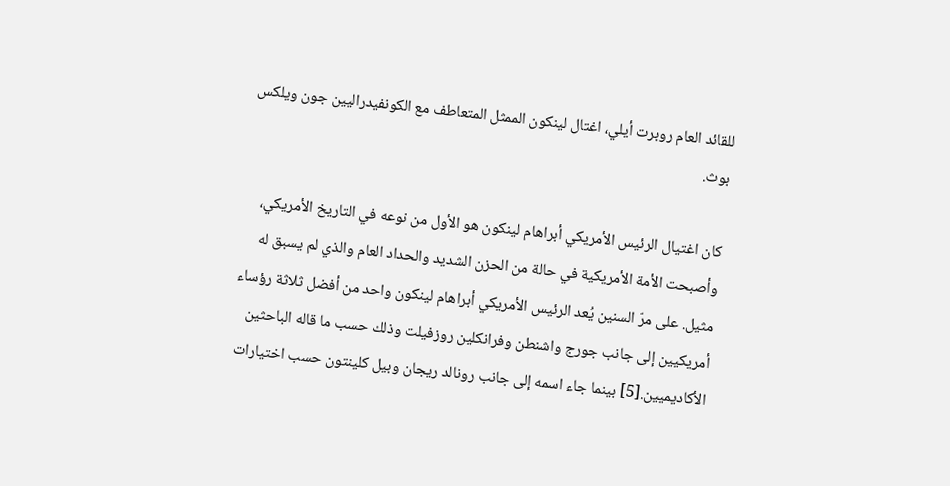للقائد العام روبرت أيلي، اغتال لينكون الممثل المتعاطف مع الكونفيدراليين جون ويلكس بوث.

كان اغتيال الرئيس الأمريكي أبراهام لينكون هو الأول من نوعه في التاريخ الأمريكي، وأصبحت الأمة الأمريكية في حالة من الحزن الشديد والحداد العام والذي لم يسبق له مثيل. على مرّ السنين يُعد الرئيس الأمريكي أبراهام لينكون واحد من أفضل ثلاثة رؤساء أمريكيين إلى جانب جورج واشنطن وفرانكلين روزفيلت وذلك حسب ما قاله الباحثين الأكاديميين.[5] بينما جاء اسمه إلى جانب رونالد ريجان وبيل كلينتون حسب اختيارات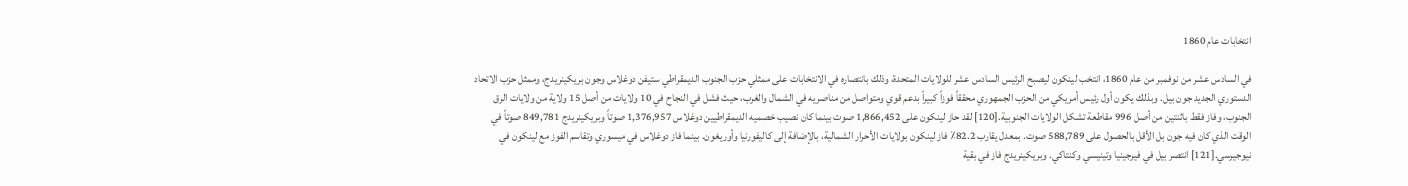انتخابات عام 1860

في السادس عشر من نوفمبر من عام 1860، انتخب لينكون ليصبح الرئيس السادس عشر للولايات المتحدة، وذلك بانتصاره في الانتخابات على ممثلي حزب الجنوب الديمقراطي ستيفن دوغلاس وجون بريكينريدج، وممثل حزب الاتحاد الدستوري الجديد جون بيل. وبذلك يكون أول رئيس أمريكي من الحزب الجمهوري محققاً فوزاً كبيراً بدعم قوي ومتواصل من مناصريه في الشمال والغرب، حيث فشل في النجاح في 10 ولايات من أصل 15 ولاية من ولايات الرق الجنوب، وفاز فقط باثنتين من أصل 996 مقاطعة تشكل الولايات الجنوبية.[120] لقد حاز لينكون على 1,866,452 صوت بينما كان نصيب خصميه الديمقراطيين دوغلاس 1,376,957 صوتاً وبريكينريدج 849,781 صوتاً في الوقت الذي كان فيه جون بل الأقل بالحصول على 588,789 صوت. بمعدل يقارب 82.2٪ فاز لينكون بولايات الأحرار الشمالية، بالإضافة إلى كاليفورنيا وأوريغون. بينما فاز دوغلاس في ميسوري وتقاسم الفوز مع لينكون في نيوجيرسي.[121] انتصر بيل في فيرجينيا وتينيسي وكنتاكي. وبريكينريدج فاز في بقية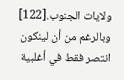ولايات الجنوب.[122] وبالرغم من أن لينكون انتصر فقط في أغلبية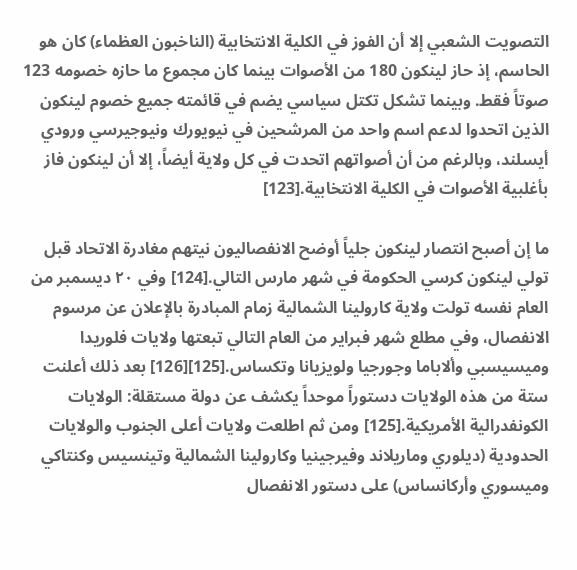التصويت الشعبي إلا أن الفوز في الكلية الانتخابية (الناخبون العظماء) كان هو الحاسم، إذ حاز لينكون 180 من الأصوات بينما كان مجموع ما حازه خصومه 123 صوتاً فقط. وبينما تشكل تكتل سياسي يضم في قائمته جميع خصوم لينكون الذين اتحدوا لدعم اسم واحد من المرشحين في نيويورك ونيوجيرسي ورودي أيسلند، وبالرغم من أن أصواتهم اتحدت في كل ولاية أيضاً، إلا أن لينكون فاز بأغلبية الأصوات في الكلية الانتخابية.[123]

ما إن أصبح انتصار لينكون جلياً أوضح الانفصاليون نيتهم مغادرة الاتحاد قبل تولي لينكون كرسي الحكومة في شهر مارس التالي.[124] وفي ٢٠ ديسمبر من العام نفسه تولت ولاية كارولينا الشمالية زمام المبادرة بالإعلان عن مرسوم الانفصال، وفي مطلع شهر فبراير من العام التالي تبعتها ولايات فلوريدا وميسيسبي وألاباما وجورجيا ولويزيانا وتكساس.[125][126] بعد ذلك أعلنت ستة من هذه الولايات دستوراً موحداً يكشف عن دولة مستقلة: الولايات الكونفدرالية الأمريكية.[125] ومن ثم اطلعت ولايات أعلى الجنوب والولايات الحدودية (ديلوري وماريلاند وفيرجينيا وكارولينا الشمالية وتينسيس وكنتاكي وميسوري وأركانساس) على دستور الانفصال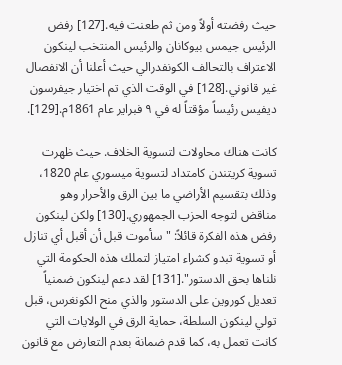حيث رفضته أولاً ومن ثم طعنت فيه.[127] رفض الرئيس جيمس بيوكانان والرئيس المنتخب لينكون الاعتراف بالتحالف الكونفدرالي حيث أعلنا أن الانفصال غير قانوني.[128] في الوقت الذي تم اختيار جيفرسون ديفيس رئيساً مؤقتاً له في ٩ فبراير عام 1861م.[129].

كانت هناك محاولات لتسوية الخلاف. حيث ظهرت تسوية كريتندن كامتداد لتسوية ميسوري عام 1820، وذلك بتقسيم الأراضي ما بين الرق والأحرار وهو مناقض لتوجه الحزب الجمهوري.[130] ولكن لينكون رفض هذه الفكرة قائلاً: "سأموت قبل أن أقبل أي تنازل أو تسوية تبدو كشراء امتياز لتملك هذه الحكومة التي نلناها بحق الدستور".[131] لقد دعم لينكون ضمنياً تعديل كوروين على الدستور والذي منح الكونغرس، قبل تولي لينكون السلطة، حماية الرق في الولايات التي كانت تعمل به، كما قدم ضمانة بعدم التعارض مع قانون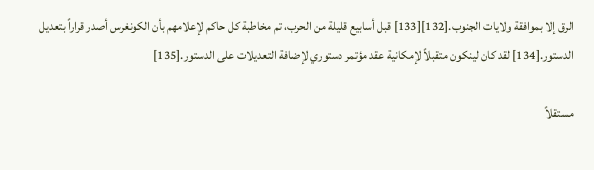الرق إلا بموافقة ولايات الجنوب.[132][133] قبل أسابيع قليلة من الحرب، تم مخاطبة كل حاكم لإعلامهم بأن الكونغرس أصدر قراراً بتعديل الدستور.[134] لقد كان لينكون متقبلاً لإمكانية عقد مؤتمر دستوري لإضافة التعديلات على الدستور.[135]

مستقلاً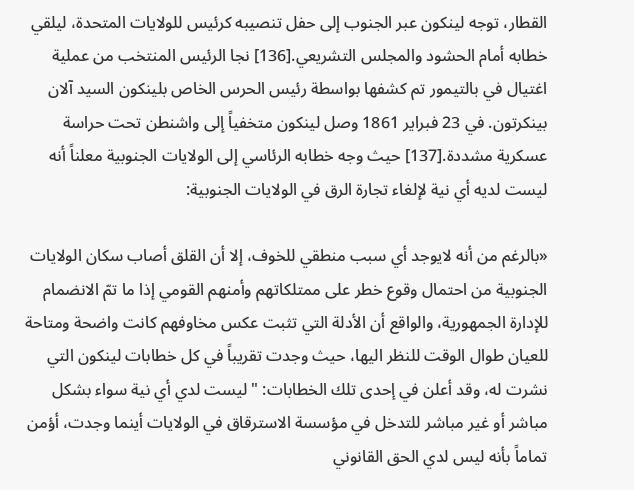القطار، توجه لينكون عبر الجنوب إلى حفل تنصيبه كرئيس للولايات المتحدة، ليلقي خطابه أمام الحشود والمجلس التشريعي.[136] نجا الرئيس المنتخب من عملية اغتيال في بالتيمور تم كشفها بواسطة رئيس الحرس الخاص بلينكون السيد آلان بينكرتون. في 23 فبراير 1861 وصل لينكون متخفياً إلى واشنطن تحت حراسة عسكرية مشددة.[137] حيث وجه خطابه الرئاسي إلى الولايات الجنوبية معلناً أنه ليست لديه أي نية لإلغاء تجارة الرق في الولايات الجنوبية:

«بالرغم من أنه لايوجد أي سبب منطقي للخوف، إلا أن القلق أصاب سكان الولايات الجنوبية من احتمال وقوع خطر على ممتلكاتهم وأمنهم القومي إذا ما تمّ الانضمام للإدارة الجمهورية، والواقع أن الأدلة التي تثبت عكس مخاوفهم كانت واضحة ومتاحة للعيان طوال الوقت للنظر اليها، حيث وجدت تقريباً في كل خطابات لينكون التي نشرت له، وقد أعلن في إحدى تلك الخطابات: " ليست لدي أي نية سواء بشكل مباشر أو غير مباشر للتدخل في مؤسسة الاسترقاق في الولايات أينما وجدت، أؤمن تماماً بأنه ليس لدي الحق القانوني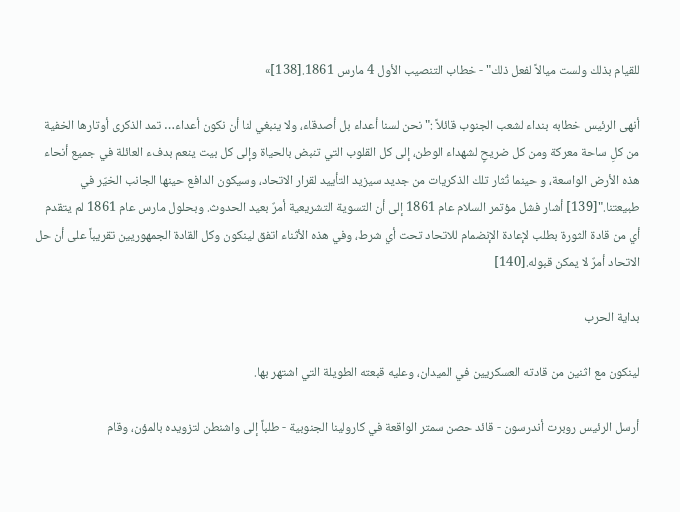للقيام بذلك ولست ميالاً لفعل ذلك" - خطاب التنصيب الأول 4 مارس 1861.[138]»

أنهى الرئيس خطابه بنداء لشعب الجنوب قائلاً :"نحن لسنا أعداء بل أصدقاء، ولا ينبغي لنا أن نكون أعداء… تمد الذكرى أوتارها الخفية من كلِ ساحة معركة ومن كل ضريحٍ لشهداء الوطن، إلى كل القلوب التي تنبض بالحياة وإلى كل بيت ينعم بدفء العائلة في جميع أنحاء هذه الأرض الواسعة، و حينما تُثار تلك الذكريات من جديد سيزيد التأييد لقرار الاتحاد، وسيكون الدافع حينها الجانب الخيّر في طبيعتنا."[139] أشار فشل مؤتمر السلام عام 1861 إلى أن التسوية التشريعية أمرٌ بعيد الحدوث. وبحلول مارس عام 1861 لم يتقدم أي من قادة الثورة بطلب لإعادة الإنضمام للاتحاد تحت أي شرط، وفي هذه الأثناء اتفق لينكون وكل القادة الجمهوريين تقريباً على أن حل الاتحاد أمرٌ لا يمكن قبوله.[140]

بداية الحرب

لينكون مع اثنين من قادته العسكريين في الميدان، وعليه قبعته الطويلة التي اشتهر بها.

أرسل الرئيس روبرت أندرسون - قائد حصن سمتر الواقعة في كارولينا الجنوبية - طلباً إلى واشنطن لتزويده بالمؤن، وقام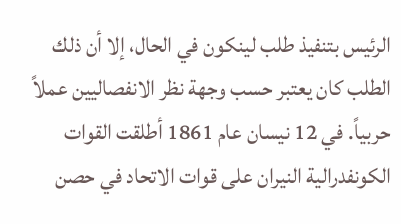الرئيس بتنفيذ طلب لينكون في الحال، إلا أن ذلك الطلب كان يعتبر حسب وجهة نظر الانفصاليين عملاً حربياً. في 12 نيسان عام 1861 أطلقت القوات الكونفدرالية النيران على قوات الاتحاد في حصن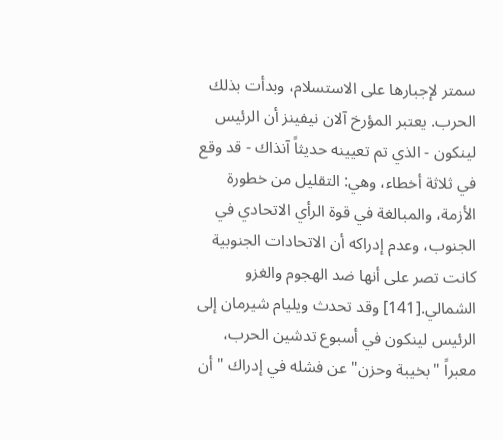سمتر لإجبارها على الاستسلام، وبدأت بذلك الحرب. يعتبر المؤرخ آلان نيفينز أن الرئيس لينكون - الذي تم تعيينه حديثاً آنذاك - قد وقع في ثلاثة أخطاء، وهي: التقليل من خطورة الأزمة، والمبالغة في قوة الرأي الاتحادي في الجنوب، وعدم إدراكه أن الاتحادات الجنوبية كانت تصر على أنها ضد الهجوم والغزو الشمالي.[141] وقد تحدث ويليام شيرمان إلى الرئيس لينكون في أسبوع تدشين الحرب، معبراً "بخيبة وحزن" عن فشله في إدراك "أن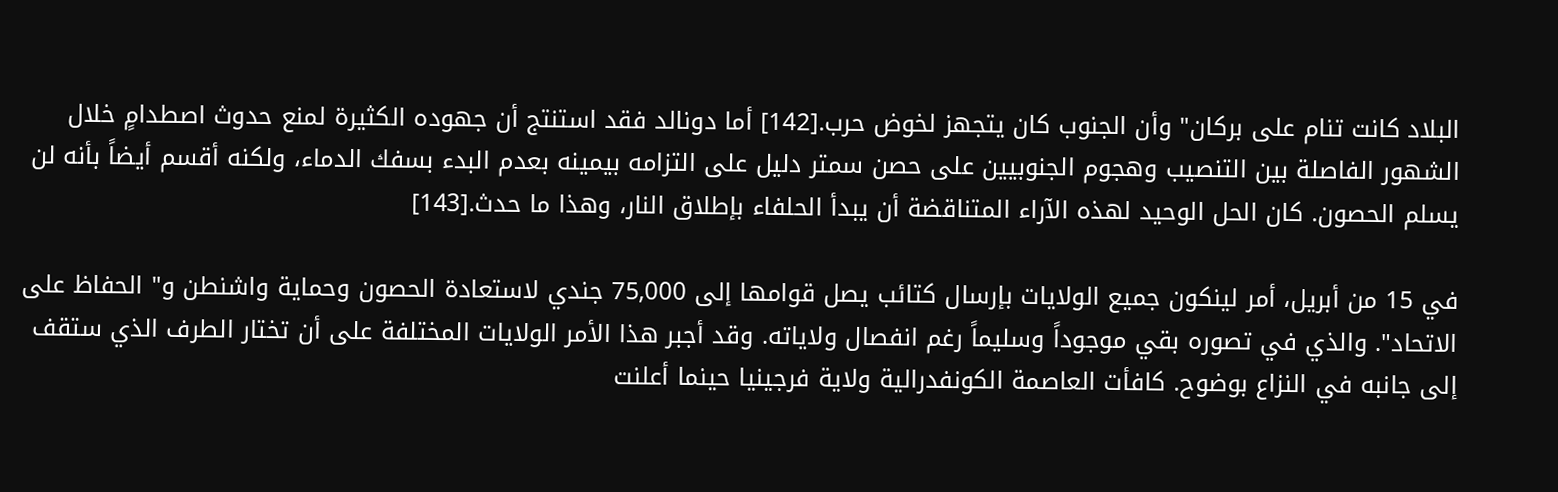البلاد كانت تنام على بركان" وأن الجنوب كان يتجهز لخوض حرب.[142] أما دونالد فقد استنتج أن جهوده الكثيرة لمنع حدوث اصطدامٍ خلال الشهور الفاصلة بين التنصيب وهجوم الجنوبيين على حصن سمتر دليل على التزامه بيمينه بعدم البدء بسفك الدماء، ولكنه أقسم أيضاً بأنه لن يسلم الحصون. كان الحل الوحيد لهذه الآراء المتناقضة أن يبدأ الحلفاء بإطلاق النار، وهذا ما حدث.[143]

في 15 من أبريل، أمر لينكون جميع الولايات بإرسال كتائب يصل قوامها إلى 75,000 جندي لاستعادة الحصون وحماية واشنطن و" الحفاظ على الاتحاد". والذي في تصوره بقي موجوداً وسليماً رغم انفصال ولاياته. وقد أجبر هذا الأمر الولايات المختلفة على أن تختار الطرف الذي ستقف إلى جانبه في النزاع بوضوح. كافأت العاصمة الكونفدرالية ولاية فرجينيا حينما أعلنت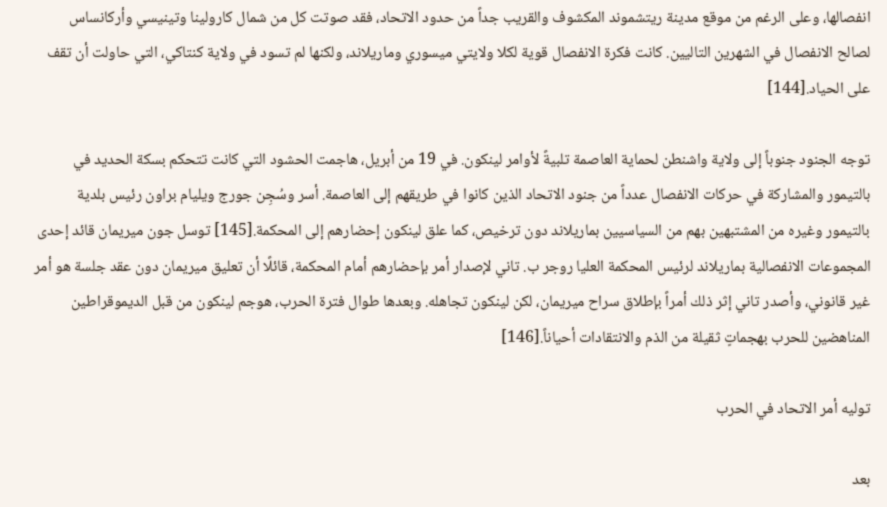انفصالها، وعلى الرغم من موقع مدينة ريتشموند المكشوف والقريب جداً من حدود الاتحاد، فقد صوتت كل من شمال كارولينا وتينيسي وأركانساس لصالح الانفصال في الشهرين التاليين. كانت فكرة الانفصال قوية لكلا ولايتي ميسوري وماريلاند، ولكنها لم تسود في ولاية كنتاكي، التي حاولت أن تقف على الحياد.[144]

توجه الجنود جنوباً إلى ولاية واشنطن لحماية العاصمة تلبيةً لأوامر لينكون. في 19 من أبريل، هاجمت الحشود التي كانت تتحكم بسكة الحديد في بالتيمور والمشاركة في حركات الانفصال عدداً من جنود الاتحاد الذين كانوا في طريقهم إلى العاصمة. أسر وسُجِن جورج ويليام براون رئيس بلدية بالتيمور وغيره من المشتبهين بهم من السياسيين بماريلاند دون ترخيص، كما علق لينكون إحضارهم إلى المحكمة.[145] توسل جون ميريمان قائد إحدى المجموعات الانفصالية بماريلاند لرئيس المحكمة العليا روجر ب. تاني لإصدار أمر بإحضارهم أمام المحكمة، قائلًا أن تعليق ميريمان دون عقد جلسة هو أمر غير قانوني، وأصدر تاني إثر ذلك أمراً بإطلاق سراح ميريمان، لكن لينكون تجاهله. وبعدها طوال فترة الحرب، هوجم لينكون من قبل الديموقراطين المناهضين للحرب بهجماتٍ ثقيلة من الذم والانتقادات أحياناً.[146]

توليه أمر الاتحاد في الحرب

بعد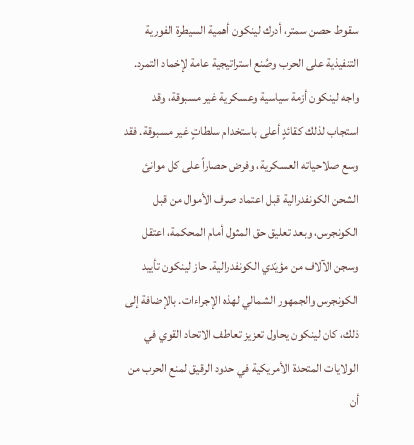سقوط حصن سمتر، أدرك لينكون أهمية السيطرة الفورية التنفيذية على الحرب وصُنع استراتيجية عامة لإخماد التمرد. واجه لينكون أزمة سياسية وعسكرية غير مسبوقة، وقد استجاب لذلك كقائدٍ أعلى باستخدام سلطاتٍ غير مسبوقة. فقد وسع صلاحياته العسكرية، وفرض حصاراً على كل موانئ الشحن الكونفدرالية قبل اعتماد صرف الأموال من قبل الكونجرس، وبعد تعليق حق المثول أمام المحكمة، اعتقل وسجن الآلاف من مؤيّدي الكونفدرالية. حاز لينكون تأييد الكونجرس والجمهور الشمالي لهذه الإجراءات. بالإضافة إلى ذلك، كان لينكون يحاول تعزيز تعاطف الاتحاد القوي في الولايات المتحدة الأمريكية في حدود الرقيق لمنع الحرب من أن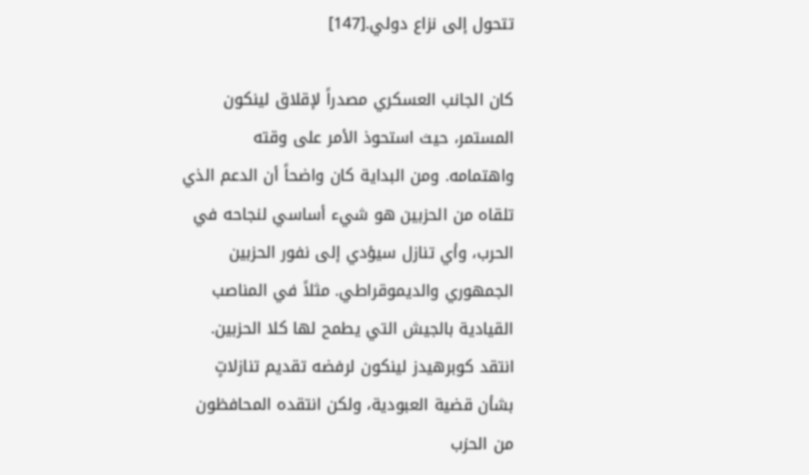تتحول إلى نزاع دولي.[147]

كان الجانب العسكري مصدراً لإقلاق لينكون المستمر، حيث استحوذ الأمر على وقته واهتمامه. ومن البداية كان واضحاً أن الدعم الذي تلقاه من الحزبين هو شيء أساسي لنجاحه في الحرب، وأي تنازل سيؤدي إلى نفور الحزبين الجمهوري والديموقراطي. مثلاً في المناصب القيادية بالجيش التي يطمح لها كلا الحزبين. انتقد كوبرهيدز لينكون لرفضه تقديم تنازلاتٍ بشأن قضية العبودية، ولكن انتقده المحافظون من الحزب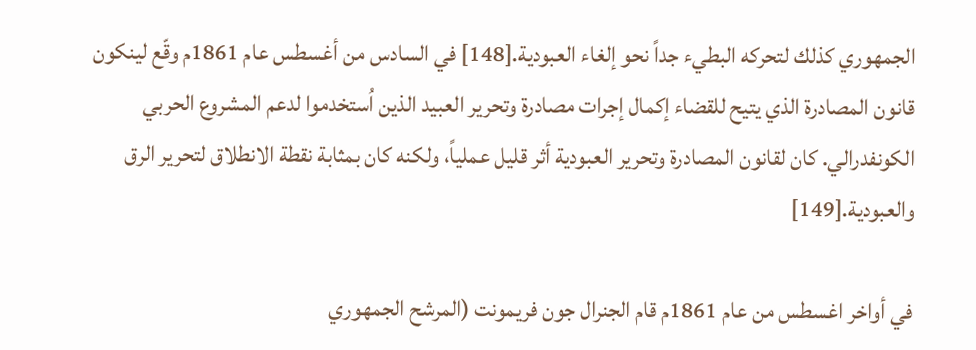الجمهوري كذلك لتحركه البطيء جداً نحو إلغاء العبودية.[148] في السادس من أغسطس عام 1861م وقّع لينكون قانون المصادرة الذي يتيح للقضاء إكمال إجرات مصادرة وتحرير العبيد الذين اُستخدموا لدعم المشروع الحربي الكونفدرالي. كان لقانون المصادرة وتحرير العبودية أثر قليل عملياً، ولكنه كان بمثابة نقطة الانطلاق لتحرير الرق والعبودية.[149]

في أواخر اغسطس من عام 1861م قام الجنرال جون فريمونت (المرشح الجمهوري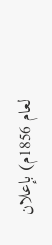لعام 1856م) بإعلان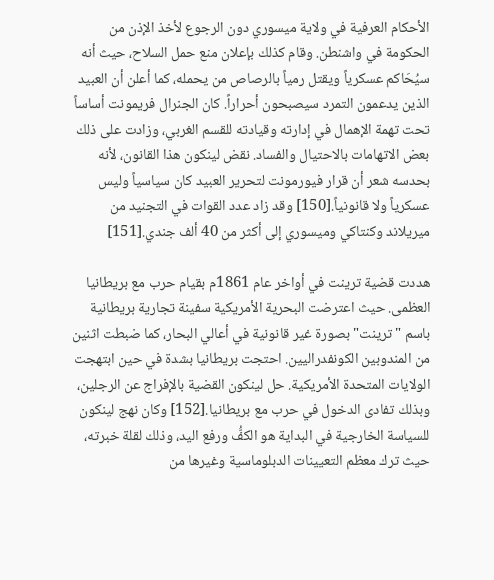الأحكام العرفية في ولاية ميسوري دون الرجوع لأخذ الإذن من الحكومة في واشنطن. وقام كذلك بإعلان منع حمل السلاح، حيث أنه سيُحَاكم عسكرياً ويقتل رمياً بالرصاص من يحمله، كما أعلن أن العبيد الذين يدعمون التمرد سيصبحون أحراراً. كان الجنرال فريمونت أساساً تحت تهمة الإهمال في إدارته وقيادته للقسم الغربي، وزادت على ذلك بعض الاتهامات بالاحتيال والفساد. نقض لينكون هذا القانون، لأنه بحدسه شعر أن قرار فيورمونت لتحرير العبيد كان سياسياً وليس عسكرياً ولا قانونياً.[150] وقد زاد عدد القوات في التجنيد من ميريلاند وكنتاكي وميسوري إلى أكثر من 40 ألف جندي.[151]

هددت قضية ترينت في أواخر عام 1861م بقيام حرب مع بريطانيا العظمى. حيث اعترضت البحرية الأمريكية سفينة تجارية بريطانية باسم "ترينت" بصورة غير قانونية في أعالي البحار، كما ضبطت اثنين من المندوبين الكونفدراليين. احتجت بريطانيا بشدة في حين ابتهجت الولايات المتحدة الأمريكية. حل لينكون القضية بالإفراج عن الرجلين، وبذلك تفادى الدخول في حرب مع بريطانيا.[152] وكان نهج لينكون للسياسة الخارجية في البداية هو الكفُّ ورفع اليد، وذلك لقلة خبرته، حيث ترك معظم التعيينات الدبلوماسية وغيرها من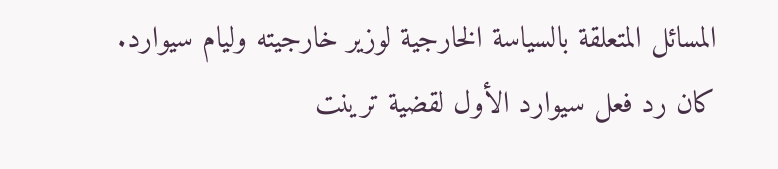المسائل المتعلقة بالسياسة الخارجية لوزير خارجيته وليام سيوارد. كان رد فعل سيوارد الأول لقضية ترينت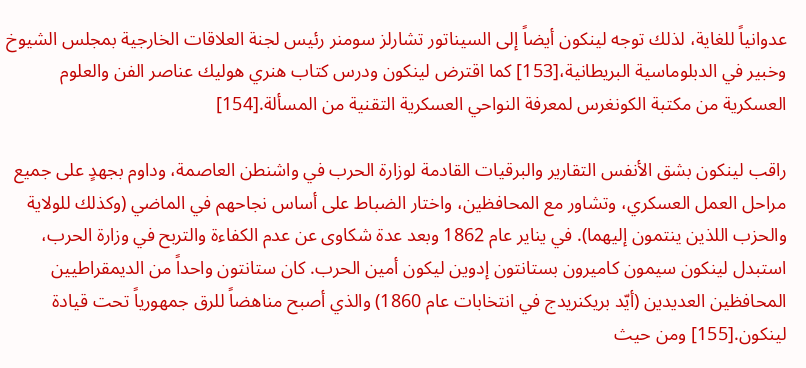عدوانياً للغاية، لذلك توجه لينكون أيضاً إلى السيناتور تشارلز سومنر رئيس لجنة العلاقات الخارجية بمجلس الشيوخ وخبير في الدبلوماسية البريطانية،[153] كما اقترض لينكون ودرس كتاب هنري هوليك عناصر الفن والعلوم العسكرية من مكتبة الكونغرس لمعرفة النواحي العسكرية التقنية من المسألة.[154]

راقب لينكون بشق الأنفس التقارير والبرقيات القادمة لوزارة الحرب في واشنطن العاصمة، وداوم بجهدٍ على جميع مراحل العمل العسكري، وتشاور مع المحافظين، واختار الضباط على أساس نجاحهم في الماضي (وكذلك للولاية والحزب اللذين ينتمون إليهما). في يناير عام 1862 وبعد عدة شكاوى عن عدم الكفاءة والتربح في وزارة الحرب، استبدل لينكون سيمون كاميرون بستانتون إدوين ليكون أمين الحرب. كان ستانتون واحداً من الديمقراطيين المحافظين العديدين (أيّد بريكنريدج في انتخابات عام 1860) والذي أصبح مناهضاً للرق جمهورياً تحت قيادة لينكون.[155] ومن حيث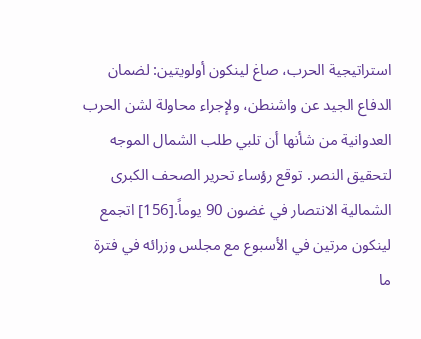استراتيجية الحرب، صاغ لينكون أولويتين: لضمان الدفاع الجيد عن واشنطن، ولإجراء محاولة لشن الحرب العدوانية من شأنها أن تلبي طلب الشمال الموجه لتحقيق النصر. توقع رؤساء تحرير الصحف الكبرى الشمالية الانتصار في غضون 90 يوماً.[156] اتجمع لينكون مرتين في الأسبوع مع مجلس وزرائه في فترة ما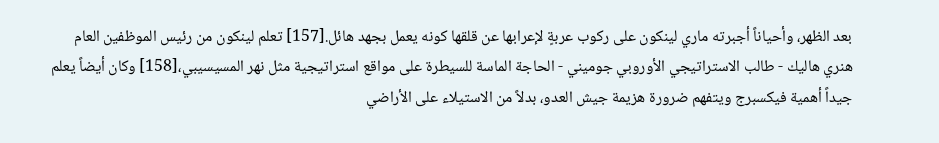بعد الظهر، وأحياناً أجبرته ماري لينكون على ركوب عربةٍ لإعرابها عن قلقها كونه يعمل بجهد هائل.[157] تعلم لينكون من رئيس الموظفين العام هنري هاليك - طالب الاستراتيجي الأوروبي جوميني - الحاجة الماسة للسيطرة على مواقع استراتيجية مثل نهر المسيسيبي،[158] وكان أيضاً يعلم جيداً أهمية فيكسبرج ويتفهم ضرورة هزيمة جيش العدو، بدلاً من الاستيلاء على الأراضي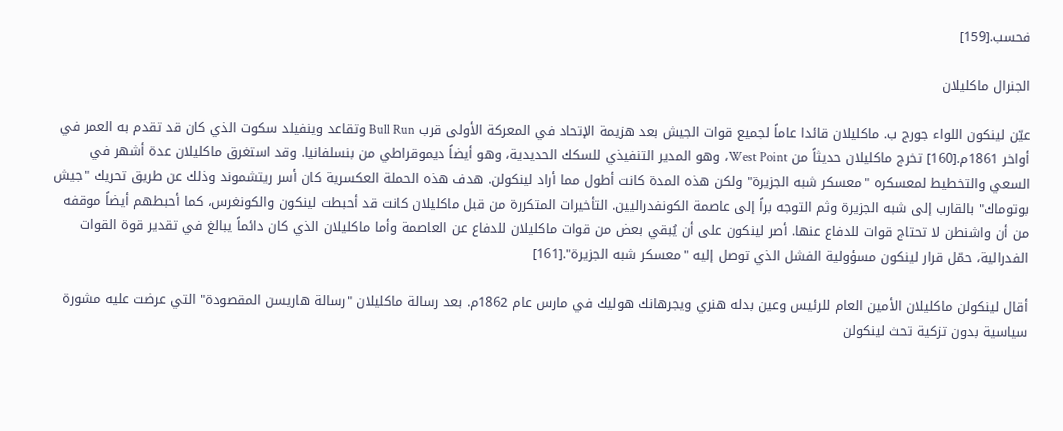فحسب.[159]

الجنرال ماكليلان

عيّن لينكون اللواء جورج ب. ماكليلان قائدا عاماً لجميع قوات الجيش بعد هزيمة الإتحاد في المعركة الأولى قرب Bull Run وتقاعد وينفيلد سكوت الذي كان قد تقدم به العمر في أواخر 1861م.[160] تخرج ماكليلان حديثاً من West Point، وهو المدير التنفيذي للسكك الحديدية، وهو أيضاً ديموقراطي من بنسلفانيا. وقد استغرق ماكليلان عدة أشهر في السعي والتخطيط لمعسكره "معسكر شبه الجزيرة" ولكن هذه المدة كانت أطول مما أراد لينكولن. هدف هذه الحملة العكسرية كان أسر ريتشموند وذلك عن طريق تحريك "جيش بوتوماك" بالقارب إلى شبه الجزيرة وثم التوجه براً إلى عاصمة الكونفدراليين. التأخيرات المتكررة من قبل ماكليلان كانت قد أحبطت لينكون والكونغرس، كما أحبطهم أيضاً موقفه من أن واشنطن لا تحتاج قوات للدفاع عنها. أصر لينكون على أن يُبقي بعض من قوات ماكليلان للدفاع عن العاصمة وأما ماكليلان الذي كان دائماً يبالغ في تقدير قوة القوات الفدرالية، حمّل قرار لينكون مسؤولية الفشل الذي توصل إليه "معسكر شبه الجزيرة".[161]

أقال لينكولن ماكليلان الأمين العام للرئيس وعين بدله هنري ويجرهانك هوليك في مارس عام 1862م. بعد رسالة ماكليلان "رسالة هاريسن المقصودة" التي عرضت عليه مشورة سياسية بدون تزكية تحث لينكولن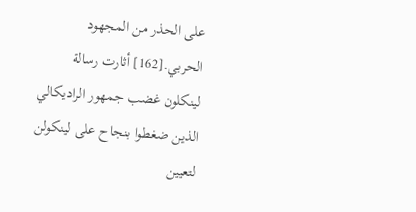على الحذر من المجهود الحربي.[162] أثارت رسالة لينكلون غضب جمهور الراديكالي الذين ضغطوا بنجاح على لينكولن لتعيين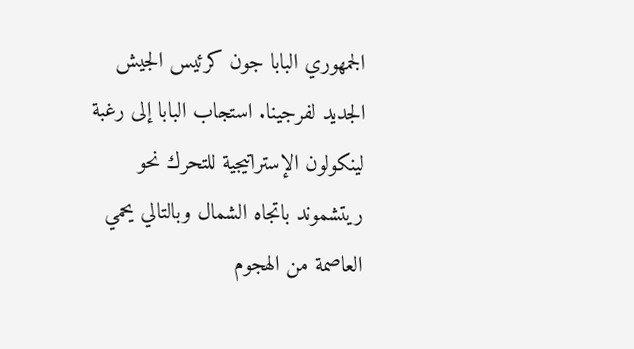الجمهوري البابا جون كرئيس الجيش الجديد لفرجينا. استجاب البابا إلى رغبة لينكولون الإستراتيجية للتحرك نحو ريتشموند باتجاه الشمال وبالتالي يحمي العاصمة من الهجوم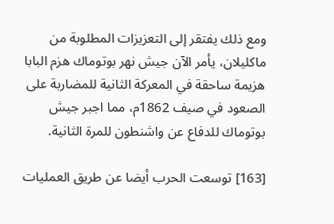ومع ذلك يفتقر إلى التعزيزات المطلوبة من ماكليلان، يأمر الآن جيش نهر بوتوماك هزم البابا هزيمة ساحقة في المعركة الثانية للمضاربة على الصعود في صيف 1862م، مما اجبر جيش بوتوماك للدفاع عن واشنطون للمرة الثانية.

[163] توسعت الحرب أيضا عن طريق العمليات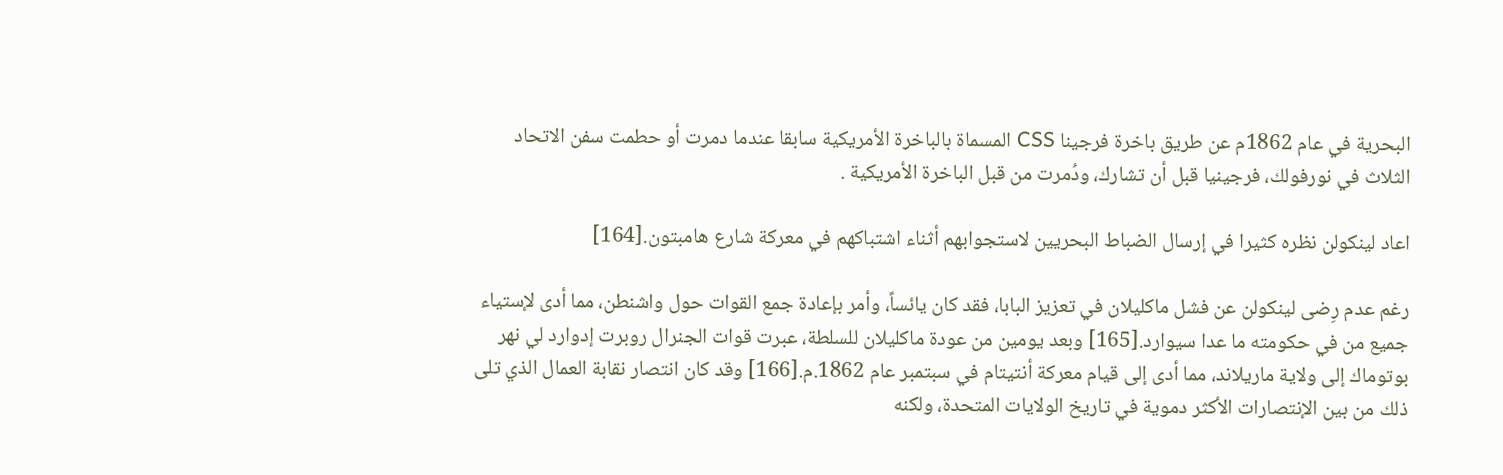البحرية في عام 1862م عن طريق باخرة فرجينا CSS المسماة بالباخرة الأمريكية سابقا عندما دمرت أو حطمت سفن الاتحاد الثلاث في نورفولك، فرجينيا قبل أن تشارك، ودُمرت من قبل الباخرة الأمريكية .

اعاد لينكولن نظره كثيرا في إرسال الضباط البحريين لاستجوابهم أثناء اشتباكهم في معركة شارع هامبتون.[164]

رغم عدم رِضى لينكولن عن فشل ماكليلان في تعزيز البابا، فقد كان يائساً، وأمر بإعادة جمع القوات حول واشنطن، مما أدى لإستياء جميع من في حكومته ما عدا سيوارد.[165] وبعد يومين من عودة ماكليلان للسلطة، عبرت قوات الجنرال روبرت إدوارد لي نهر بوتوماك إلى ولاية ماريلاند، مما أدى إلى قيام معركة أنتيتام في سبتمبر عام 1862.م.[166] وقد كان انتصار نقابة العمال الذي تلى ذلك من بين الإنتصارات الأكثر دموية في تاريخ الولايات المتحدة، ولكنه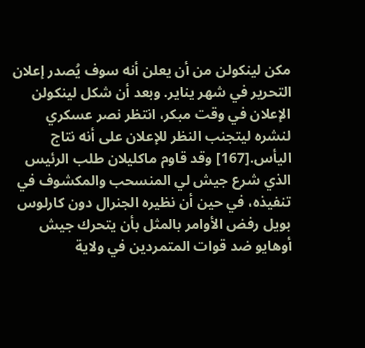مكن لينكولن من أن يعلن أنه سوف يُصدر إعلان التحرير في شهر يناير. وبعد أن شكل لينكولن الإعلان في وقت مبكر، انتظر نصر عسكري لنشره ليتجنب النظر للإعلان على أنه نتاج اليأس.[167] وقد قاوم ماكليلان طلب الرئيس الذي شرع جيش لي المنسحب والمكشوف في تنفيذه، في حين أن نظيره الجنرال دون كارلوس بويل رفض الأوامر بالمثل بأن يتحرك جيش أوهايو ضد قوات المتمردين في ولاية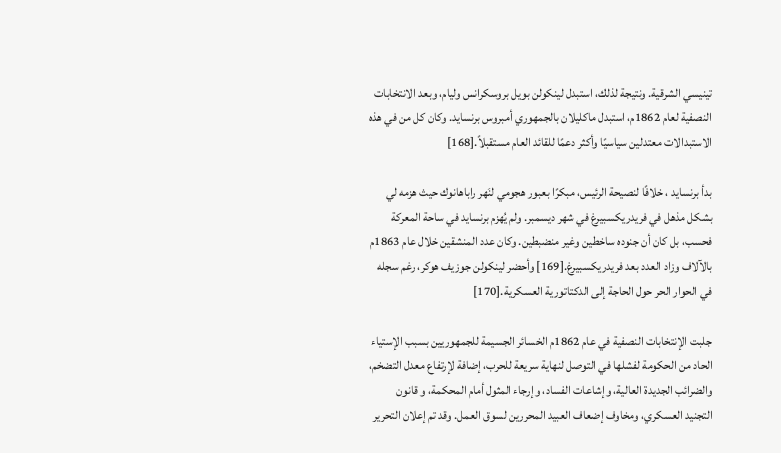تينيسي الشرقية. ونتيجة لذلك، استبدل لينكولن بويل بروسكرانس وليام، وبعد الانتخابات النصفية لعام 1862م، استبدل ماكليلان بالجمهوري أمبروس برنسايد. وكان كل من في هذه الاستبدالات معتدلين سياسيًا وأكثر دعمًا للقائد العام مستقبلاً.[168]

بدأ برنسايد ، خلافًا لنصيحة الرئيس، مبكرًا بعبور هجومي لنَهر راباهانوك حيث هزمه لي بشكل مذهل في فريدريكسبيرغ في شهر ديسمبر. ولم يُهزم برنسايد في ساحة المعركة فحسب، بل كان أن جنوده ساخطين وغير منضبطين. وكان عدد المنشقين خلال عام 1863م بالآلاف وزاد العدد بعد فريدريكسبيرغ.[169] وأحضر لينكولن جوزيف هوكر، رغم سجله في الحوار الحر حول الحاجة إلى الدكتاتورية العسكرية.[170]

جلبت الإنتخابات النصفية في عام 1862م الخسائر الجسيمة للجمهوريين بسبب الإستياء الحاد من الحكومة لفشلها في التوصل لنهاية سريعة للحرب، إضافة لإرتفاع معدل التضخم، والضرائب الجديدة العالية، وإشاعات الفساد، وإرجاء المثول أمام المحكمة، و قانون التجنيد العسكري، ومخاوف إضعاف العبيد المحررين لسوق العمل. وقد تم إعلان التحرير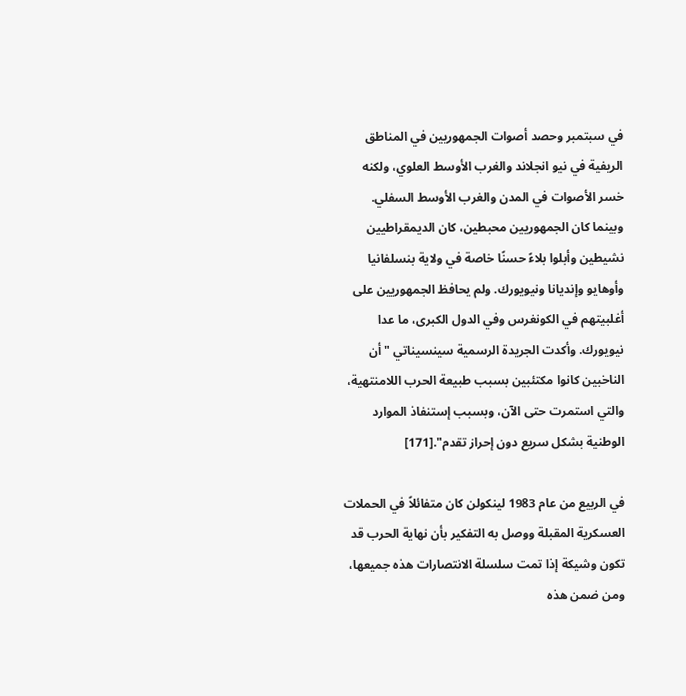في سبتمبر وحصد أصوات الجمهوريين في المناطق الريفية في نيو انجلاند والغرب الأوسط العلوي، ولكنه خسر الأصوات في المدن والغرب الأوسط السفلي. وبينما كان الجمهوريين محبطين، كان الديمقراطيين نشيطين وأبلوا بلاءً حسنًا خاصة في ولاية بنسلفانيا وأوهايو وإنديانا ونيويورك. ولم يحافظ الجمهوريين على أغلبيتهم في الكونغرس وفي الدول الكبرى، ما عدا نيويورك. وأكدت الجريدة الرسمية سينسيناتي "أن الناخبين كانوا مكتئبين بسبب طبيعة الحرب اللامنتهية، والتي استمرت حتى الآن، وبسبب إستنفاذ الموارد الوطنية بشكل سريع دون إحراز تقدم".[171]

في الربيع من عام 1983 لينكولن كان متفائلاً في الحملات العسكرية المقبلة ووصل به التفكير بأن نهاية الحرب قد تكون وشيكة إذا تمت سلسلة الانتصارات هذه جميعها، ومن ضمن هذه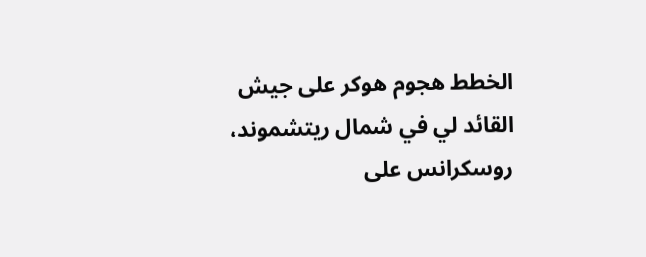الخطط هجوم هوكر على جيش القائد لي في شمال ريتشموند، روسكرانس على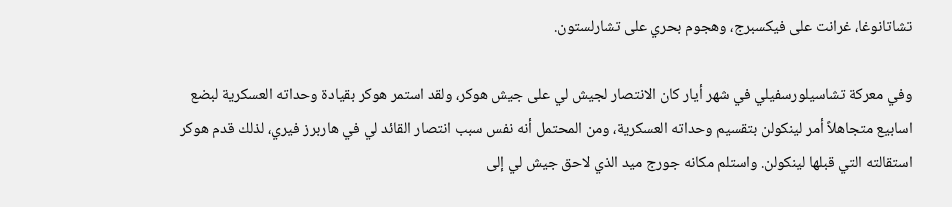تشاتانوغا، غرانت على فيكسبرج، وهجوم بحري على تشارلستون.

وفي معركة تشاسيلورسفيلي في شهر أيار كان الانتصار لجيش لي على جيش هوكر، ولقد استمر هوكر بقيادة وحداته العسكرية لبضع اسابيع متجاهلاً أمر لينكولن بتقسيم وحداته العسكرية، ومن المحتمل أنه نفس سبب انتصار القائد لي في هاربرز فيري، لذلك قدم هوكر استقالته التي قبلها لينكولن. واستلم مكانه جورج ميد الذي لاحق جيش لي إلى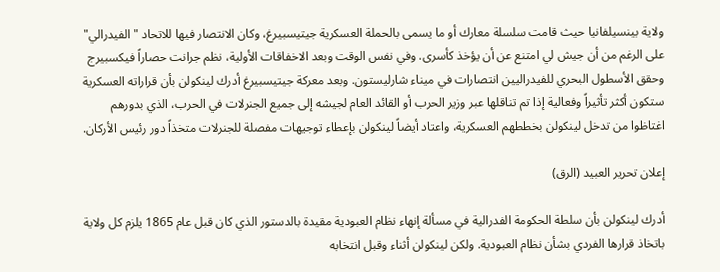ولاية بينسيلفانيا حيث قامت سلسلة معارك أو ما يسمى بالحملة العسكرية جيتيسبيرغ، وكان الانتصار فيها للاتحاد "الفيدرالي" على الرغم من أن جيش لي امتنع عن أن يؤخذ كأسرى. وفي نفس الوقت وبعد الاخفاقات الأولية، نظم جرانت حصاراً فيكسبيرج وحقق الأسطول البحري للفيدراليين انتصارات في ميناء شارليستون. وبعد معركة جيتيسبيرغ أدرك لينكولن بأن قراراته العسكرية ستكون أكثر تأثيراً وفعالية إذا تم تناقلها عبر وزير الحرب أو القائد العام لجيشه إلى جميع الجنرلات في الحرب، الذي بدورهم اغتاظوا من تدخل لينكولن بخططهم العسكرية، واعتاد أيضاً لينكولن بإعطاء توجيهات مفصلة للجنرلات متخذاً دور رئيس الأركان.

إعلان تحرير العبيد (الرق)

أدرك لينكولن بأن سلطة الحكومة الفدرالية في مسألة إنهاء نظام العبودية مقيدة بالدستور الذي كان قبل عام 1865 يلزم كل ولاية باتخاذ قرارها الفردي بشأن نظام العبودية. ولكن لينكولن أثناء وقبل انتخابه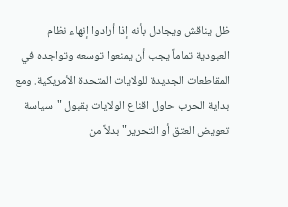ظل يناقش ويجادل بأنه إذا أرادوا إنهاء نظام العبودية تماماً يجب أن يمنعوا توسعه وتواجده في المقاطعات الجديدة للولايات المتحدة الأمريكية. ومع بداية الحرب حاول اقناع الولايات بقبول "سياسة تعويض العتق أو التحرير" بدلاً من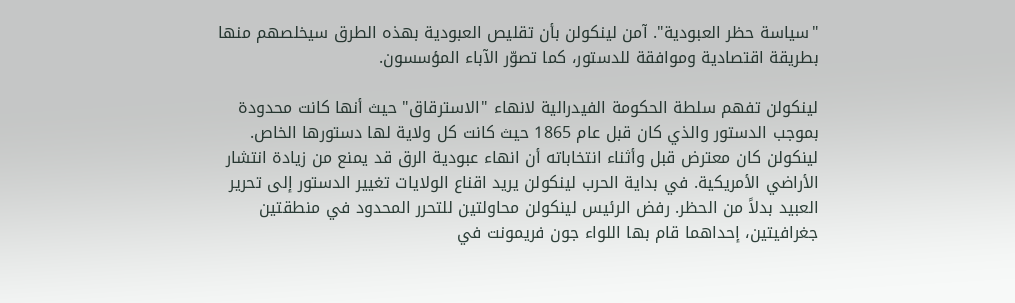"سياسة حظر العبودية". آمن لينكولن بأن تقليص العبودية بهذه الطرق سيخلصهم منها بطريقة اقتصادية وموافقة للدستور، كما تصوّر الآباء المؤسسون.

لينكولن تفهم سلطة الحكومة الفيدرالية لانهاء "الاسترقاق" حيث أنها كانت محدودة بموجب الدستور والذي كان قبل عام 1865 حيث كانت كل ولاية لها دستورها الخاص. لينكولن كان معترض قبل وأثناء انتخاباته أن انهاء عبودية الرق قد يمنع من زيادة انتشار الأراضي الأمريكية. في بداية الحرب لينكولن يريد اقناع الولايات تغيير الدستور إلى تحرير العبيد بدلاً من الحظر. رفض الرئيس لينكولن محاولتين للتحرر المحدود في منطقتين جغرافيتين، إحداهما قام بها اللواء جون فريمونت في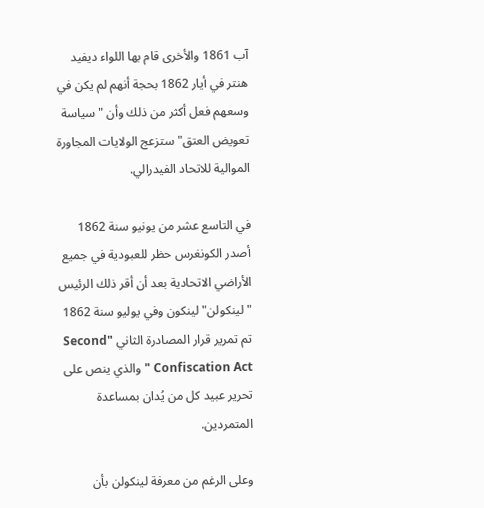آب 1861 والأخرى قام بها اللواء ديفيد هنتر في أيار 1862 بحجة أنهم لم يكن في وسعهم فعل أكثر من ذلك وأن "سياسة تعويض العتق" ستزعج الولايات المجاورة الموالية للاتحاد الفيدرالي.

في التاسع عشر من يونيو سنة 1862 أصدر الكونغرس حظر للعبودية في جميع الأراضي الاتحادية بعد أن أقر ذلك الرئيس "لينكولن" لينكون وفي يوليو سنة 1862 تم تمرير قرار المصادرة الثاني "Second Confiscation Act " والذي ينص على تحرير عبيد كل من يُدان بمساعدة المتمردين.

وعلى الرغم من معرفة لينكولن بأن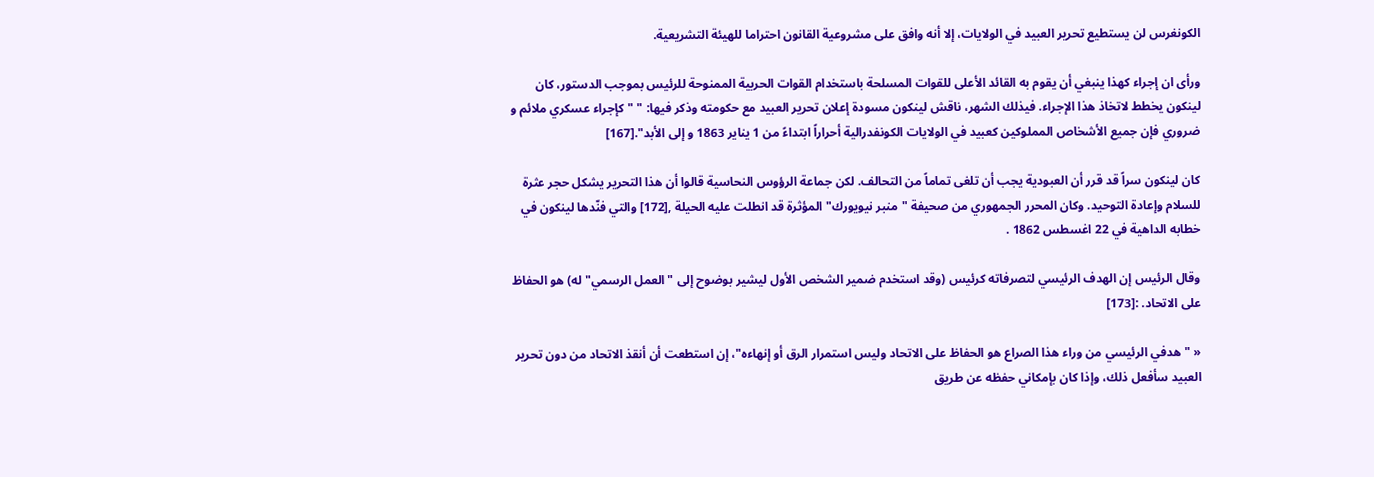الكونغرس لن يستطيع تحرير العبيد في الولايات، إلا أنه وافق على مشروعية القانون احتراما للهيئة التشريعية.

ورأى ان إجراء كهذا ينبغي أن يقوم به القائد الأعلى للقوات المسلحة باستخدام القوات الحربية الممنوحة للرئيس بموجب الدستور، كان لينكون يخطط لاتخاذ هذا الإجراء. فيذلك الشهر، ناقش لينكون مسودة إعلان تحرير العبيد مع حكومته وذكر فيها: " "كإجراء عسكري ملائم و ضروري فإن جميع الأشخاص المملوكين كعبيد في الولايات الكونفدرالية أحراراً ابتداءً من 1 يناير 1863 و إلى الأبد".[167]

كان لينكون سراً قد قرر أن العبودية يجب أن تلغى تماماً من التحالف. لكن جماعة الرؤوس النحاسية قالوا أن هذا التحرير يشكل حجر عثرة للسلام وإعادة التوحيد. وكان المحرر الجمهوري من صحيفة "منبر نيويورك" المؤثرة قد انطلت عليه الحيلة ,[172] والتي فنّدها لينكون في خطابه الداهية في 22 اغسطس 1862 .

وقال الرئيس إن الهدف الرئيسي لتصرفاته كرئيس (وقد استخدم ضمير الشخص الأول ليشير بوضوح إلى "العمل الرسمي" له) هو الحفاظ على الاتحاد. :[173]

« "هدفي الرئيسي من وراء هذا الصراع هو الحفاظ على الاتحاد وليس استمرار الرق أو إنهاءه"، إن استطعت أن أنقذ الاتحاد من دون تحرير العبيد سأفعل ذلك، وإذا كان بإمكاني حفظه عن طريق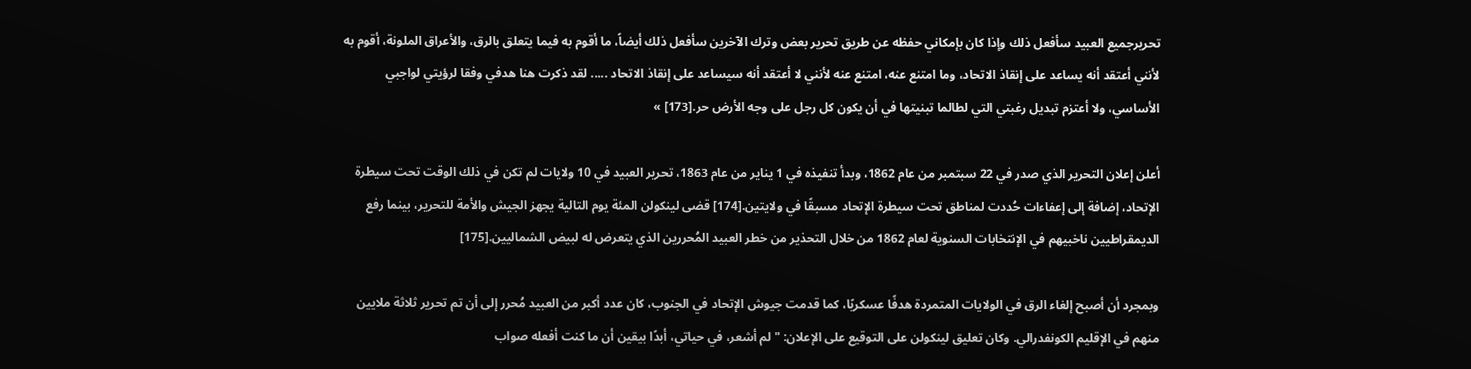تحريرجميع العبيد سأفعل ذلك وإذا كان بإمكاني حفظه عن طريق تحرير بعض وترك الآخرين سأفعل ذلك أيضاً، ما أقوم به فيما يتعلق بالرق، والأعراق الملونة، أقوم به لأنني أعتقد أنه يساعد على إنقاذ الاتحاد، وما امتنع عنه، امتنع عنه لأنني لا أعتقد أنه سيساعد على إنقاذ الاتحاد ..... لقد ذكرت هنا هدفي وفقا لرؤيتي لواجبي الأساسي، ولا أعتزم تبديل رغبتي التي لطالما تبنيتها في أن يكون كل رجل على وجه الأرض حر.[173] »

أعلن إعلان التحرير الذي صدر في 22 سبتمبر من عام 1862، وبدأ تنفيذه في 1 يناير من عام 1863، تحرير العبيد في 10 ولايات لم تكن في ذلك الوقت تحت سيطرة الإتحاد، إضافة إلى إعفاءات حُددت لمناطق تحت سيطرة الإتحاد مسبقًا في ولايتين.[174] قضى لينكولن المئة يوم التالية يجهز الجيش والأمة للتحرير، بينما رفع الديمقراطيين ناخبيهم في الإنتخابات السنوية لعام 1862 من خلال التحذير من خطر العبيد المُحررين الذي يتعرض له لبيض الشماليين.[175]

وبمجرد أن أصبح إلغاء الرق في الولايات المتمردة هدفًا عسكريًا، كما قدمت جيوش الإتحاد في الجنوب، كان عدد أكبر من العبيد مُحرر إلى أن تم تحرير ثلاثة ملايين منهم في الإقليم الكونفدرالي. وكان تعليق لينكولن على التوقيع على الإعلان: "لم أشعر، في حياتي، أبدًا بيقين أن ما كنت أفعله صواب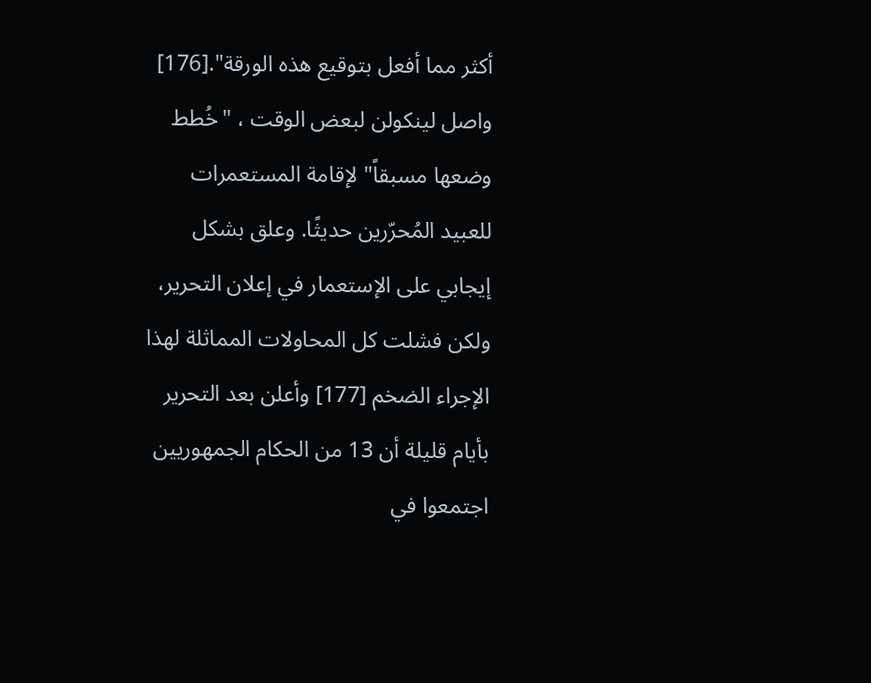أكثر مما أفعل بتوقيع هذه الورقة".[176] واصل لينكولن لبعض الوقت ، "خُطط وضعها مسبقاً" لإقامة المستعمرات للعبيد المُحرّرين حديثًا. وعلق بشكل إيجابي على الإستعمار في إعلان التحرير، ولكن فشلت كل المحاولات المماثلة لهذا الإجراء الضخم [177] وأعلن بعد التحرير بأيام قليلة أن 13 من الحكام الجمهوريين اجتمعوا في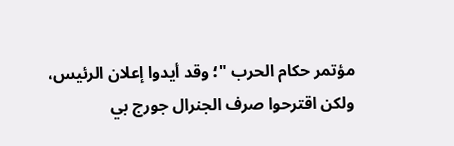مؤتمر حكام الحرب "؛ وقد أيدوا إعلان الرئيس، ولكن اقترحوا صرف الجنرال جورج بي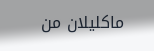ماكليلان من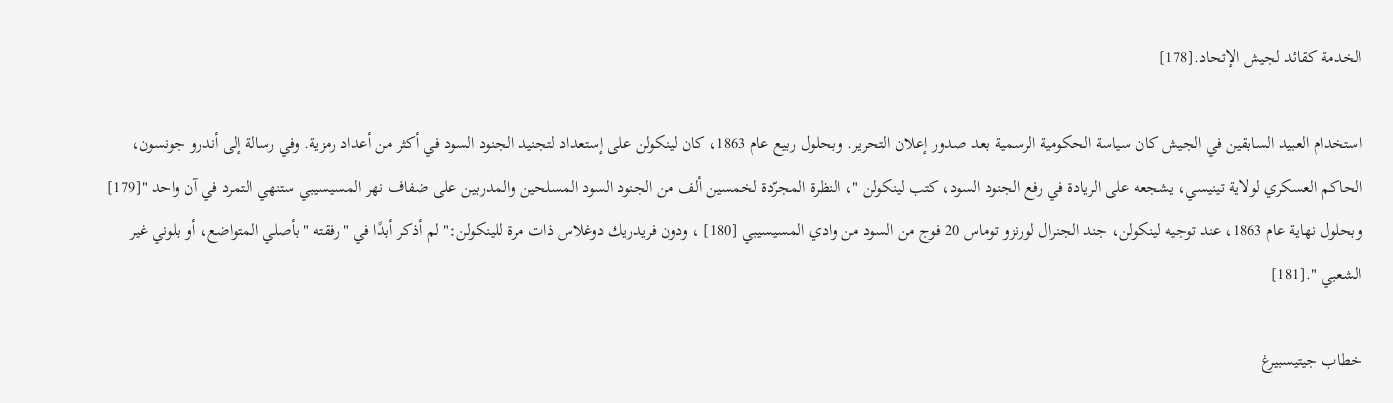الخدمة كقائد لجيش الإتحاد.[178]

استخدام العبيد السابقين في الجيش كان سياسة الحكومية الرسمية بعد صدور إعلان التحرير. وبحلول ربيع عام 1863، كان لينكولن على إستعداد لتجنيد الجنود السود في أكثر من أعداد رمزية. وفي رسالة إلى أندرو جونسون، الحاكم العسكري لولاية تينيسي، يشجعه على الريادة في رفع الجنود السود، كتب لينكولن "، النظرة المجرّدة لخمسين ألف من الجنود السود المسلحين والمدربين على ضفاف نهر المسيسيبي ستنهي التمرد في آن واحد "[179] وبحلول نهاية عام 1863، عند توجيه لينكولن، جند الجنرال لورنزو توماس 20 فوج من السود من وادي المسيسيبي [180] ، ودون فريدريك دوغلاس ذات مرة للينكولن:" لم أذكر أبدًا في "رفقته "بأصلي المتواضع، أو بلوني غير الشعبي ".[181]

خطاب جيتيسبيرغ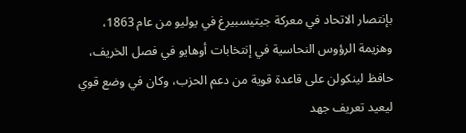بإنتصار الاتحاد في معركة جيتيسبيرغ في يوليو من عام 1863، وهزيمة الرؤوس النحاسية في إنتخابات أوهايو في فصل الخريف، حافظ لينكولن على قاعدة قوية من دعم الحزب، وكان في وضع قوي ليعيد تعريف جهد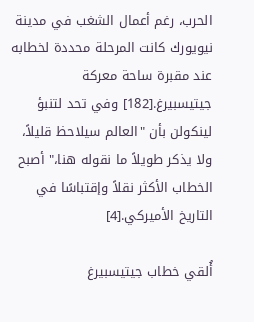الحرب، رغم أعمال الشغب في مدينة نيويورك كانت المرحلة محددة لخطابه عند مقبرة ساحة معركة جيتيسبيرغ.[182] وفي تحد لتنبؤ لينكولن بأن "العالم سيلاحظ قليلاً، ولا يذكر طويلاً ما نقوله هنا،" أصبح الخطاب الأكثر نقلاً وإقتباسًا في التاريخ الأميركي.[4]

أُلقي خطاب جيتيسبيرغ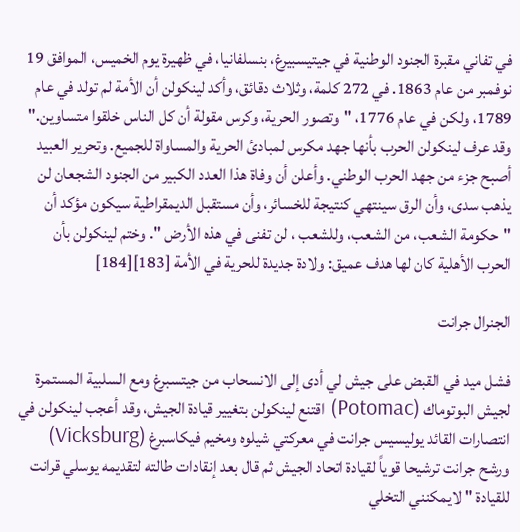في تفاني مقبرة الجنود الوطنية في جيتيسبيرغ، بنسلفانيا، في ظهيرة يوم الخميس، الموافق 19 نوفمبر من عام 1863. في 272 كلمة، وثلاث دقائق، وأكد لينكولن أن الأمة لم تولد في عام 1789، ولكن في عام 1776، "وتصور الحرية، وكرس مقولة أن كل الناس خلقوا متساوين." وقد عرف لينكولن الحرب بأنها جهد مكرس لمبادئ الحرية والمساواة للجميع. وتحرير العبيد أصبح جزء من جهد الحرب الوطني. وأعلن أن وفاة هذا العدد الكبير من الجنود الشجعان لن يذهب سدى، وأن الرق سينتهي كنتيجة للخسائر، وأن مستقبل الديمقراطية سيكون مؤكد أن "حكومة الشعب، من الشعب، وللشعب ، لن تفنى في هذه الأرض ". وختم لينكولن بأن الحرب الأهلية كان لها هدف عميق: ولادة جديدة للحرية في الأمة [183][184]

الجنرال جرانت

فشل ميد في القبض على جيش لي أدى إلى الانسحاب من جيتسبرغ ومع السلبية المستمرة لجيش البوتوماك (Potomac) اقتنع لينكولن بتغيير قيادة الجيش، وقد أعجب لينكولن في انتصارات القائد يوليسيس جرانت في معركتي شيلوه ومخيم فيكاسبرغ (Vicksburg) ورشح جرانت ترشيحا قوياً لقيادة اتحاد الجيش ثم قال بعد إنقادات طالته لتقديمه يوسلي قرانت للقيادة " لايمكنني التخلي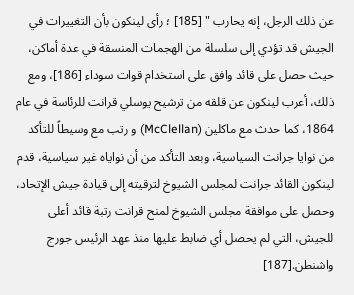عن ذلك الرجل، إنه يحارب " [185] ؛ رأى لينكون بأن التغييرات في الجيش قد تؤدي إلى سلسلة من الهجمات المنسقة في عدة أماكن، حيث حصل على قائد وافق على استخدام قوات سوداء [186]، ومع ذلك، أعرب لينكون عن قلقه من ترشيح يوسلي قرانت للرئاسة في عام 1864، كما حدث مع ماكلين (McClellan) و رتب مع وسيطاً للتأكد من نوايا جرانت السياسية، وبعد التأكد من أن نواياه غير سياسية، قدم لينكون القائد جرانت لمجلس الشيوخ لترقيته إلى قيادة جيش الإتحاد، وحصل على موافقة مجلس الشيوخ لمنح قرانت رتبة قائد أعلى للجيش، التي لم يحصل أي ضابط عليها منذ عهد الرئيس جورج واشنطن.[187]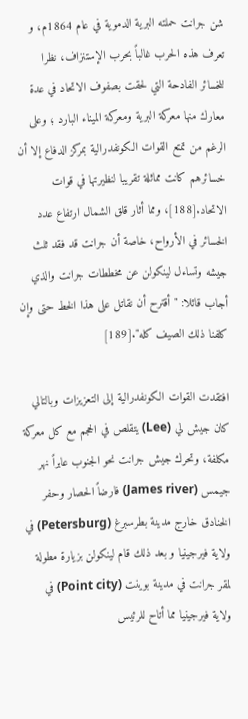شن جرانت حملته البرية الدموية في عام 1864م، و تعرف هذه الحرب غالباً بحرب الإستنزاف، نظرا للخسائر الفادحة التي لحقت بصفوف الاتحاد في عدة معارك منها معركة البرية ومعركة الميناء البارد ؛ وعلى الرغم من تمتع القوات الكونفدرالية بمركز الدفاع إلا أن خسائرهم كانت مماثلة تقريبا لنظيرتها في قوات الاتحاد.[188]، ومما أثار قلق الشمال ارتفاع عدد الخسائر في الأرواح، خاصة أن جرانت قد فقد ثلث جيشه وتساءل لينكولن عن مخططات جرانت والذي أجاب قائلا: "أقترح أن نقاتل على هذا الخط حتى وإن كلفنا ذلك الصيف كله".[189]

افتقدت القوات الكونفدرالية إلى التعزيزات وبالتالي كان جيش لي (Lee) يتقلص في الحجم مع كل معركة مكلفة، وتحرك جيش جرانت نحو الجنوب عابراً نهر جيمس (James river) فارضاً الحصار وحفر الخنادق خارج مدينة بطرسبرغ (Petersburg) في ولاية فيرجينيا و بعد ذلك قام لينكولن بزيارة مطولة لمقر جرانت في مدينة بوينت (Point city) في ولاية فيرجينيا مما أتاح للرئيس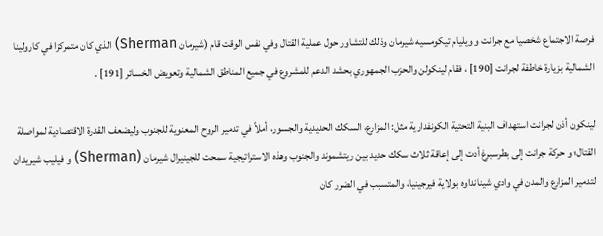فرصة الاجتماع شخصيا مع جرانت و ويليام تيكومسيه شيرمان وذلك للتشاور حول عملية القتال وفي نفس الوقت قام (شيرمان Sherman) الذي كان متمركزا في كارولينا الشمالية بزيارة خاطفة لجرانت [190] ، فقام لينكولن والحزب الجمهوري بحشد الدعم للمشروع في جميع المناطق الشمالية وتعويض الخسائر [191] .

لينكون أذن لجرانت استهداف البنية التحتية الكونفدارية مثل: المزارع، السكك الحديدية والجسور، أملاً في تدمير الروح المعنوية للجنوب وليضعف القدرة الاقتصادية لمواصلة القتال؛ و حركة جرانت إلى بطرسبرغ أدت إلى إعاقة ثلاث سكك حديد بين ريتشموند والجنوب وهذه الاستراتيجية سمحت للجينيرال شيرمان (Sherman) و فيليب شيريدان لتدمير المزارع والمدن في وادي شينانداوه بولاية فيرجينيا، والمتسبب في الضرر كان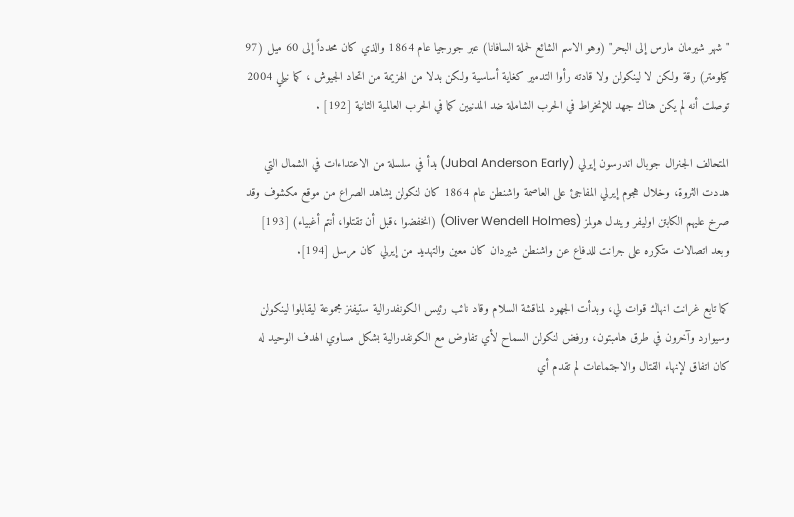"شهر شيرمان مارس إلى البحر" (وهو الاسم الشائع لحملة السافانا) عبر جورجيا عام 1864 والذي كان محدداً إلى 60 ميل (97 كيلومتر) رقة ولكن لا لينكولن ولا قادته رأوا التدمير كغاية أساسية ولكن بدلا من الهزيمة من اتحاد الجيوش ، كما نيلي 2004 توصلت أنه لم يكن هناك جهد للإنخراط في الحرب الشاملة ضد المدنيين كما في الحرب العالمية الثانية [192] .

المتحالف الجنرال جوبال اندرسون إيرلي (Jubal Anderson Early) بدأ في سلسلة من الاعتداءات في الشمال التي هددت الثروة، وخلال هجوم إيرلي المفاجئ على العاصمة واشنطن عام 1864 كان لنكولن يشاهد الصراع من موقع مكشوف وقد صرخ عليهم الكابتن اوليفر ويندل هولمز (Oliver Wendell Holmes) (انخفضوا ،قبل أن تقتلوا، أنتم أغبياء) [193] وبعد اتصالات متكرره على جرانت للدفاع عن واشنطن شيردان كان معين والتهديد من إيرلي كان مرسل [194].

كما تابع غرانت انهاك قوات لي، وبدأت الجهود لمناقشة السلام وقاد نائب رئيس الكونفدرالية ستيفنز مجموعة ليقابلوا لينكولن وسيوارد وآخرون في طرق هامبتون، ورفض لنكولن السماح لأي تفاوض مع الكونفدرالية بشكل مساوي الهدف الوحيد له كان اتفاق لإنهاء القتال والاجتماعات لم تقدم أي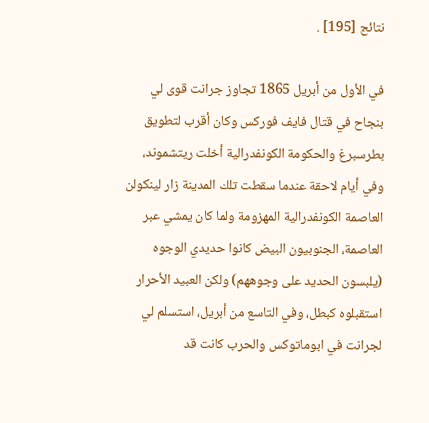نتائج [195] .

في الأول من أبريل 1865 تجاوز جرانت قوى لي بنجاح في قتال فايف فوركس وكان أقرب لتطويق بطرسبرغ والحكومة الكونفدرالية أخلت ريتشموند، وفي أيام لاحقة عندما سقطت تلك المدينة زار لينكولن العاصمة الكونفدرالية المهزومة ولما كان يمشي عبر العاصمة، الجنوبيون البيض كانوا حديدي الوجوه (يلبسون الحديد على وجوههم) ولكن العبيد الأحرار استقبلوه كبطل، وفي التاسع من أبريل، استسلم لي لجرانت في ابوماتوكس والحرب كانت قد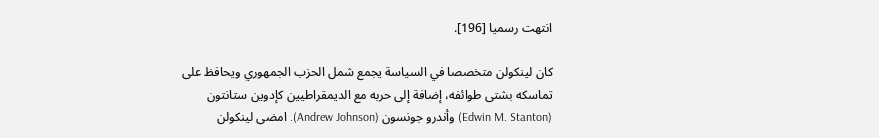انتهت رسميا [196].

كان لينكولن متخصصا في السياسة يجمع شمل الحزب الجمهوري ويحافظ على تماسكه بشتى طوائفه، إضافة إلى حربه مع الديمقراطيين كإدوين ستانتون (Edwin M. Stanton) وأندرو جونسون (Andrew Johnson). امضى لينكولن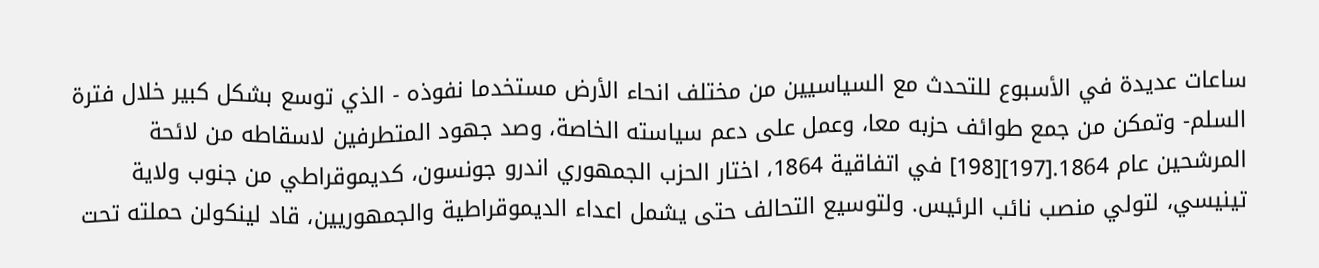ساعات عديدة في الأسبوع للتحدث مع السياسيين من مختلف انحاء الأرض مستخدما نفوذه - الذي توسع بشكل كبير خلال فترة السلم- وتمكن من جمع طوائف حزبه معا، وعمل على دعم سياسته الخاصة، وصد جهود المتطرفين لاسقاطه من لائحة المرشحين عام 1864.[197][198] في اتفاقية 1864، اختار الحزب الجمهوري اندرو جونسون، كديموقراطي من جنوب ولاية تينيسي، لتولي منصب نائب الرئيس. ولتوسيع التحالف حتى يشمل اعداء الديموقراطية والجمهوريين، قاد لينكولن حملته تحت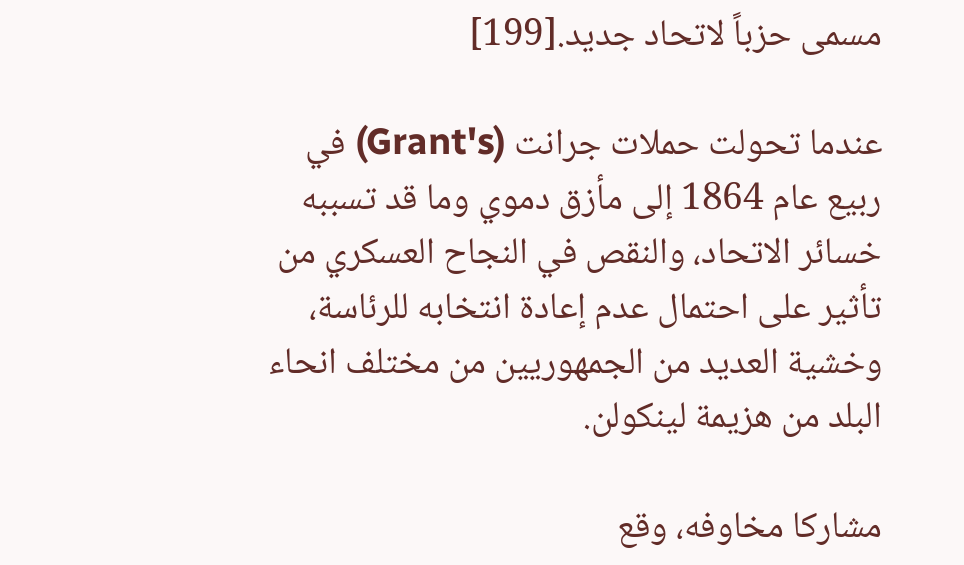مسمى حزباً لاتحاد جديد.[199]

عندما تحولت حملات جرانت (Grant's) في ربيع عام 1864 إلى مأزق دموي وما قد تسببه خسائر الاتحاد، والنقص في النجاح العسكري من تأثير على احتمال عدم إعادة انتخابه للرئاسة، وخشية العديد من الجمهوريين من مختلف انحاء البلد من هزيمة لينكولن.

مشاركا مخاوفه، وقع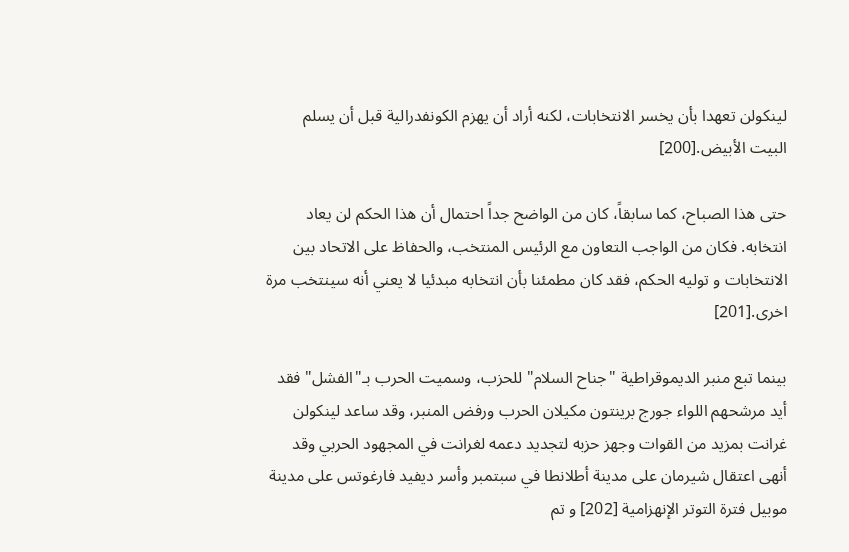لينكولن تعهدا بأن يخسر الانتخابات، لكنه أراد أن يهزم الكونفدرالية قبل أن يسلم البيت الأبيض.[200]

حتى هذا الصباح، كما سابقاً، كان من الواضح جداً احتمال أن هذا الحكم لن يعاد انتخابه. فكان من الواجب التعاون مع الرئيس المنتخب، والحفاظ على الاتحاد بين الانتخابات و توليه الحكم، فقد كان مطمئنا بأن انتخابه مبدئيا لا يعني أنه سينتخب مرة اخرى.[201]

بينما تبع منبر الديموقراطية "جناح السلام" للحزب، وسميت الحرب بـ"الفشل" فقد أيد مرشحهم اللواء جورج برينتون مكيلان الحرب ورفض المنبر، وقد ساعد لينكولن غرانت بمزيد من القوات وجهز حزبه لتجديد دعمه لغرانت في المجهود الحربي وقد أنهى اعتقال شيرمان على مدينة أطلانطا في سبتمبر وأسر ديفيد فارغوتس على مدينة موبيل فترة التوتر الإنهزامية [202] و تم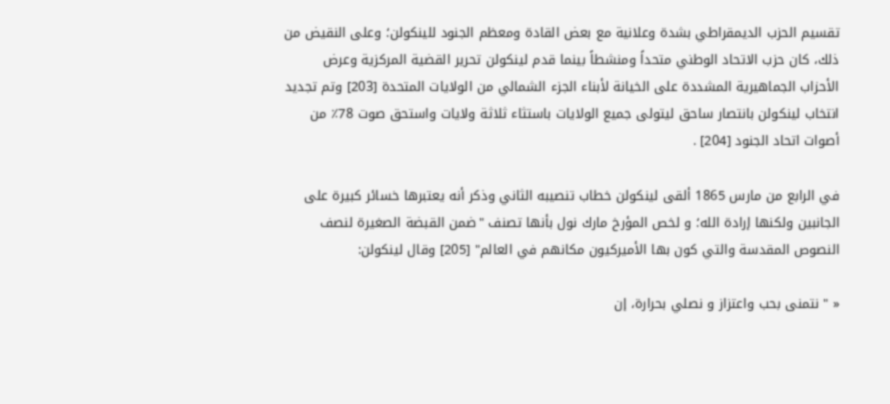تقسيم الحزب الديمقراطي بشدة وعلانية مع بعض القادة ومعظم الجنود للينكولن؛ وعلى النقيض من ذلك، كان حزب الاتحاد الوطني متحداً ومنشطاً بينما قدم لينكولن تحرير القضية المركزية وعرض الأحزاب الجماهيرية المشددة على الخيانة لأبناء الجزء الشمالي من الولايات المتحدة [203] وتم تجديد انتخاب لينكولن بانتصار ساحق ليتولى جميع الولايات باستثاء ثلاثة ولايات واستحق صوت 78٪ من أصوات اتحاد الجنود [204] .

في الرابع من مارس 1865 ألقى لينكولن خطاب تنصيبه الثاني وذكر أنه يعتبرها خسائر كبيرة على الجانبين ولكنها إرادة الله؛ و لخص المؤرخ مارك نول بأنها تصنف "ضمن القبضة الصغيرة لنصف النصوص المقدسة والتي كون بها الأميركيون مكانهم في العالم" [205] وقال لينكولن:

« " نتمنى بحب واعتزاز و نصلي بحرارة، إن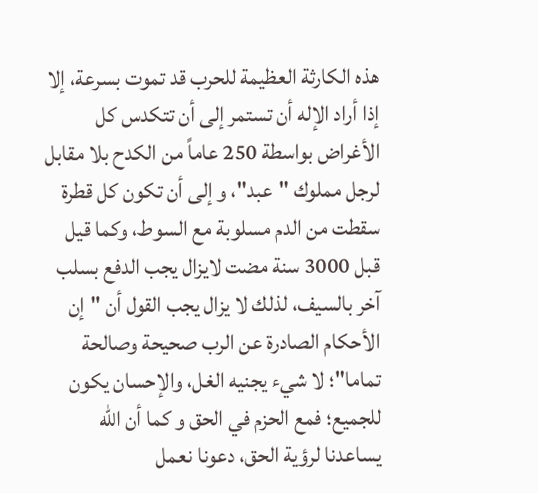هذه الكارثة العظيمة للحرب قد تموت بسرعة، إلا إذا أراد الإله أن تستمر إلى أن تتكدس كل الأغراض بواسطة 250 عاماً من الكدح بلا مقابل لرجل مملوك "عبد"، و إلى أن تكون كل قطرة سقطت من الدم مسلوبة مع السوط، وكما قيل قبل 3000 سنة مضت لايزال يجب الدفع بسلب آخر بالسيف، لذلك لا يزال يجب القول أن "إن الأحكام الصادرة عن الرب صحيحة وصالحة تماما"؛ لا شيء يجنيه الغل، والإحسان يكون للجميع؛ فمع الحزم في الحق و كما أن الله يساعدنا لرؤية الحق، دعونا نعمل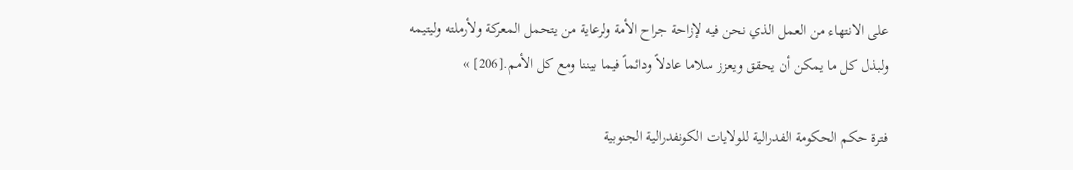على الانتهاء من العمل الذي نحن فيه لإزاحة جراح الأمة ولرعاية من يتحمل المعركة ولأرملته وليتيمه ولبذل كل ما يمكن أن يحقق ويعزز سلاما عادلاً ودائماً فيما بيننا ومع كل الأمم.[206] »

فترة حكم الحكومة الفدرالية للولايات الكونفدرالية الجنوبية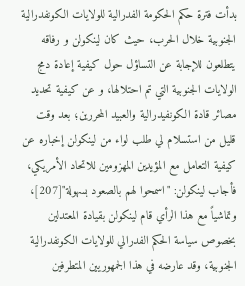بدأت فترة حكم الحكومة الفدرالية للولايات الكونفدرالية الجنوبية خلال الحرب، حيث كان لينكولن و رفاقه يتطلعون للإجابة عن التساؤل حول كيفية إعادة دمج الولايات الجنوبية التي تم احتلالها، و عن كيفية تحديد مصائر قادة الكونفيدرالية والعبيد المحررين؛ بعد وقت قليل من استسلام لي طلب لواء من لينكولن إخباره عن كيفية التعامل مع المؤيدين المهزومين للاتحاد الأمريكي، فأجاب لينكولن: "اسمحوا لهم بالصعود بسهولة"[207]، وتماشياً مع هذا الرأي قام لينكولن بقيادة المعتدلين بخصوص سياسة الحكم الفدرالي للولايات الكونفدرالية الجنوبية، وقد عارضه في هذا الجمهوريين المتطرفين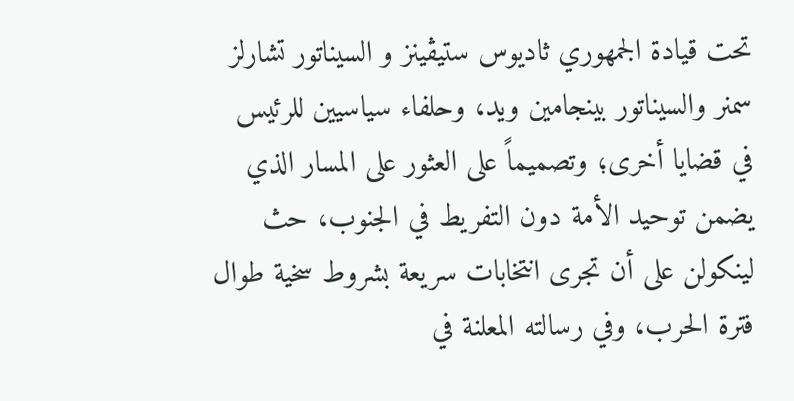تحت قيادة الجمهوري ثاديوس ستيڤينز و السيناتور تشارلز سمنر والسيناتور بينجامين ويد، وحلفاء سياسيين للرئيس في قضايا أخرى؛ وتصميماً على العثور على المسار الذي يضمن توحيد الأمة دون التفريط في الجنوب، حث لينكولن على أن تجرى انتخابات سريعة بشروط سخية طوال فترة الحرب، وفي رسالته المعلنة في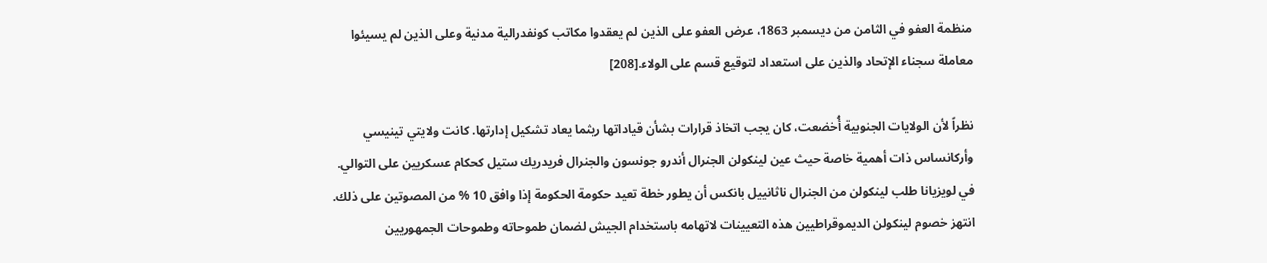منظمة العفو في الثامن من ديسمبر 1863، عرض العفو على الذين لم يعقدوا مكاتب كونفدرالية مدنية وعلى الذين لم يسيئوا معاملة سجناء الإتحاد والذين على استعداد لتوقيع قسم على الولاء.[208]

نظراً لأن الولايات الجنوبية أُخضعت، كان يجب اتخاذ قرارات بشأن قياداتها ريثما يعاد تشكيل إدارتها. كانت ولايتي تينيسي وأركانساس ذات أهمية خاصة حيث عين لينكولن الجنرال أندرو جونسون والجنرال فريدريك ستيل كحكام عسكريين على التوالي. في لويزيانا طلب لينكولن من الجنرال ناثانييل بانكس أن يطور خطة تعيد حكومة الحكومة إذا وافق 10 % من المصوتين على ذلك. انتهز خصوم لينكولن الديموقراطيين هذه التعيينات لاتهامه باستخدام الجيش لضمان طموحاته وطموحات الجمهوريين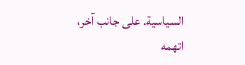السياسية. على جانب آخر، اتهمه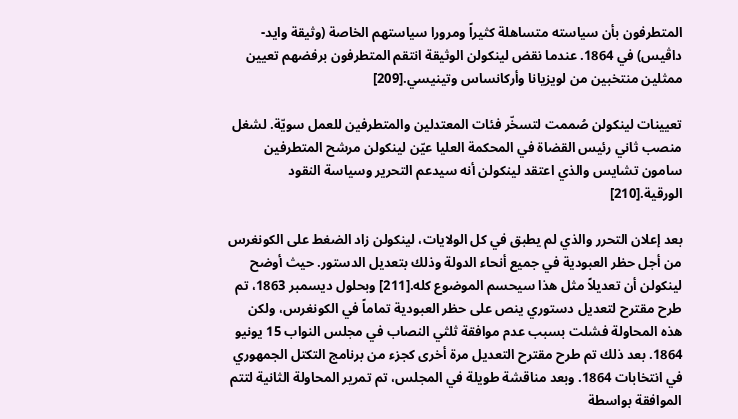المتطرفون بأن سياسته متساهلة كثيراً ومرورا سياستهم الخاصة (وثيقة وايد-داڤيس) في 1864. عندما نقض لينكولن الوثيقة انتقم المتطرفون برفضهم تعيين ممثلين منتخبين من لويزيانا وأركانساس وتينيسي.[209]

تعيينات لينكولن صُممت لتسخّر فئات المعتدلين والمتطرفين للعمل سويّة. لشغل منصب ثاني رئيس القضاة في المحكمة العليا عيّن لينكولن مرشح المتطرفين سامون تشايس والذي اعتقد لينكولن أنه سيدعم التحرير وسياسة النقود الورقية.[210]

بعد إعلان التحرر والذي لم يطبق في كل الولايات، لينكولن زاد الضغط على الكونغرس من أجل حظر العبودية في جميع أنحاء الدولة وذلك بتعديل الدستور. حيث أوضح لينكولن أن تعديلاً مثل هذا سيحسم الموضوع كله.[211] وبحلول ديسمبر 1863، تم طرح مقترح لتعديل دستوري ينص على حظر العبودية تماماً في الكونغرس، ولكن هذه المحاولة فشلت بسبب عدم موافقة ثلثي النصاب في مجلس النواب 15 يونيو 1864. بعد ذلك تم طرح مقترح التعديل مرة أخرى كجزء من برنامج التكتل الجمهوري في انتخابات 1864. وبعد مناقشة طويلة في المجلس، تم تمرير المحاولة الثانية لتتم الموافقة بواسطة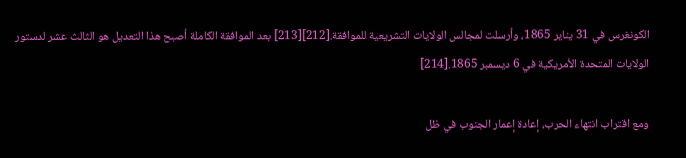الكونغرس في 31 يناير 1865، وأرسلت لمجالس الولايات التشريعية للموافقة.[212][213] بعد الموافقة الكاملة أصبح هذا التعديل هو الثالث عشر لدستور الولايات المتحدة الأمريكية في 6 ديسمبر 1865.[214]

ومع اقتراب انتهاء الحرب، إعادة إعمار الجنوب في ظل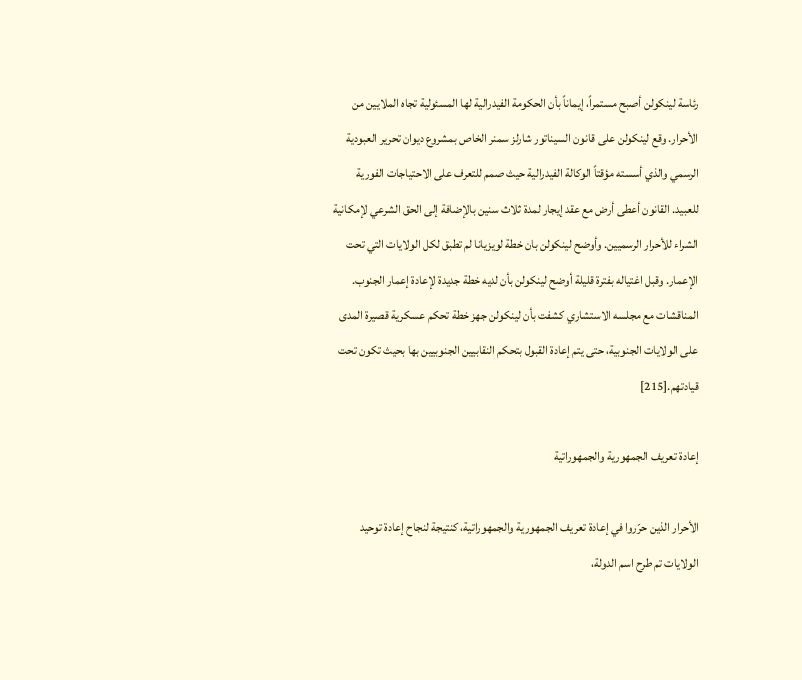رئاسة لينكولن أصبح مستمراً، إيماناً بأن الحكومة الفيدرالية لها المسئولية تجاه الملايين من الأحرار. وقع لينكولن على قانون السيناتور شارلز سمنر الخاص بمشروع ديوان تحرير العبودية الرسمي والذي أسسته مؤقتاً الوكالة الفيدرالية حيث صمم للتعرف على الاحتياجات الفورية للعبيد. القانون أعطى أرض مع عقد إيجار لمدة ثلاث سنين بالإضافة إلى الحق الشرعي لإمكانية الشراء للأحرار الرسميين. وأوضح لينكولن بان خطة لويزيانا لم تطبق لكل الولايات التي تحت الإعمار. وقبل اغتياله بفترة قليلة أوضح لينكولن بأن لديه خطة جديدة لإعادة إعمار الجنوب. المناقشات مع مجلسه الاستشاري كشفت بأن لينكولن جهز خطة تحكم عسكرية قصيرة المدى على الولايات الجنوبية، حتى يتم إعادة القبول بتحكم النقابيين الجنوبيين بها بحيث تكون تحت قيادتهم.[215]

إعادة تعريف الجمهورية والجمهوراتية

الأحرار الذين حرّروا في إعادة تعريف الجمهورية والجمهوراتية، كنتيجة لنجاح إعادة توحيد الولايات تم طرح اسم الدولة،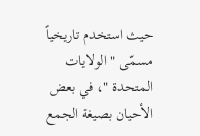حيث استخدم تاريخياً مسمّى " الولايات المتحدة "، في بعض الأحيان بصيغة الجمع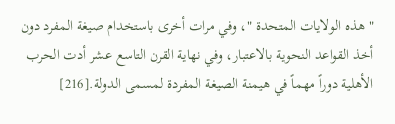" هذه الولايات المتحدة "، وفي مرات أخرى باستخدام صيغة المفرد دون أخذ القواعد النحوية بالاعتبار، وفي نهاية القرن التاسع عشر أدت الحرب الأهلية دوراً مهماً في هيمنة الصيغة المفردة لمسمى الدولة.[216]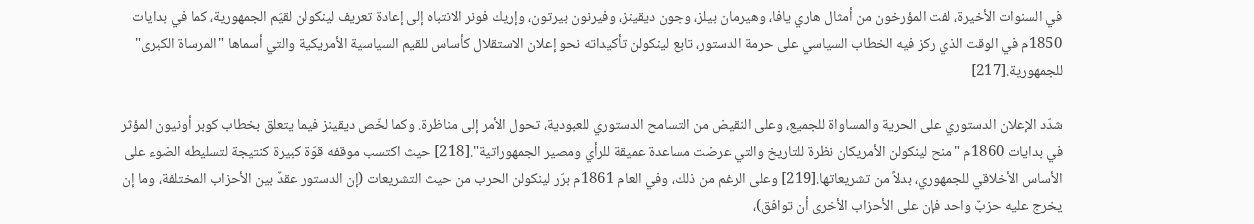في السنوات الأخيرة، لفت المؤرخون من أمثال هاري يافا، وهيرمان بيلز، وجون ديقينز، وفيرنون بيرتون، وإريك فونر الانتباه إلى إعادة تعريف لينكولن لقيَم الجمهورية، كما في بدايات 1850م في الوقت الذي ركز فيه الخطاب السياسي على حرمة الدستور، تابع لينكولن تأكيداته نحو إعلان الاستقلال كأساس للقيم السياسية الأمريكية والتي أسماها "المرساة الكبرى" للجمهورية.[217]

شدّد الإعلان الدستوري على الحرية والمساواة للجميع، وعلى النقيض من التسامح الدستوري للعبودية، تحول الأمر إلى مناظرة. وكما لخّص ديقينز فيما يتعلق بخطاب كوبر أونيون المؤثر في بدايات 1860م "منح لينكولن الأمريكان نظرة للتاريخ والتي عرضت مساعدة عميقة للرأي ومصير الجمهوراتية".[218] حيث اكتسب موقفه قوّة كبيرة كنتيجة لتسليطه الضوء على الأساس الأخلاقي للجمهوري، بدلاً من تشريعاتها.[219] وعلى الرغم من ذلك، وفي العام 1861م برّر لينكولن الحرب من حيث التشريعات (إن الدستور عقدٌ بين الأحزاب المختلفة، وما إن يخرج عليه حزبٌ واحد فإن على الأحزاب الأخرى أن توافق)،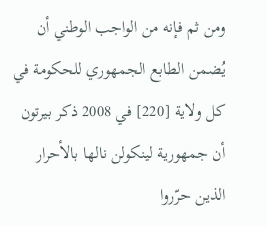ومن ثم فإنه من الواجب الوطني أن يُضمن الطابع الجمهوري للحكومة في كل ولاية [220] في 2008 ذكر بيرتون أن جمهورية لينكولن نالها بالأحرار الذين حرّروا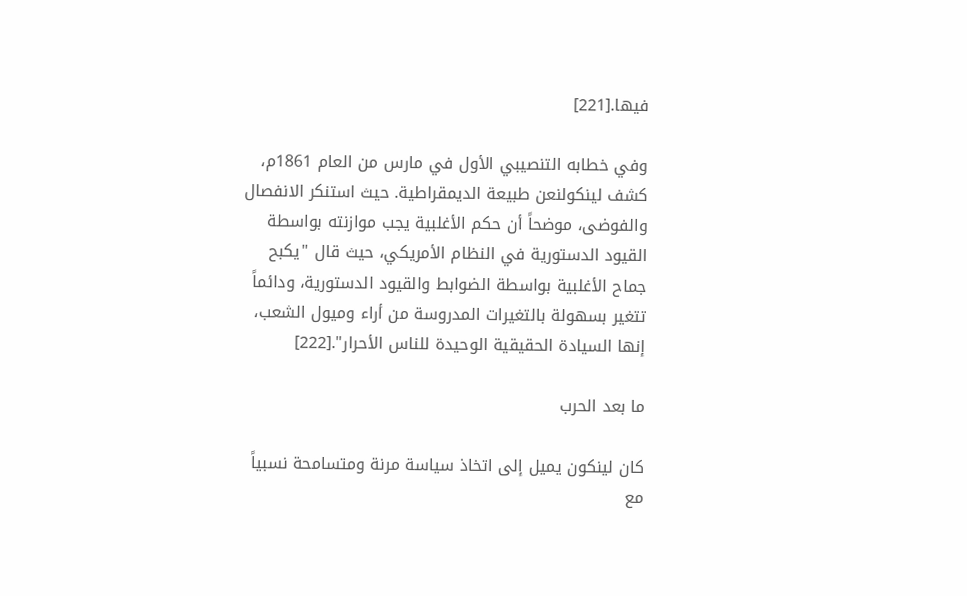فيها.[221]

وفي خطابه التنصيبي الأول في مارس من العام 1861م، كشف لينكولنعن طبيعة الديمقراطية. حيث استنكر الانفصال والفوضى، موضحاً أن حكم الأغلبية يجب موازنته بواسطة القيود الدستورية في النظام الأمريكي، حيث قال "يكبح جماح الأغلبية بواسطة الضوابط والقيود الدستورية، ودائماً تتغير بسهولة بالتغيرات المدروسة من أراء وميول الشعب، إنها السيادة الحقيقية الوحيدة للناس الأحرار".[222]

ما بعد الحرب

كان لينكون يميل إلى اتخاذ سياسة مرنة ومتسامحة نسبياً مع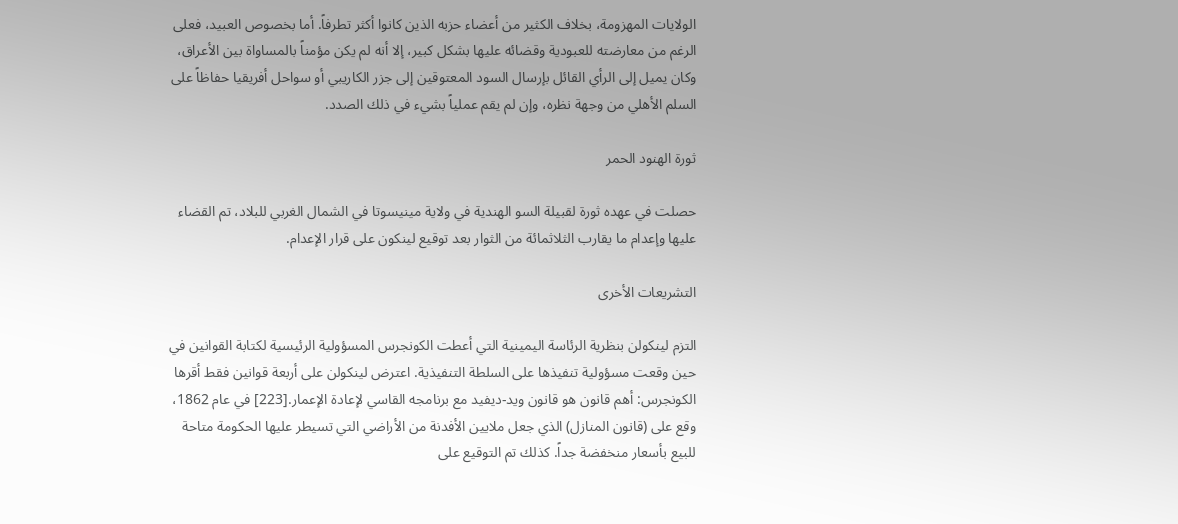الولايات المهزومة، بخلاف الكثير من أعضاء حزبه الذين كانوا أكثر تطرفاً. أما بخصوص العبيد، فعلى الرغم من معارضته للعبودية وقضائه عليها بشكل كبير، إلا أنه لم يكن مؤمناً بالمساواة بين الأعراق، وكان يميل إلى الرأي القائل بإرسال السود المعتوقين إلى جزر الكاريبي أو سواحل أفريقيا حفاظاً على السلم الأهلي من وجهة نظره، وإن لم يقم عملياً بشيء في ذلك الصدد.

ثورة الهنود الحمر

حصلت في عهده ثورة لقبيلة السو الهندية في ولاية مينيسوتا في الشمال الغربي للبلاد، تم القضاء عليها وإعدام ما يقارب الثلاثمائة من الثوار بعد توقيع لينكون على قرار الإعدام.

التشريعات الأخرى

التزم لينكولن بنظرية الرئاسة اليمينية التي أعطت الكونجرس المسؤولية الرئيسية لكتابة القوانين في حين وقعت مسؤولية تنفيذها على السلطة التنفيذية. اعترض لينكولن على أربعة قوانين فقط أقرها الكونجرس: أهم قانون هو قانون ويد-ديفيد مع برنامجه القاسي لإعادة الإعمار.[223] في عام 1862، وقع على (قانون المنازل) الذي جعل ملايين الأفدنة من الأراضي التي تسيطر عليها الحكومة متاحة للبيع بأسعار منخفضة جداً. كذلك تم التوقيع على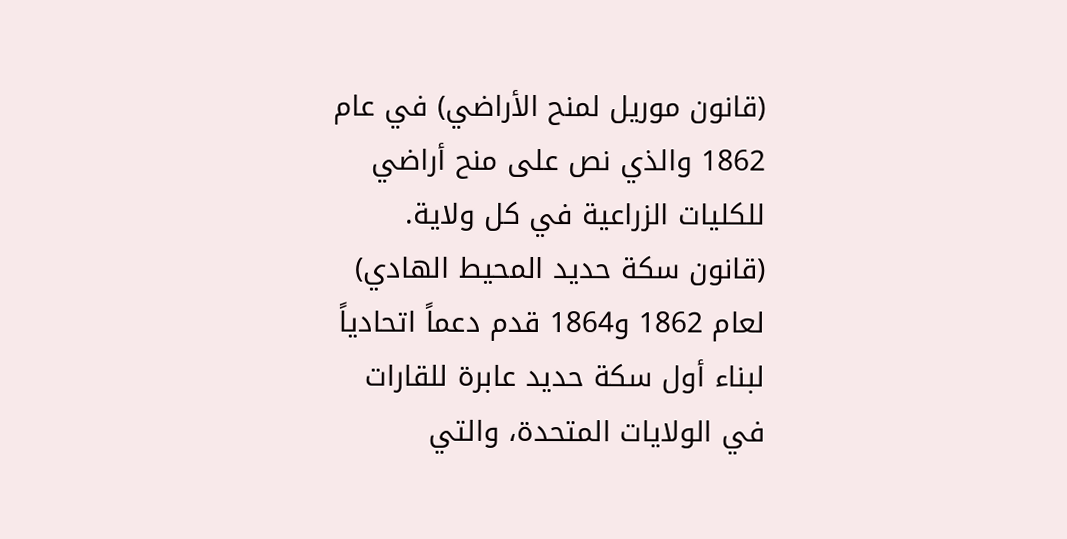(قانون موريل لمنح الأراضي) في عام 1862 والذي نص على منح أراضي للكليات الزراعية في كل ولاية. (قانون سكة حديد المحيط الهادي) لعام 1862 و1864 قدم دعماً اتحادياً لبناء أول سكة حديد عابرة للقارات في الولايات المتحدة، والتي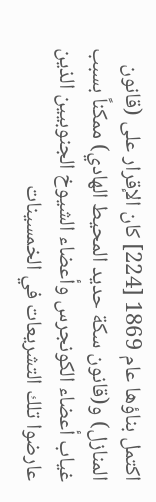اكتمل بناؤها عام 1869 [224] كان الإقرار على (قانون المنازل) و(قانون سكة حديد المحيط الهادي) ممكناً بسبب غياب أعضاء الكونجرس وأعضاء الشيوخ الجنوبيين الذين عارضوا تلك التشريعات في الخمسينات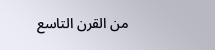من القرن التاسع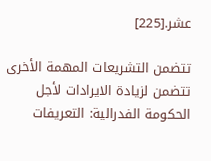عشر.[225]

تتضمن التشريعات المهمة الأخرى تتضمن لزيادة الايرادات لأجل الحكومة الفدرالية: التعريفات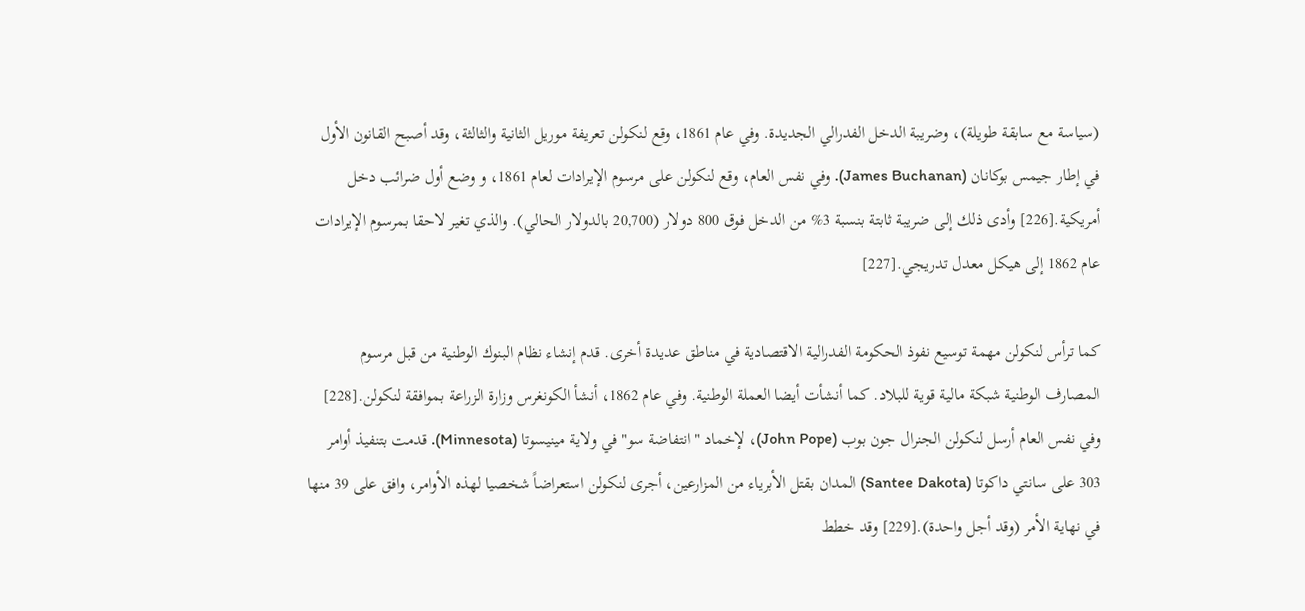(سياسة مع سابقة طويلة)، وضريبة الدخل الفدرالي الجديدة. وفي عام 1861، وقع لنكولن تعريفة موريل الثانية والثالثة، وقد أصبح القانون الأول في إطار جيمس بوكانان (James Buchanan). وفي نفس العام، وقع لنكولن على مرسوم الإيرادات لعام 1861، و وضع أول ضرائب دخل أمريكية.[226] وأدى ذلك إلى ضريبة ثابتة بنسبة 3% من الدخل فوق 800 دولار (20,700 بالدولار الحالي). والذي تغير لاحقا بمرسوم الإيرادات عام 1862 إلى هيكل معدل تدريجي.[227]

كما ترأس لنكولن مهمة توسيع نفوذ الحكومة الفدرالية الاقتصادية في مناطق عديدة أخرى. قدم إنشاء نظام البنوك الوطنية من قبل مرسوم المصارف الوطنية شبكة مالية قوية للبلاد. كما أنشأت أيضا العملة الوطنية. وفي عام 1862، أنشأ الكونغرس وزارة الزراعة بموافقة لنكولن.[228] وفي نفس العام أرسل لنكولن الجنرال جون بوب (John Pope)، لإخماد "انتفاضة سو" في ولاية مينيسوتا (Minnesota). قدمت بتنفيذ أوامر 303 على سانتي داكوتا (Santee Dakota) المدان بقتل الأبرياء من المزارعين، أجرى لنكولن استعراضاً شخصيا لهذه الأوامر، وافق على 39 منها في نهاية الأمر (وقد أجل واحدة).[229] وقد خطط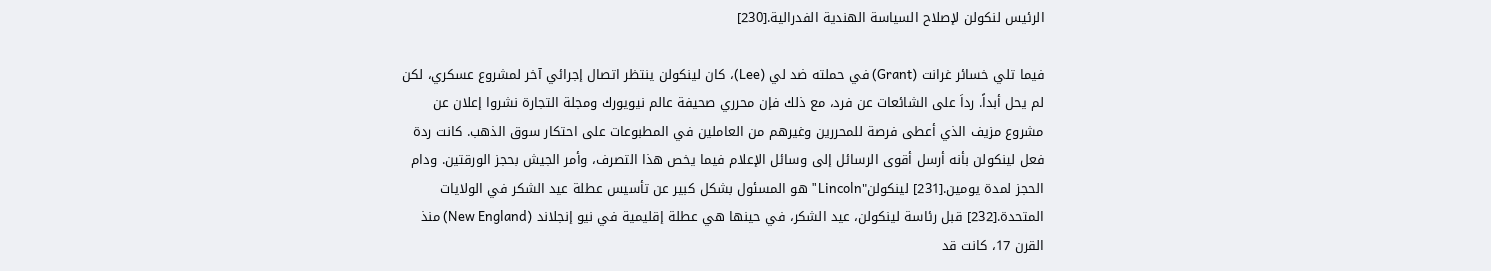الرئيس لنكولن لإصلاح السياسة الهندية الفدرالية.[230]

فيما تلي خسائر غرانت (Grant) في حملته ضد لي (Lee)، كان لينكولن ينتظر اتصال إجرائي آخر لمشروع عسكري، لكن لم يحل أبداً. رداَ على الشائعات عن فرد، مع ذلك فإن محرري صحيفة عالم نيويورك ومجلة التجارة نشروا إعلان عن مشروع مزيف الذي أعطى فرصة للمحررين وغيرهم من العاملين في المطبوعات على احتكار سوق الذهب. كانت ردة فعل لينكولن بأنه أرسل أقوى الرسائل إلى وسائل الإعلام فيما يخص هذا التصرف، وأمر الجيش بحجز الورقتين. ودام الحجز لمدة يومين.[231] لينكولن"Lincoln" هو المسئول بشكل كبير عن تأسيس عطلة عيد الشكر في الولايات المتحدة.[232] قبل رئاسة لينكولن، عيد الشكر، في حينها هي عطلة إقليمية في نيو إنجلاند (New England) منذ القرن 17، كانت قد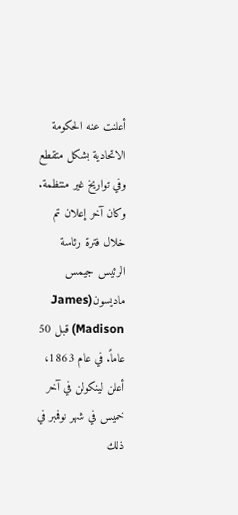أعلنت عنه الحكومة الاتحادية بشكل متقطع وفي تواريخ غير منتظمة. وكان آخر إعلان تم خلال فترة رئاسة الرئيس جيمس ماديسون(James Madison) قبل 50 عاماً. في عام 1863، أعلن لينكولن في آخر خميس في شهر نوفمبر في ذلك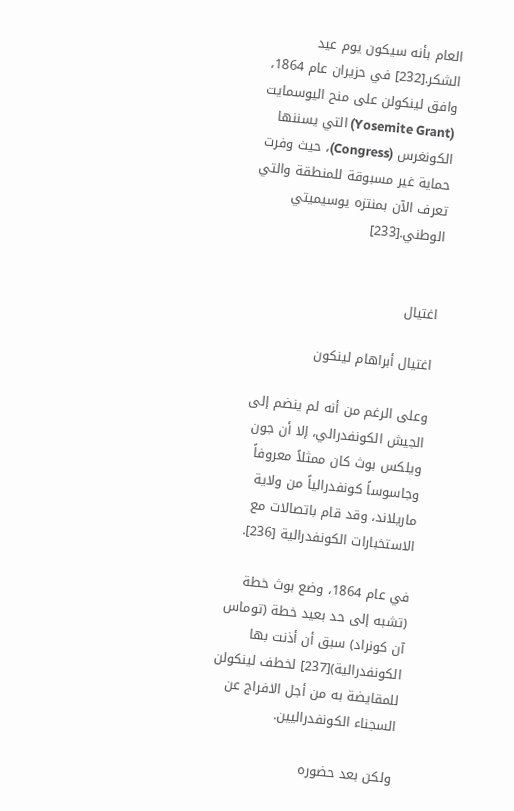العام بأنه سيكون يوم عيد الشكر.[232] في حزيران عام 1864، وافق لينكولن على منح اليوسمايت (Yosemite Grant) التي يسننها الكونغرس (Congress)، حيث وفرت حماية غير مسبوقة للمنطقة والتي تعرف الآن بمنتزه يوسيميتي الوطني.[233]


اغتيال

اغتيال أبراهام لينكون

وعلى الرغم من أنه لم ينضم إلى الجيش الكونفدرالي، إلا أن جون ويلكس بوث كان ممثلاً معروفاً وجاسوساً كونفدرالياً من ولاية ماريلاند، وقد قام باتصالات مع الاستخبارات الكونفدرالية [236].

في عام 1864، وضع بوث خطة (تشبه إلى حد بعيد خطة (توماس آن كونراد) سبق أن أذنت بها الكونفدرالية)[237] لخطف لينكولن للمقايضة به من أجل الافراج عن السجناء الكونفدراليين.

ولكن بعد حضوره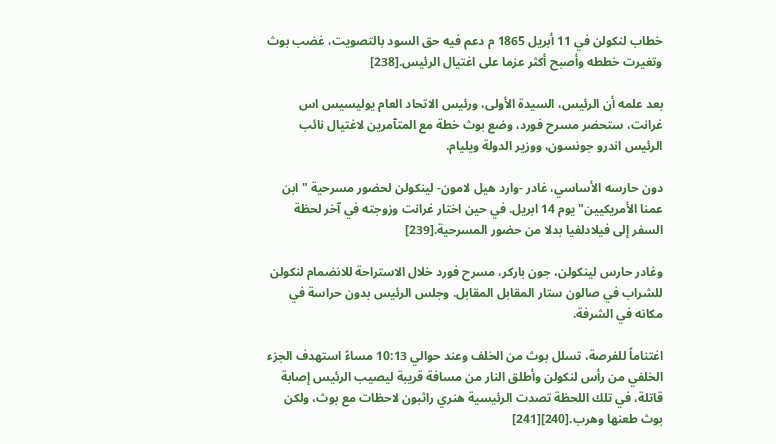خطاب لنكولن في 11 أبريل 1865 م دعم فيه حق السود بالتصويت، غضب بوث وتغيرت خططه وأصبح أكثر عزما على اغتيال الرئيس.[238]

بعد علمه أن الرئيس، السيدة الأولى، ورئيس الاتحاد العام يوليسيس اس غرانت، ستحضر مسرح فورد، وضع بوث خطة مع المتآمرين لاغتيال نائب الرئيس اندرو جونسون، ووزير الدولة ويليام.

دون حارسه الأساسي، غادر -وارد هيل لامون- لينكولن لحضور مسرحية "ابن عمنا الأمريكيين" يوم 14 ابريل. في حين اختار غرانت وزوجته في آخر لحظة السفر إلى فيلادلفيا بدلا من حضور المسرحية.[239]

وغادر حارس لينكولن، جون باركر، مسرح فورد خلال الاستراحة للانضمام لنكولن للشراب في صالون ستار المقابل المقابل. وجلس الرئيس بدون حراسة في مكانه في الشرفة.

اغتناماً للفرصة، تسلل بوث من الخلف وعند حوالي 10:13 مساءً استهدف الجزء الخلفي من رأس لنكولن وأطلق النار من مسافة قريبة ليصيب الرئيس إصابة قاتلة، في تلك اللحظة تصدت الرئيسية هنري راثبون لاحظات مع بوث، ولكن بوث طعنها وهرب.[240][241]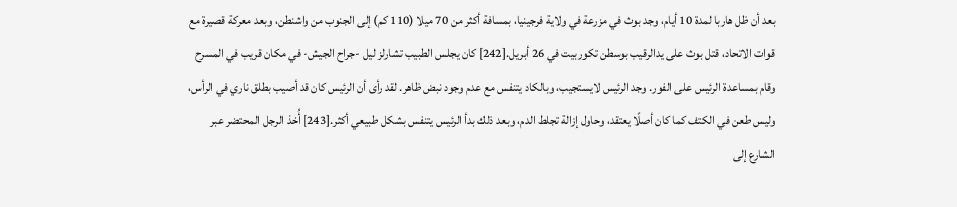بعد أن ظل هاربا لمدة 10 أيام، وجد بوث في مزرعة في ولاية فرجينيا، بمسافة أكثر من 70 ميلا (110 كم) إلى الجنوب من واشنطن، وبعد معركة قصيرة مع قوات الاتحاد، قتل بوث على يدالرقيب بوسطن تكوربيت في 26 أبريل.[242] كان يجلس الطبيب تشارلز ليل -جراح الجيش- في مكان قريب في المسرح وقام بمساعدة الرئيس على الفور. وجد الرئيس لايستجيب، وبالكاد يتنفس مع عدم وجود نبض ظاهر. لقد رأى أن الرئيس كان قد أصيب بطلق ناري في الرأس، وليس طعن في الكتف كما كان أصلًا يعتقد، وحاول إزالة تجلط الدم، وبعد ذلك بدأ الرئيس يتنفس بشكل طبيعي أكثر.[243] أُخذ الرجل المحتضر عبر الشارع إلى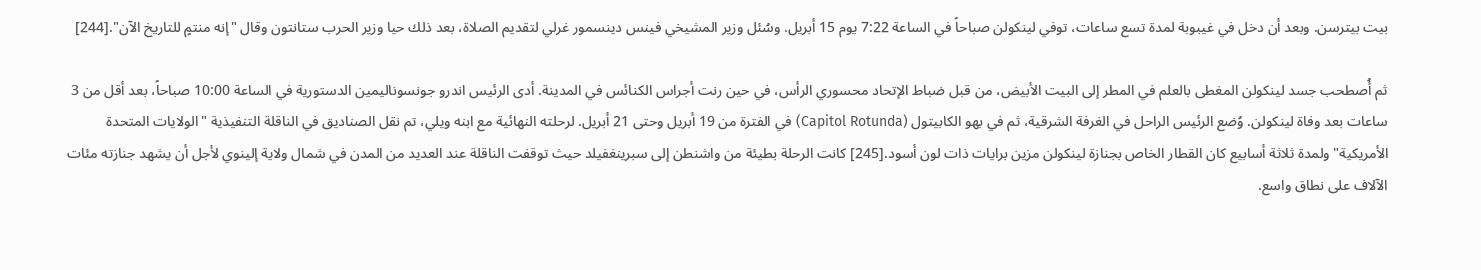بيت بيترسن. وبعد أن دخل في غيبوبة لمدة تسع ساعات، توفي لينكولن صباحاً في الساعة 7:22 يوم 15 أبريل. وسُئل وزير المشيخي فينس دينسمور غرلي لتقديم الصلاة، بعد ذلك حيا وزير الحرب ستانتون وقال "إنه منتمٍ للتاريخ الآن".[244]

ثم أُصطحب جسد لينكولن المغطى بالعلم في المطر إلى البيت الأبيض، من قبل ضباط الإتحاد محسوري الرأس، في حين رنت أجراس الكنائس في المدينة. أدى الرئيس اندرو جونسوناليمين الدستورية في الساعة 10:00 صباحاً، بعد أقل من 3 ساعات بعد وفاة لينكولن. وُضع الرئيس الراحل في الغرفة الشرقية، ثم في بهو الكابيتول (Capitol Rotunda) في الفترة من 19 أبريل وحتى 21 أبريل. لرحلته النهائية مع ابنه ويلي، تم نقل الصناديق في الناقلة التنفيذية "الولايات المتحدة الأمريكية" ولمدة ثلاثة أسابيع كان القطار الخاص بجنازة لينكولن مزين برايات ذات لون أسود.[245] كانت الرحلة بطيئة من واشنطن إلى سبرينغفيلد حيث توقفت الناقلة عند العديد من المدن في شمال ولاية إلينوي لأجل أن يشهد جنازته مئات الآلاف على نطاق واسع.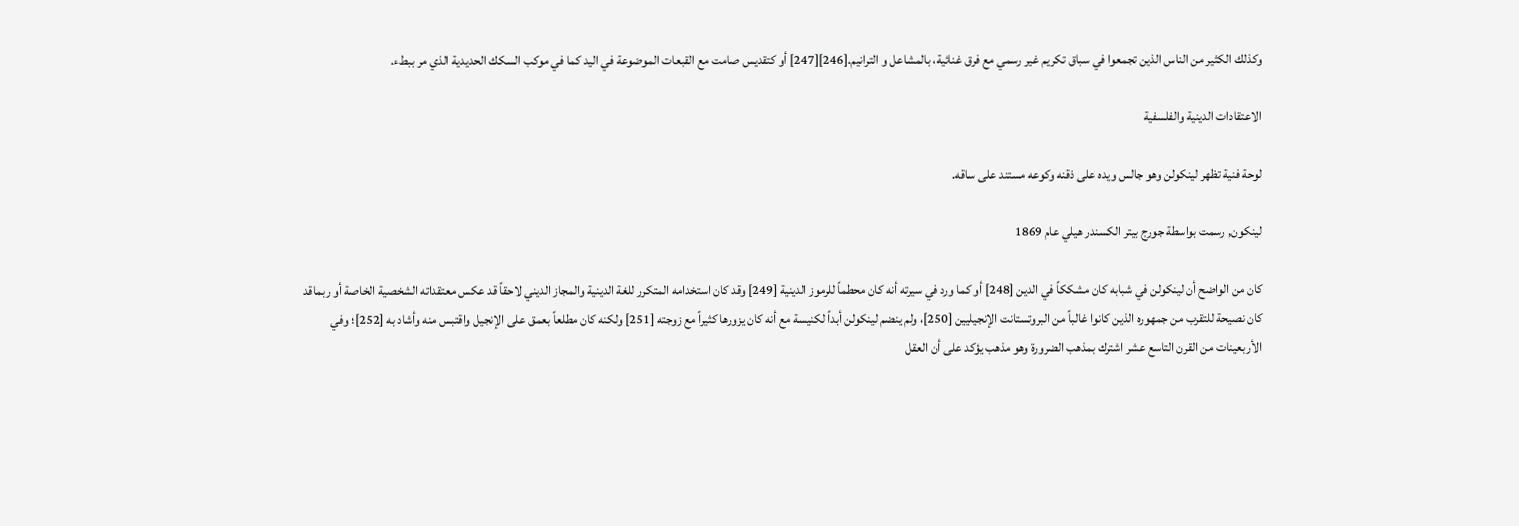وكذلك الكثير من الناس الذين تجمعوا في سباق تكريم غير رسمي مع فرق غنائية، بالمشاعل و الترانيم.[246][247] أو كتقديس صامت مع القبعات الموضوعة في اليد كما في موكب السكك الحديدية الذي مر ببطء.

الاعتقادات الدينية والفلسفية

لوحة فنية تظهر لينكولن وهو جالس ويده على ذقنه وكوعه مستند على ساقه.

لينكون, رسمت بواسطة جورج بيتر الكسندر هيلي عام 1869

كان من الواضح أن لينكولن في شبابه كان مشككاً في الدين [248] أو كما ورد في سيرته أنه كان محطماً للرموز الدينية [249] وقد كان استخدامه المتكرر للغة الدينية والمجاز الديني لاحقاً قد عكس معتقداته الشخصية الخاصة أو ربماقد كان نصيحة للتقرب من جمهوره الذين كانوا غالباً من البروتستانت الإنجيليين [250]، ولم ينضم لينكولن أبداً لكنيسة مع أنه كان يزورها كثيراً مع زوجته [251] ولكنه كان مطلعاً بعمق على الإنجيل واقتبس منه وأشاد به [252]؛ وفي الأربعينات من القرن التاسع عشر اشترك بمذهب الضرورة وهو مذهب يؤكد على أن العقل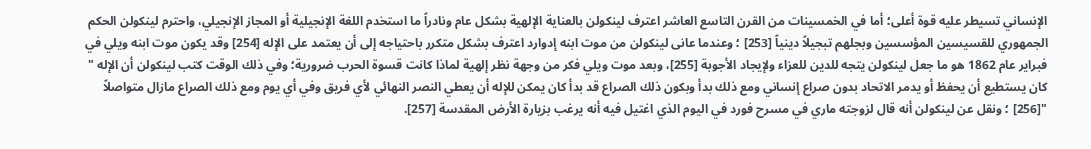الإنساني تسيطر عليه قوة أعلى؛ أما في الخمسينات من القرن التاسع العاشر اعترف لينكولن بالعناية الإلهية بشكل عام ونادراً ما استخدم اللغة الإنجيلية أو المجاز الإنجيلي، واحترم لينكولن الحكم الجمهوري للقسيسين المؤسسين وبجلهم تبجيلاً دينياً [253] ؛ وعندما عانى لينكولن من موت ابنه إدوارد اعترف بشكل متكرر باحتياجه إلى أن يعتمد على الإله [254] وقد يكون موت ابنه ويلي في فبراير عام 1862 هو ما جعل لينكولن يتجه للدين للعزاء ولإيجاد الأجوبة [255]، وبعد موت ويلي فكر من وجهة نظر إلهية لماذا كانت قسوة الحرب ضرورية؛ وفي ذلك الوقت كتب لينكولن أن الإله " كان يستطيع أن يحفظ أو يدمر الاتحاد بدون صراع إنساني ومع ذلك بدأ وبكون ذلك الصراع قد بدأ كان يمكن للإله أن يعطي النصر النهائي لأي فريق وفي أي يوم ومع ذلك الصراع مازال متواصلاً "[256] ؛ ونقل عن لينكولن أنه قال لزوجته ماري في مسرح فورد في اليوم الذي اغتيل فيه أنه يرغب بزيارة الأرض المقدسة [257].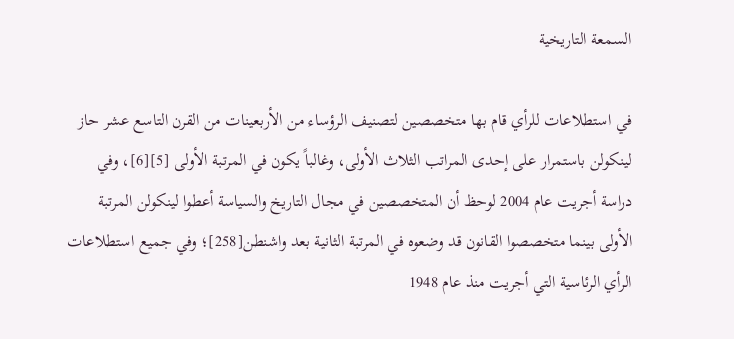السمعة التاريخية

في استطلاعات للرأي قام بها متخصصين لتصنيف الرؤساء من الأربعينات من القرن التاسع عشر حاز لينكولن باستمرار على إحدى المراتب الثلاث الأولى، وغالباً يكون في المرتبة الأولى [5][6]، وفي دراسة أجريت عام 2004 لوحظ أن المتخصصين في مجال التاريخ والسياسة أعطوا لينكولن المرتبة الأولى بينما متخصصوا القانون قد وضعوه في المرتبة الثانية بعد واشنطن[258]؛ وفي جميع استطلاعات الرأي الرئاسية التي أجريت منذ عام 1948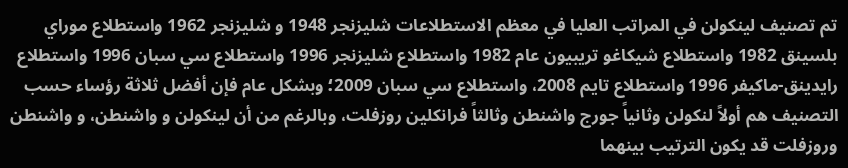تم تصنيف لينكولن في المراتب العليا في معظم الاستطلاعات شليزنجر 1948 و شليزنجر 1962 واستطلاع موراي بلسينق 1982 واستطلاع شيكاغو تريبيون عام 1982 واستطلاع شليزنجر 1996 واستطلاع سي سبان 1996 واستطلاع رايدينق-ماكيفر 1996 واستطلاع تايم 2008، واستطلاع سي سبان 2009؛ وبشكل عام فإن أفضل ثلاثة رؤساء حسب التصنيف هم أولاً لنكولن وثانياً جورج واشنطن وثالثاً فرانكلين روزفلت، وبالرغم من أن لينكولن و واشنطن، و واشنطن وروزفلت قد يكون الترتيب بينهما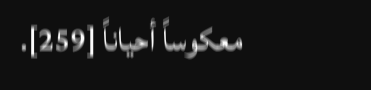معكوساً أحياناً [259].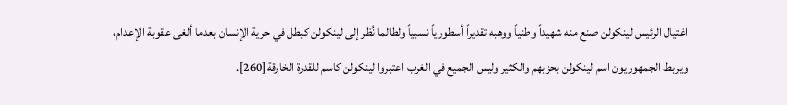اغتيال الرئيس لينكولن صنع منه شهيداً وطنياً ووهبه تقديراً أسطورياً نسبياً ولطالما نُظر إلى لينكولن كبطل في حرية الإنسان بعدما ألغى عقوبة الإعدام، ويربط الجمهوريون اسم لينكولن بحزبهم والكثير وليس الجميع في الغرب اعتبروا لينكولن كاسم للقدرة الخارقة[260].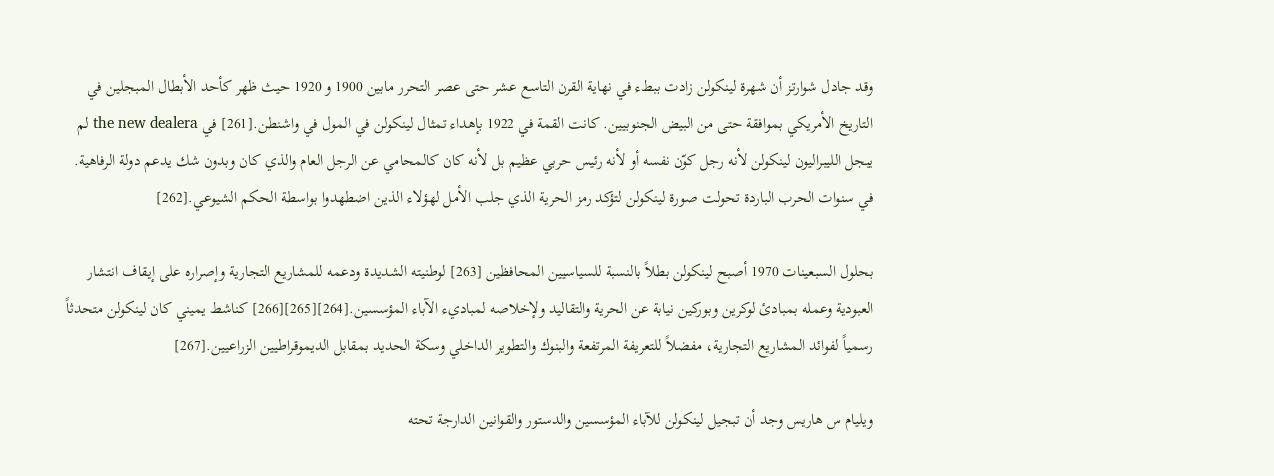وقد جادل شوارتز أن شهرة لينكولن زادت ببطء في نهاية القرن التاسع عشر حتى عصر التحرر مابين 1900 و 1920 حيث ظهر كأحد الأبطال المبجلين في التاريخ الأمريكي بموافقة حتى من البيض الجنوبيين. كانت القمة في 1922 بإهداء تمثال لينكولن في المول في واشنطن.[261] في the new dealera لم يبجل الليبراليون لينكولن لأنه رجل كوّن نفسه أو لأنه رئيس حربي عظيم بل لأنه كان كالمحامي عن الرجل العام والذي كان وبدون شك يدعم دولة الرفاهية. في سنوات الحرب الباردة تحولت صورة لينكولن لتؤكد رمز الحرية الذي جلب الأمل لهؤلاء الذين اضطهدوا بواسطة الحكم الشيوعي.[262]

بحلول السبعينات 1970 أصبح لينكولن بطلاً بالنسبة للسياسيين المحافظين [263] لوطنيته الشديدة ودعمه للمشاريع التجارية وإصراره على إيقاف انتشار العبودية وعمله بمبادئ لوكرين وبوركين نيابة عن الحرية والتقاليد ولإخلاصه لمباديء الآباء المؤسسين.[264][265][266] كناشط يميني كان لينكولن متحدثاً رسمياً لفوائد المشاريع التجارية، مفضلاً للتعريفة المرتفعة والبنوك والتطوير الداخلي وسكة الحديد بمقابل الديموقراطيين الزراعيين.[267]

ويليام س هاريس وجد أن تبجيل لينكولن للآباء المؤسسين والدستور والقوانين الدارجة تحته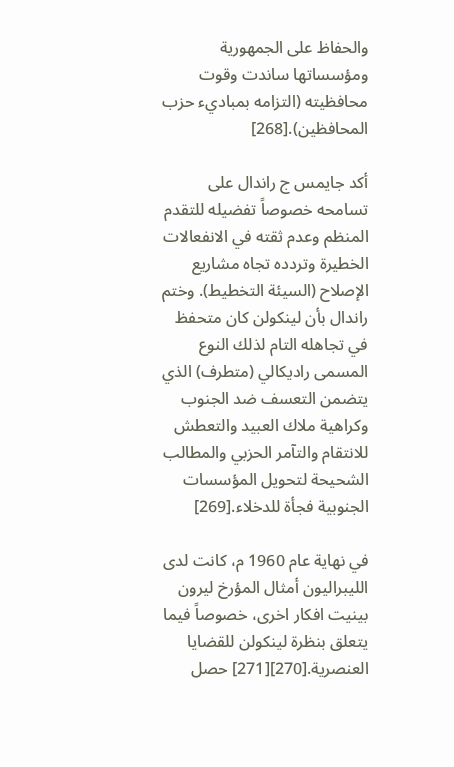والحفاظ على الجمهورية ومؤسساتها ساندت وقوت محافظيته (التزامه بمباديء حزب المحافظين).[268]

أكد جايمس ج راندال على تسامحه خصوصاً تفضيله للتقدم المنظم وعدم ثقته في الانفعالات الخطيرة وتردده تجاه مشاريع الإصلاح (السيئة التخطيط). وختم راندال بأن لينكولن كان متحفظ في تجاهله التام لذلك النوع المسمى راديكالي (متطرف) الذي يتضمن التعسف ضد الجنوب وكراهية ملاك العبيد والتعطش للانتقام والتآمر الحزبي والمطالب الشحيحة لتحويل المؤسسات الجنوبية فجأة للدخلاء.[269]

في نهاية عام 1960 م، كانت لدى الليبراليون أمثال المؤرخ ليرون بينيت افكار اخرى، خصوصاً فيما يتعلق بنظرة لينكولن للقضايا العنصرية.[270][271] حصل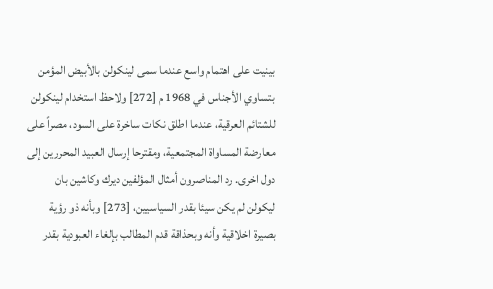بينيت على اهتمام واسع عندما سمى لينكولن بالأبيض المؤمن بتساوي الأجناس في 1968 م [272] ولاحظ استخدام لينكولن للشتائم العرقية، عندما اطلق نكات ساخرة على السود، مصراً على معارضة المساواة المجتمعية، ومقترحا إرسال العبيد المحررين إلى دول اخرى. رد المناصرون أمثال المؤلفين ديرك وكاشين بان ليكولن لم يكن سيئا بقدر السياسيين، [273] وبأنه ذو رؤية بصيرة اخلاقية وأنه وبحذاقة قدم المطالب بإلغاء العبودية بقدر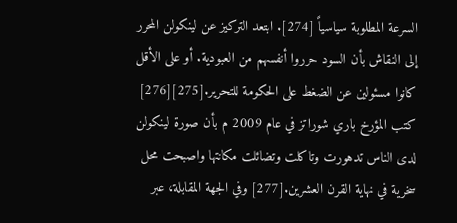السرعة المطلوبة سياسياً [274]. ابتعد التركيز عن لينكولن المحرر إلى النقاش بأن السود حرروا أنفسهم من العبودية. أو على الأقل كانوا مسئولين عن الضغط على الحكومة للتحرير.[275][276] كتب المؤرخ باري شوراتز في عام 2009 م بأن صورة لينكولن لدى الناس تدهورت وتاكلت وتضائلت مكانتها واصبحت محل سخرية في نهاية القرن العشرين.[277] وفي الجهة المقابلة، عبر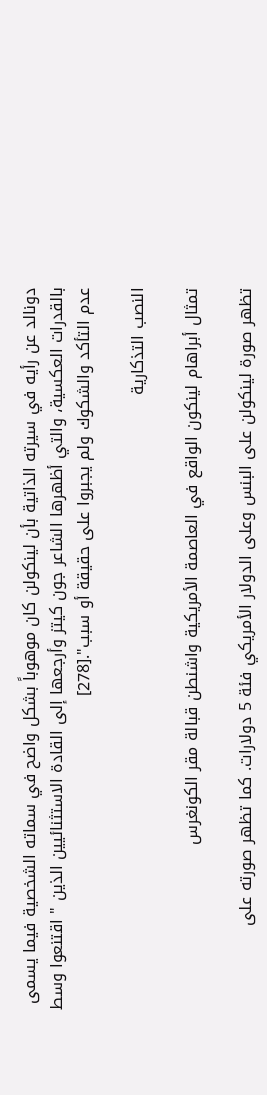دونالد عن رأيه في سيرته الذاتية بأن لينكولن كان موهوباً بشكل واضح في سماته الشخصية فيما يسمى بالقدرات العكسية، والتي أظهرها الشاعر جون كيتز وأرجعها إلى القادة الاستثنائيين الذين " اقتنعوا وسط عدم التأكد والشكوك ولم يجبروا على حقيقة أو سبب".[278]

النصب التذكارية

تمثال أبراهام لينكون الواقع في العاصمة الأمريكية واشنطن قبالة مقر الكونغرس

تظهر صورة لينكولن على البنس وعلى الدولار الأمريكي فئة 5 دولارات. كما تظهر صورته على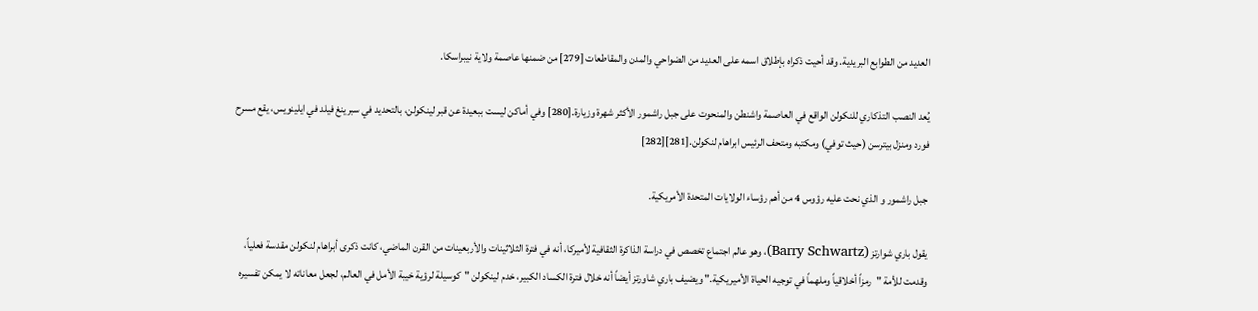العديد من الطوابع البريدية. وقد أحيت ذكراه بإطلاق اسمه على العديد من الضواحي والمدن والمقاطعات [279] من ضمنها عاصمة ولاية نيبراسكا.

يُعد النصب التذكاري للنكولن الواقع في العاصمة واشنطن والمنحوت على جبل راشمور الأكثر شهرة وزيارة.[280] وفي أماكن ليست ببعيدة عن قبر لينكولن، بالتحديد في سبرينغ فيلد في ايلينويس، يقع مسرح فورد ومنزل بيترسن (حيث توفي) ومكتبه ومتحف الرئيس ابراهام لنكولن.[281][282]

جبل راشمور و الذي نحت عليه رؤوس 4 من أهم رؤساء الولايات المتحدة الأمريكية.

يقول باري شوارتز (Barry Schwartz)، وهو عالم اجتماع تخصص في دراسة الذاكرة الثقافية لأميركا، أنه في فترة الثلاثينات والأربعينات من القرن الماضي، كانت ذكرى أبراهام لنكولن مقدسة فعلياً، وقدمت للأمة "رمزاً أخلاقياً وملهماً في توجيه الحياة الأميريكية." ويضيف باري شاورتز أيضاً أنه خلال فترة الكساد الكبير، خدم لينكولن "كوسيلة لرؤية خيبة الأمل في العالم، لجعل معاناته لا يمكن تفسيره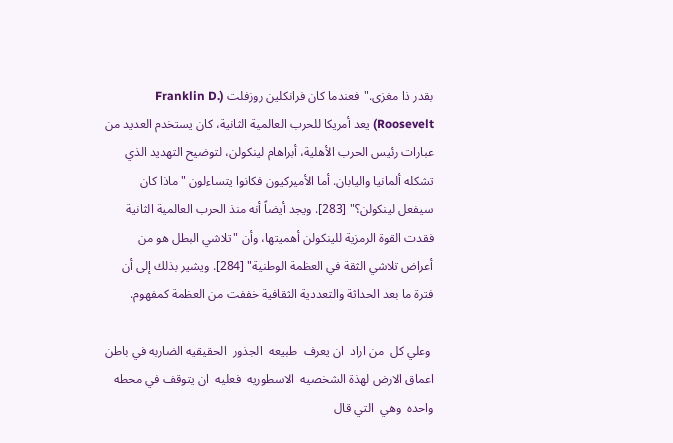بقدر ذا مغزى."فعندما كان فرانكلين روزفلت (Franklin D. Roosevelt) يعد أمريكا للحرب العالمية الثانية، كان يستخدم العديد من عبارات رئيس الحرب الأهلية، أبراهام لينكولن، لتوضيح التهديد الذي تشكله ألمانيا واليابان. أما الأميركيون فكانوا يتساءلون "ماذا كان سيفعل لينكولن؟" [283]. ويجد أيضاً أنه منذ الحرب العالمية الثانية فقدت القوة الرمزية للينكولن أهميتها، وأن "تلاشي البطل هو من أعراض تلاشي الثقة في العظمة الوطنية" [284]. ويشير بذلك إلى أن فترة ما بعد الحداثة والتعددية الثقافية خففت من العظمة كمفهوم.

 وعلي كل  من اراد  ان يعرف  طبيعه  الجذور  الحقيقيه الضاربه في باطن اعماق الارض لهذة الشخصيه  الاسطوريه  فعليه  ان يتوقف في محطه  واحده  وهي  التي قال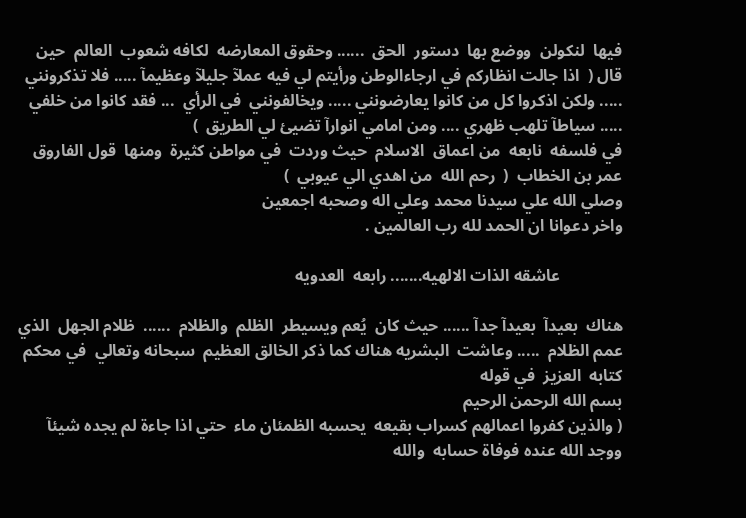فيها  لنكولن  ووضع بها  دستور  الحق  ...... وحقوق المعارضه  لكافه شعوب  العالم  حين قال (  اذا جالت انظاركم في ارجاءالوطن ورأيتم لي فيه عملآ جليلآ وعظيمآ ..... فلا تذكرونني ..... ولكن اذكروا كل من كانوا يعارضونني ..... ويخالفونني  في الرأي  ... فقد كانوا من خلفي ..... سياطآ تلهب ظهري .... ومن امامي انوارآ تضيئ لي الطريق  )
في فلسفه  نابعه  من اعماق  الاسلام  حيث وردت  في مواطن كثيرة  ومنها  قول الفاروق  عمر بن الخطاب  (  رحم الله  من اهدي الي عيوبي  )
وصلي الله علي سيدنا محمد وعلي اله وصحبه اجمعين
واخر دعوانا ان الحمد لله رب العالمين .

               عاشقه الذات الالهيه....... رابعه  العدويه

هناك  بعيدآ  بعيدآ جدآ ...... حيث كان  يُعم ويسيطر  الظلم  والظلام  ......  ظلام الجهل  الذي  عمم الظلام  ..... وعاشت  البشريه هناك كما ذكر الخالق العظيم  سبحانه وتعالي  في محكم كتابه  العزيز  في قوله
بسم الله الرحمن الرحيم
( والذين كفروا اعمالهم كسراب بقيعه  يحسبه الظمئان ماء  حتي اذا جاءة لم يجده شيئآ  ووجد الله عنده فوفاة حسابه  والله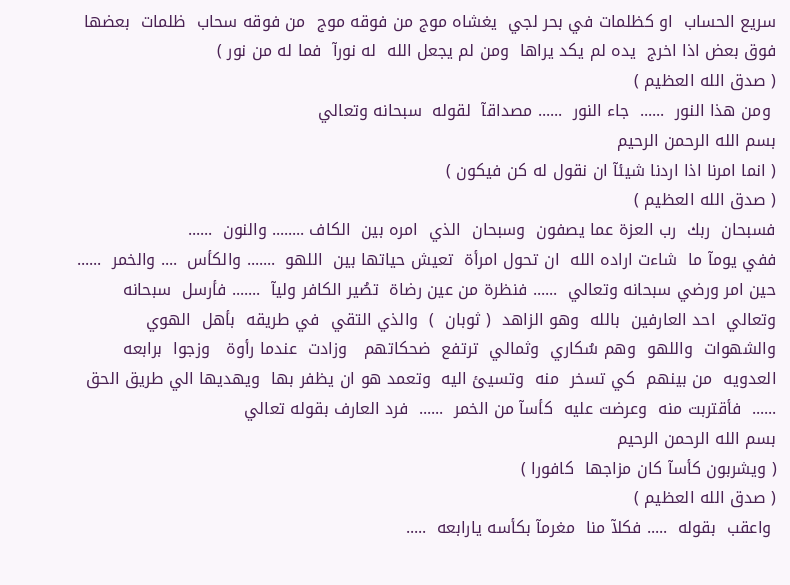سريع الحساب  او كظلمات في بحر لجي  يغشاه موج من فوقه موج  من فوقه سحاب  ظلمات  بعضها فوق بعض اذا اخرج  يده لم يكد يراها  ومن لم يجعل الله  له نورآ  فما له من نور )
( صدق الله العظيم )
 ومن هذا النور  ......  جاء النور  ...... مصداقآ  لقوله  سبحانه وتعالي
بسم الله الرحمن الرحيم
( انما امرنا اذا اردنا شيئآ ان نقول له كن فيكون )
( صدق الله العظيم )
فسبحان  ربك  رب العزة عما يصفون  وسبحان  الذي  امره بين  الكاف ........ والنون  ......
ففي يومآ ما  شاءت اراده الله  ان تحول امرأة  تعيش حياتها بين  اللهو  ....... والكأس  .... والخمر  ...... حين امر ورضي سبحانه وتعالي  ...... فنظرة من عين رضاة  تصُير الكافر وليآ  ....... فأرسل  سبحانه وتعالي  احد العارفين  بالله  وهو الزاهد  ( ثوبان  )  والذي التقي  في طريقه  بأهل  الهوي والشهوات  واللهو  وهم سُكاري  وثمالي  ترتفع  ضحكاتهم   وزادت  عندما رأوة   وزجوا  برابعه  العدويه  من بينهم  كي تسخر  منه  وتسيئ اليه  وتعمد هو ان يظفر بها  ويهديها الي طريق الحق  ......  فأقتربت منه  وعرضت عليه  كأسآ من الخمر  ......  فرد العارف بقوله تعالي
بسم الله الرحمن الرحيم
( ويشربون كأسآ كان مزاجها  كافورا )
( صدق الله العظيم )
 واعقب  بقوله  ..... فكلآ منا  مغرمآ بكأسه يارابعه  .....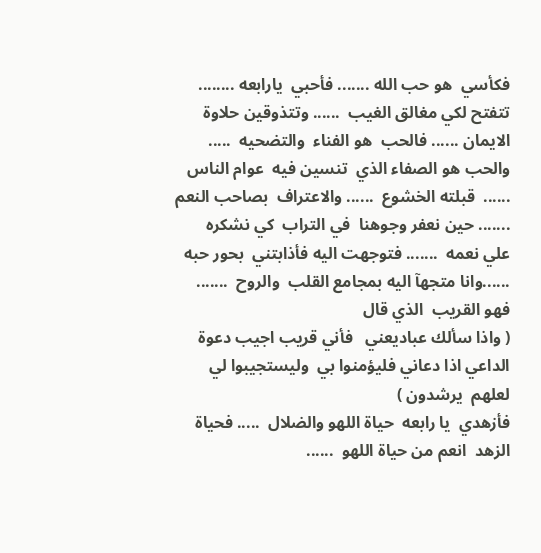فكأسي  هو حب الله ....... فأحبي  يارابعه ........ تتفتح لكي مغالق الغيب  ...... وتتذوقين حلاوة الايمان ...... فالحب  هو الفناء  والتضحيه  ..... والحب هو الصفاء الذي  تنسين فيه  عوام الناس  ......  قبلته الخشوع  ...... والاعتراف  بصاحب النعم  ....... حين نعفر وجوهنا  في التراب  كي نشكره  علي نعمه  ....... فتوجهت اليه فأذابتني  بحور حبه  ......وانا متجهآ اليه بمجامع القلب  والروح  ....... فهو القريب  الذي قال
( واذا سألك عباديعني   فأني قريب اجيب دعوة الداعي اذا دعاني فليؤمنوا بي  وليستجيبوا لي  لعلهم  يرشدون )
فأزهدي  يا رابعه  حياة اللهو والضلال  ..... فحياة  الزهد  انعم من حياة اللهو  ......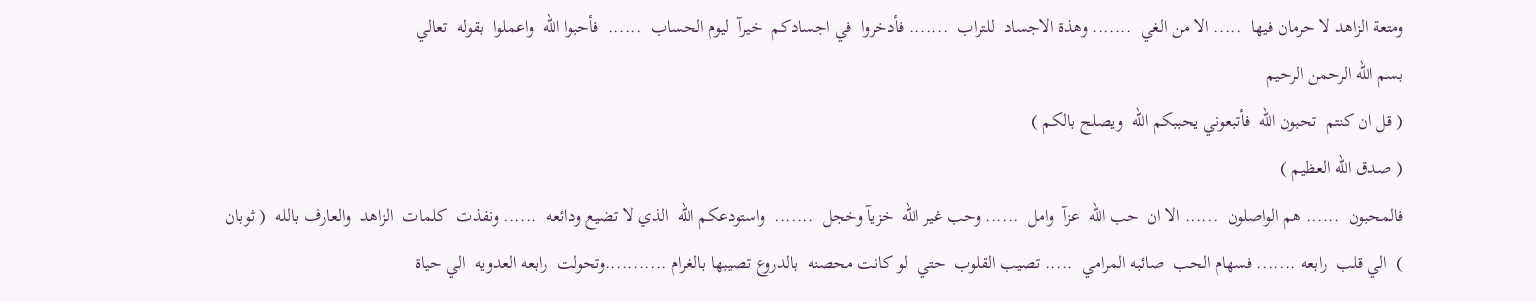ومتعة الزاهد لا حرمان فيها  ..... الا من الغي  ....... وهذة الاجساد  للتراب  ....... فأدخروا  في اجسادكم  خيرآ  ليوم الحساب  ......  فأحبوا الله  واعملوا  بقوله  تعالي
بسم الله الرحمن الرحيم
( قل ان كنتم  تحبون الله  فأتبعوني يحببكم الله  ويصلح بالكم )
( صدق الله العظيم )
فالمحبون  ...... هم الواصلون  ...... الا ان  حب الله  عزآ  وامل  ...... وحب غير الله  خزيآ وخجل  .......  واستودعكم الله  الذي لا تضيع ودائعه  ...... ونفذت  كلمات  الزاهد  والعارف بالله  ( ثوبان  )  الي قلب  رابعه ....... فسهام الحب  صائبه المرامي  ..... تصيب القلوب  حتي  لو كانت محصنه  بالدروع تصيبها بالغرام ...........وتحولت  رابعه العدويه  الي حياة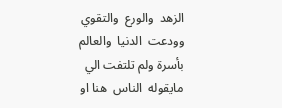الزهد  والورع  والتقوي وودعت  الدنيا  والعالم بأسرة ولم تلتفت الي مايقوله  الناس  هنا او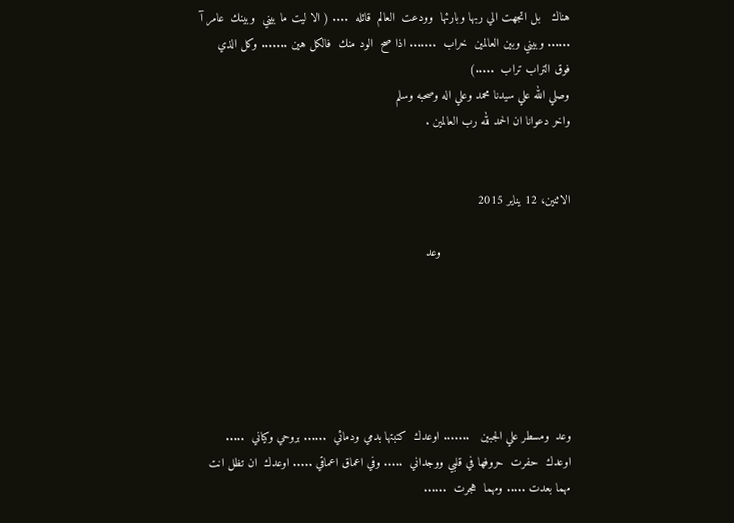هناك   بل اتجهت الي ربها وبارئها  وودعت  العالم  قائله  .... ( الا ليت ما بيني  وبينك  عامر آ  ...... وبيني وبين العالمين  خراب  ....... اذا صح  الود منك  فالكل هين ....... وكل الذي  فوق التراب تراب  .....)
وصلي الله علي سيدنا محمد وعلي اله وصحبه وسلم
واخر دعوانا ان الحمد لله رب العالمين .


الاثنين، 12 يناير 2015

                                     وعد






وعد  ومسطر علي الجبين   ....... اوعدك  كتبتها بدمي ودمائي  ...... بروحي وكياني  ..... اوعدك  حفرت  حروفها في قلبي ووجداني  ..... وفي اعماق اعماقي ..... اوعدك  ان تظل انت مهما بعدت ..... ومهما  هجرت  ......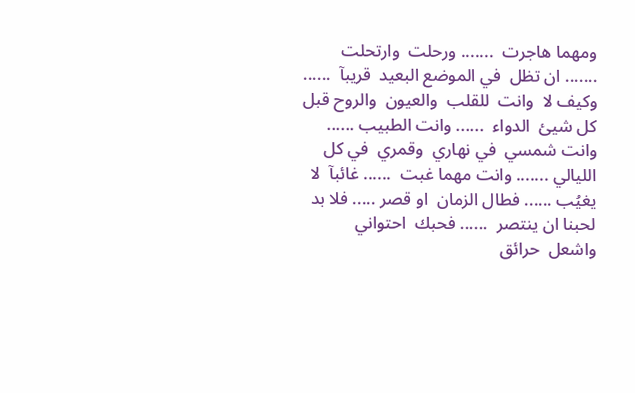ومهما هاجرت  ....... ورحلت  وارتحلت  ....... ان تظل  في الموضع البعيد  قريبآ  ...... وكيف لا  وانت  للقلب  والعيون  والروح قبل كل شيئ  الدواء  ...... وانت الطبيب ...... وانت شمسي  في نهاري  وقمري  في كل الليالي ....... وانت مهما غبت  ...... غائبآ  لا يغيُب ...... فطال الزمان  او قصر ..... فلا بد  لحبنا ان ينتصر  ...... فحبك  احتواني  واشعل  حرائق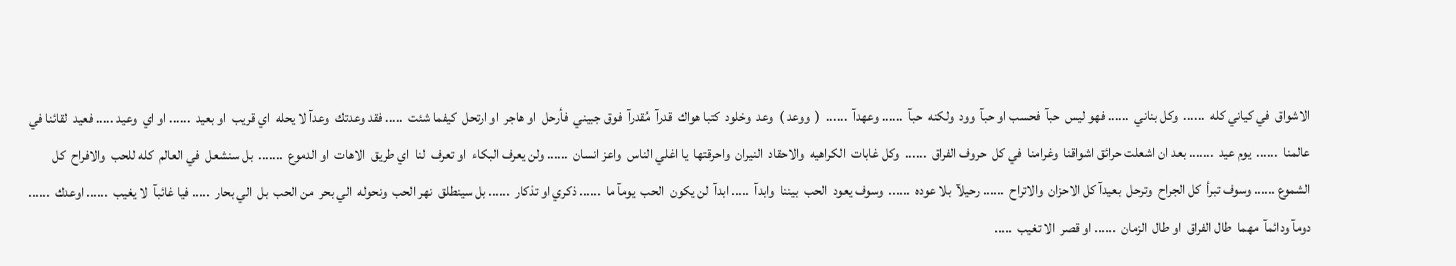الاشواق  في كياني كله  ......  وكل بناني  ...... فهو ليس  حبآ  فحسب او حبآ  وود  ولكنه  حبآ  ...... وعهدآ  ......  (  ووعد )  وعد  وخلود  كتبا هواك  قدرآ  مُقدرآ  فوق جبيني  فأرحل  او هاجر  او ارتحل  كيفما شئت  ..... فقد وعدتك  وعدآ لا يحله  اي قريب  او بعيد  ...... او اي  وعيد ..... فعيد  لقائنا في عالمنا  ......  يوم عيد  ....... بعد ان اشعلت حرائق اشواقنا  وغرامنا  في كل  حروف الفراق  ......  وكل غابات  الكراهيه  والاحقاد  النيران  واحرقتها  يا اغلي الناس  واعز انسان  ...... ولن يعرف البكاء  او تعرف  لنا  اي طريق  الاهات  او الدموع  .......  بل سنشعل  في العالم  كله للحب  والافراح  كل الشموع ...... وسوف تبرأ  كل الجراح  وترحل  بعيدآ كل الاحزان  والاتراح  ...... رحيلآ  بلا عوده  ......  وسوف يعود  الحب  بيننا  وابدآ  ..... ابدآ  لن يكون  الحب  يومآ ما  ...... ذكري او تذكار  ...... بل سينطلق  نهر الحب  ونحوله  الي بحر  من الحب  بل  الي بحار  ..... فيا غائبآ  لا يغيب  ...... اوعدك  ...... دومآ ودائمآ  مهما  طال الفراق  او طال  الزمان  ...... او قصر  الا تغيب  .....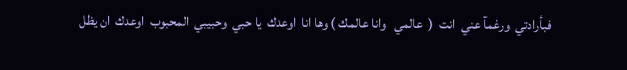فبأرادتي  ورغمآ عني  انت  (  عالمي   وانا عالمك ) وها انا  اوعدك  يا حبي  وحبيبي  المحبوب  اوعدك  ان يظل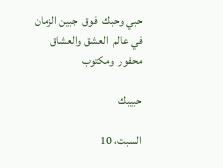حبي وحبك  فوق  جبين الزمان  في عالم  العشق والعشاق  محفور  ومكتوب

حبيبك

السبت، 10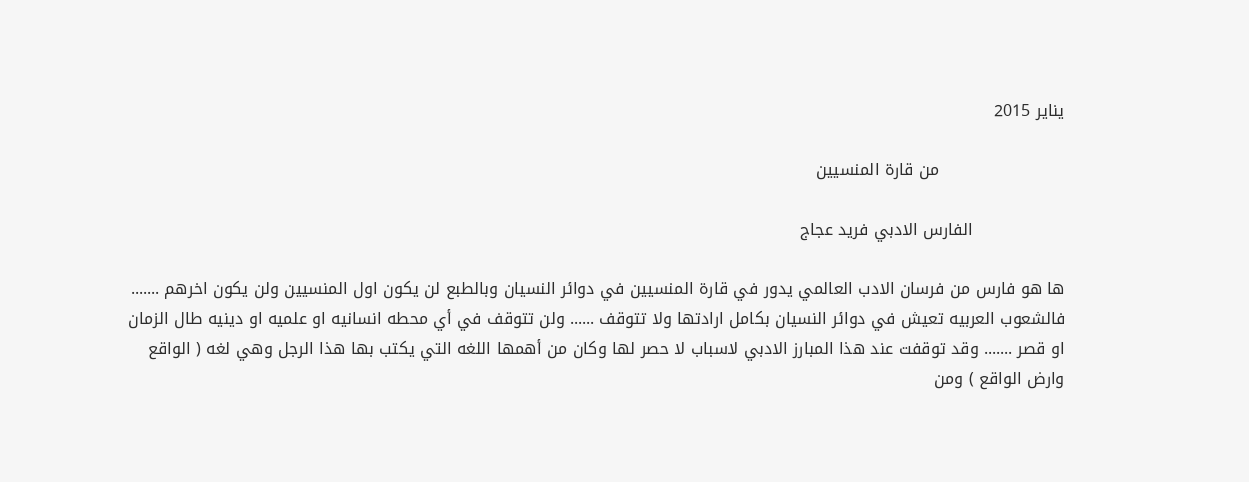يناير 2015

                       من قارة المنسيين

                 الفارس الادبي فريد عجاج

ها هو فارس من فرسان الادب العالمي يدور في قارة المنسيين في دوائر النسيان وبالطبع لن يكون اول المنسيين ولن يكون اخرهم ....... فالشعوب العربيه تعيش في دوائر النسيان بكامل ارادتها ولا تتوقف ...... ولن تتوقف في أي محطه انسانيه او علميه او دينيه طال الزمان او قصر ....... وقد توقفت عند هذا المبارز الادبي لاسباب لا حصر لها وكان من أهمها اللغه التي يكتب بها هذا الرجل وهي لغه ( الواقع وارض الواقع ) ومن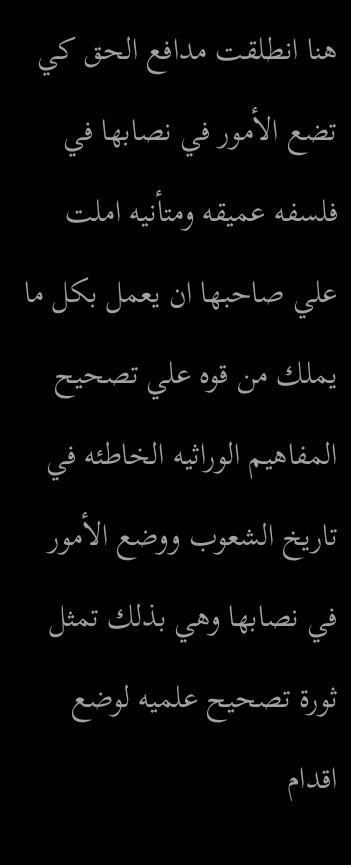هنا انطلقت مدافع الحق كي تضع الأمور في نصابها في فلسفه عميقه ومتأنيه املت علي صاحبها ان يعمل بكل ما يملك من قوه علي تصحيح المفاهيم الوراثيه الخاطئه في تاريخ الشعوب ووضع الأمور في نصابها وهي بذلك تمثل ثورة تصحيح علميه لوضع اقدام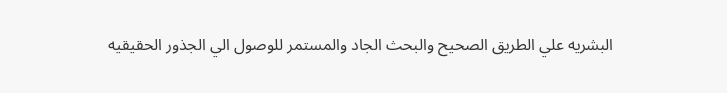البشريه علي الطريق الصحيح والبحث الجاد والمستمر للوصول الي الجذور الحقيقيه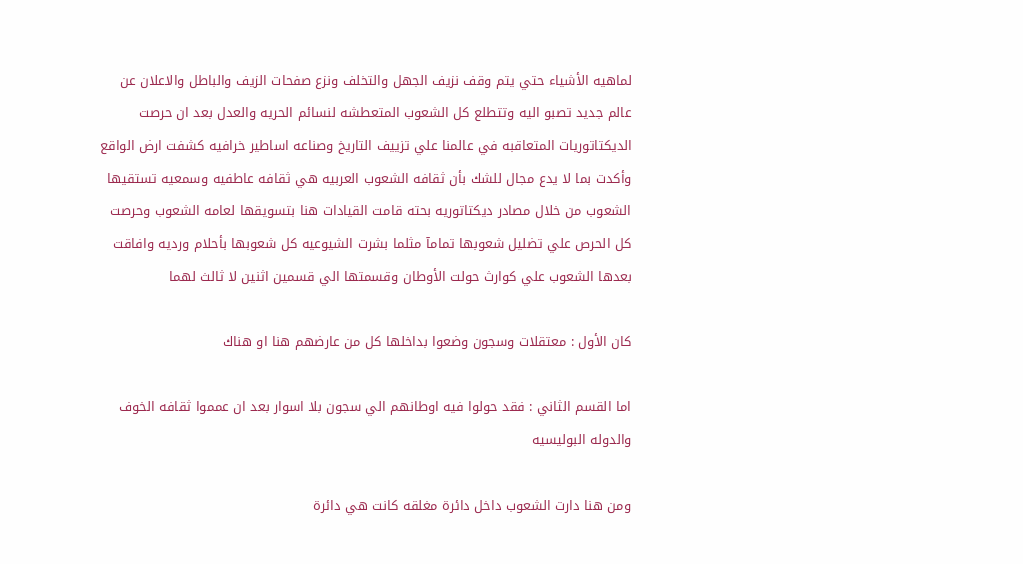لماهيه الأشياء حتي يتم وقف نزيف الجهل والتخلف ونزع صفحات الزيف والباطل والاعلان عن عالم جديد تصبو اليه وتتطلع كل الشعوب المتعطشه لنسائم الحريه والعدل بعد ان حرصت الديكتاتوريات المتعاقبه في عالمنا علي تزييف التاريخ وصناعه اساطير خرافيه كشفت ارض الواقع وأكدت بما لا يدع مجال للشك بأن ثقافه الشعوب العربيه هي ثقافه عاطفيه وسمعيه تستقيها الشعوب من خلال مصادر ديكتاتوريه بحته قامت القيادات هنا بتسويقها لعامه الشعوب وحرصت كل الحرص علي تضليل شعوبها تمامآ مثلما بشرت الشيوعيه كل شعوبها بأحلام ورديه وافاقت بعدها الشعوب علي كوارث حولت الأوطان وقسمتها الي قسمين اثنين لا ثالث لهما

كان الأول : معتقلات وسجون وضعوا بداخلها كل من عارضهم هنا او هناك

اما القسم الثاني : فقد حولوا فيه اوطانهم الي سجون بلا اسوار بعد ان عمموا ثقافه الخوف والدوله البوليسيه

ومن هنا دارت الشعوب داخل دائرة مغلقه كانت هي دائرة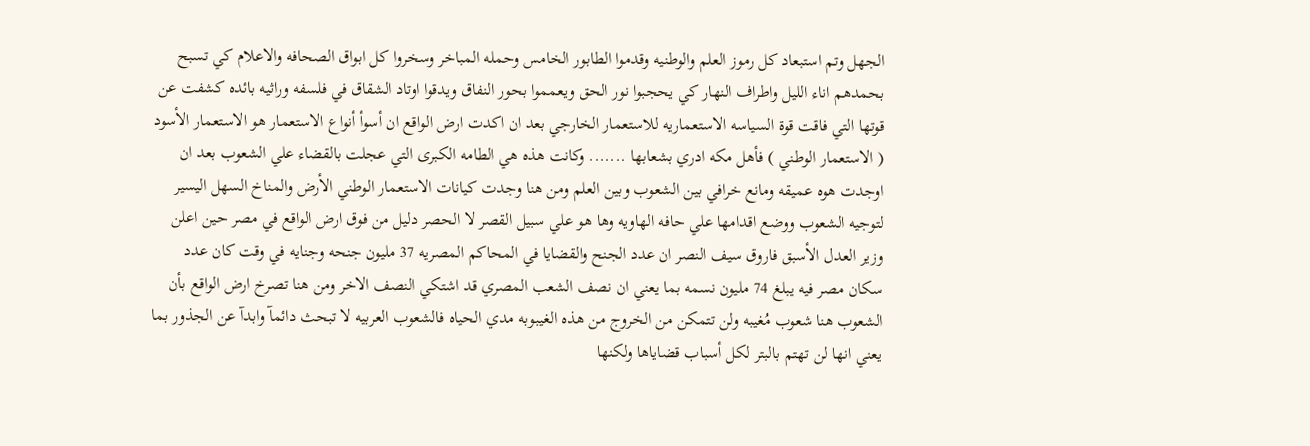الجهل وتم استبعاد كل رموز العلم والوطنيه وقدموا الطابور الخامس وحمله المباخر وسخروا كل ابواق الصحافه والاعلام كي تسبح بحمدهم اناء الليل واطراف النهار كي يحجبوا نور الحق ويعمموا بحور النفاق ويدقوا اوتاد الشقاق في فلسفه وراثيه بائده كشفت عن قوتها التي فاقت قوة السياسه الاستعماريه للاستعمار الخارجي بعد ان اكدت ارض الواقع ان أسوأ أنواع الاستعمار هو الاستعمار الأسود ( الاستعمار الوطني ) فأهل مكه ادري بشعابها ....... وكانت هذه هي الطامه الكبرى التي عجلت بالقضاء علي الشعوب بعد ان اوجدت هوه عميقه ومانع خرافي بين الشعوب وبين العلم ومن هنا وجدت كيانات الاستعمار الوطني الأرض والمناخ السهل اليسير لتوجيه الشعوب ووضع اقدامها علي حافه الهاويه وها هو علي سبيل القصر لا الحصر دليل من فوق ارض الواقع في مصر حين اعلن وزير العدل الأسبق فاروق سيف النصر ان عدد الجنح والقضايا في المحاكم المصريه 37 مليون جنحه وجنايه في وقت كان عدد سكان مصر فيه يبلغ 74 مليون نسمه بما يعني ان نصف الشعب المصري قد اشتكي النصف الاخر ومن هنا تصرخ ارض الواقع بأن الشعوب هنا شعوب مُغيبه ولن تتمكن من الخروج من هذه الغيبوبه مدي الحياه فالشعوب العربيه لا تبحث دائمآ وابدآ عن الجذور بما يعني انها لن تهتم بالبتر لكل أسباب قضاياها ولكنها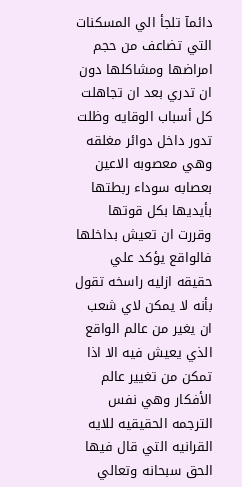دائمآ تلجأ الي المسكنات التي تضاعف من حجم امراضها ومشاكلها دون ان تدري بعد ان تجاهلت كل أسباب الوقايه وظلت تدور داخل دوائر مغلقه وهي معصوبه الاعين بعصابه سوداء ربطتها بأيديها بكل قوتها وقررت ان تعيش بداخلها فالواقع يؤكد علي حقيقه ازليه راسخه تقول بأنه لا يمكن لاي شعب ان يغير من عالم الواقع الذي يعيش فيه الا اذا تمكن من تغيير عالم الأفكار وهي نفس الترجمه الحقيقيه للايه القرانيه التي قال فيها الحق سبحانه وتعالي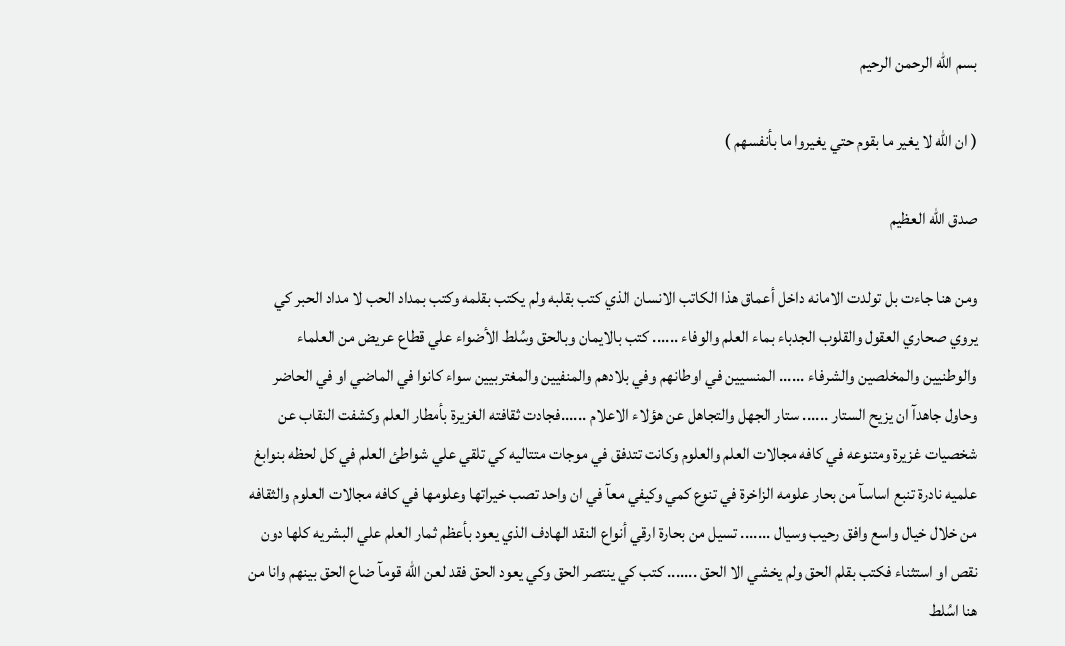بسم الله الرحمن الرحيم

( ان الله لا يغير ما بقوم حتي يغيروا ما بأنفسهم )

صدق الله العظيم

ومن هنا جاءت بل تولدت الامانه داخل أعماق هذا الكاتب الانسان الذي كتب بقلبه ولم يكتب بقلمه وكتب بمداد الحب لا مداد الحبر كي يروي صحاري العقول والقلوب الجدباء بماء العلم والوفاء ...... كتب بالايمان وبالحق وسُلط الأضواء علي قطاع عريض من العلماء والوطنيين والمخلصين والشرفاء ...... المنسيين في اوطانهم وفي بلادهم والمنفيين والمغتربيين سواء كانوا في الماضي او في الحاضر وحاول جاهدآ ان يزيح الستار ...... ستار الجهل والتجاهل عن هؤلاء الاعلام ......فجادت ثقافته الغزيرة بأمطار العلم وكشفت النقاب عن شخصيات غزيرة ومتنوعه في كافه مجالات العلم والعلوم وكانت تتدفق في موجات متتاليه كي تلقي علي شواطئ العلم في كل لحظه بنوابغ علميه نادرة تنبع اساسآ من بحار علومه الزاخرة في تنوع كمي وكيفي معآ في ان واحد تصب خيراتها وعلومها في كافه مجالات العلوم والثقافه من خلال خيال واسع وافق رحيب وسيال ....... تسيل من بحارة ارقي أنواع النقد الهادف الذي يعود بأعظم ثمار العلم علي البشريه كلها دون نقص او استثناء فكتب بقلم الحق ولم يخشي الا الحق ....... كتب كي ينتصر الحق وكي يعود الحق فقد لعن الله قومآ ضاع الحق بينهم وانا من هنا اسُلط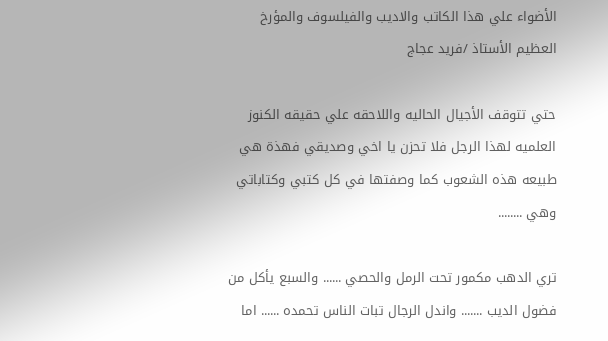الأضواء علي هذا الكاتب والاديب والفيلسوف والمؤرخ العظيم الأستاذ /فريد عجاج

حتي تتوقف الأجيال الحاليه واللاحقه علي حقيقه الكنوز العلميه لهذا الرجل فلا تحزن يا اخي وصديقي فهذة هي طبيعه هذه الشعوب كما وصفتها في كل كتبي وكتاباتي وهي ........

تري الدهب مكمور تحت الرمل والحصي ...... والسبع يأكل من فضول الديب ....... واندل الرجال تبات الناس تحمده ...... اما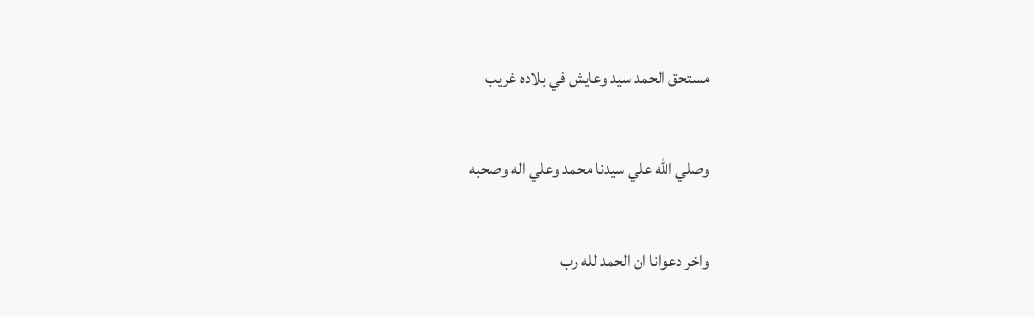مستحق الحمد سيد وعايش في بلاده غريب

وصلي الله علي سيدنا محمد وعلي اله وصحبه

واخر دعوانا ان الحمد لله رب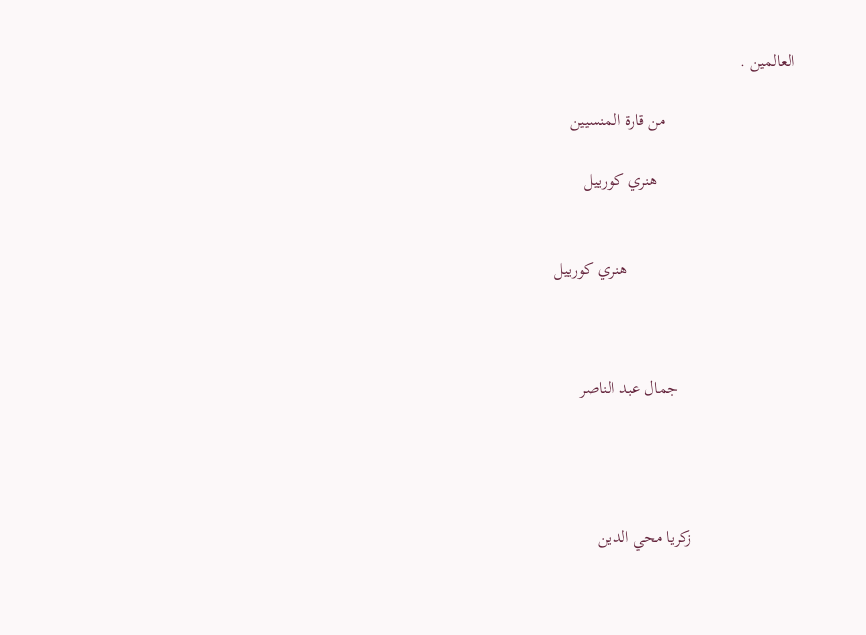العالمين .

                              من قارة المنسيين

                                هنري كورييل


                                       هنري كورييل



                           جمال عبد الناصر




                        زكريا محي الدين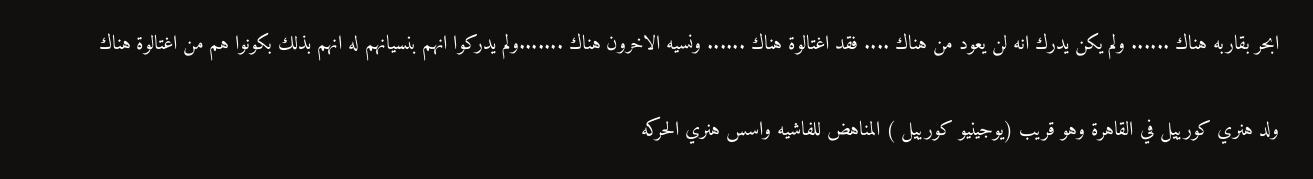ابحر بقاربه هناك ...... ولم يكن يدرك انه لن يعود من هناك .... فقد اغتالوة هناك ...... ونسيه الاخرون هناك .......ولم يدركوا انهم بنسيانهم له انهم بذلك بكونوا هم من اغتالوة هناك

ولد هنري كورييل في القاهرة وهو قريب (يوجينيو كورييل ) المناهض للفاشيه واسس هنري الحركه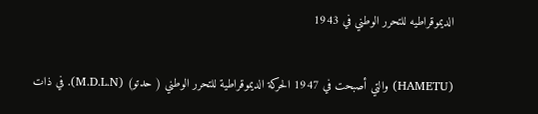الديموقراطيه للتحرر الوطني في 1943

(HAMETU) والتي أصبحت في 1947 الحركة الديموقراطية للتحرر الوطني ( حدتو) (M.D.L.N). في ذات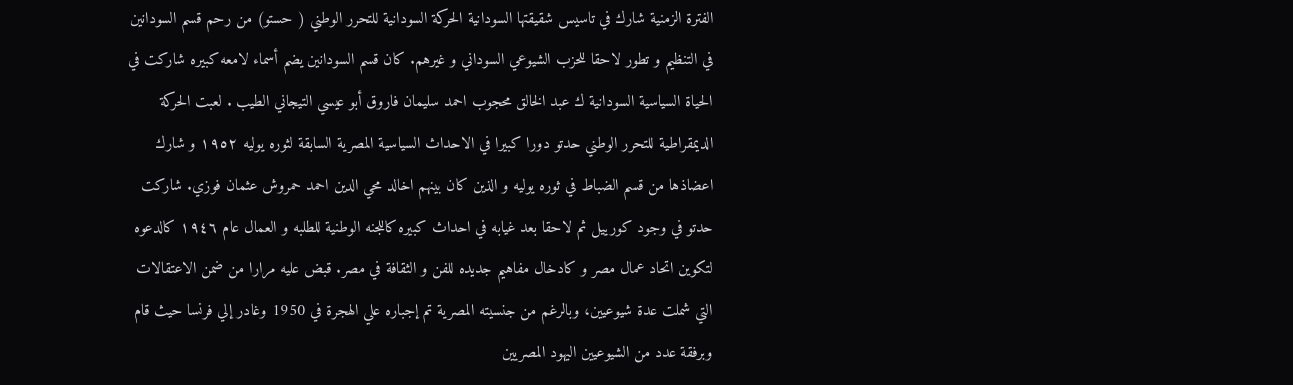الفترة الزمنية شارك في تاسيس شقيقتها السودانية الحركة السودانية للتحرر الوطني ( حستو) من رحم قسم السودانين في التنظيم و تطور لاحقا للحزب الشيوعي السوداني و غيرهم. كان قسم السودانين يضم أسماء لامعه كبيره شاركت في الحياة السياسية السودانية ك عبد الخالق محجوب احمد سليمان فاروق أبو عيسي التيجاني الطيب . لعبت الحركة الديمقراطية للتحرر الوطني حدتو دورا كبيرا في الاحداث السياسية المصرية السابقة لثوره يوليه ١٩٥٢ و شارك اعضاذها من قسم الضباط في ثوره يوليه و الذين كان بينهم اخالد محي الدين احمد حمروش عثمان فوزي. شاركت حدتو في وجود كورييل ثم لاحقا بعد غيابه في احداث كبيره كاللجنه الوطنية للطلبه و العمال عام ١٩٤٦ كالدعوه لتكوين اتحاد عمال مصر و كادخال مفاهيم جديده للفن و الثقافة في مصر. قبض عليه مرارا من ضمن الاعتقالات التي شملت عدة شيوعيين، وبالرغم من جنسيته المصرية تم إجباره علي الهجرة في 1950 وغادر إلي فرنسا حيث قام وبرفقة عدد من الشيوعيين اليهود المصريين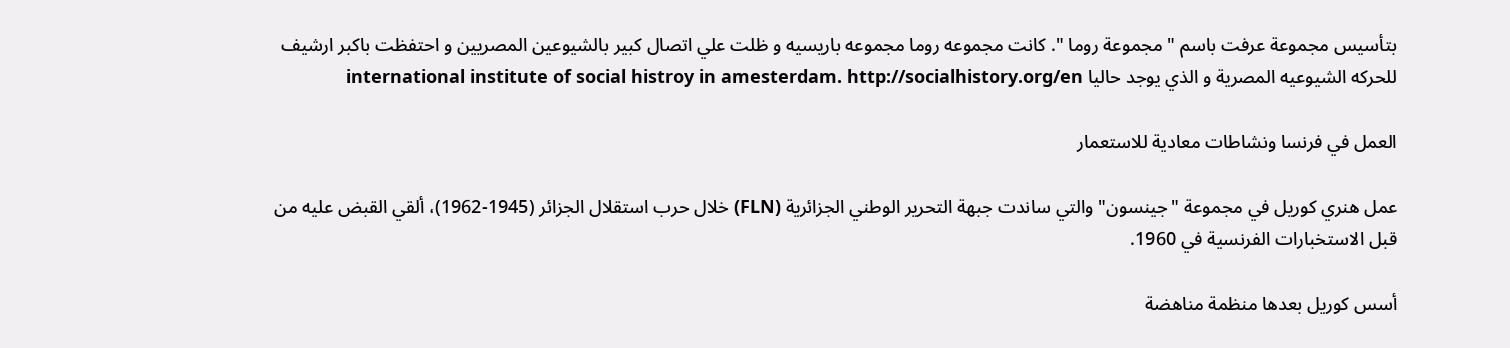بتأسيس مجموعة عرفت باسم " مجموعة روما ". كانت مجموعه روما مجموعه باريسيه و ظلت علي اتصال كبير بالشيوعين المصريين و احتفظت باكبر ارشيف للحركه الشيوعيه المصرية و الذي يوجد حاليا international institute of social histroy in amesterdam. http://socialhistory.org/en

العمل في فرنسا ونشاطات معادية للاستعمار

عمل هنري كوريل في مجموعة "جينسون" والتي ساندت جبهة التحرير الوطني الجزائرية (FLN) خلال حرب استقلال الجزائر (1945-1962)، ألقي القبض عليه من قبل الاستخبارات الفرنسية في 1960.

أسس كوريل بعدها منظمة مناهضة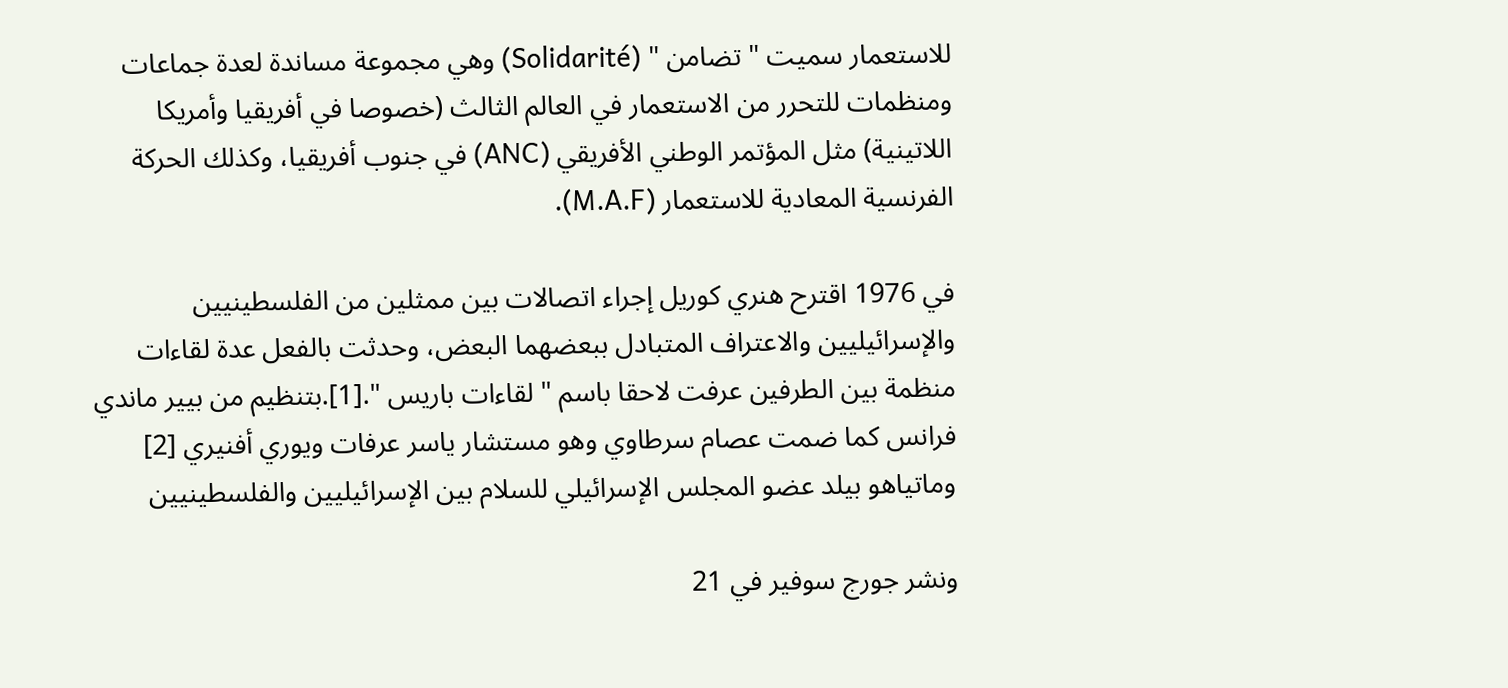للاستعمار سميت " تضامن " (Solidarité) وهي مجموعة مساندة لعدة جماعات ومنظمات للتحرر من الاستعمار في العالم الثالث (خصوصا في أفريقيا وأمريكا اللاتينية) مثل المؤتمر الوطني الأفريقي (ANC) في جنوب أفريقيا، وكذلك الحركة الفرنسية المعادية للاستعمار (M.A.F).

في 1976 اقترح هنري كوريل إجراء اتصالات بين ممثلين من الفلسطينيين والإسرائيليين والاعتراف المتبادل ببعضهما البعض، وحدثت بالفعل عدة لقاءات منظمة بين الطرفين عرفت لاحقا باسم " لقاءات باريس ".[1].بتنظيم من بيير ماندي فرانس كما ضمت عصام سرطاوي وهو مستشار ياسر عرفات ويوري أفنيري [2] وماتياهو بيلد عضو المجلس الإسرائيلي للسلام بين الإسرائيليين والفلسطينيين

ونشر جورج سوفير في 21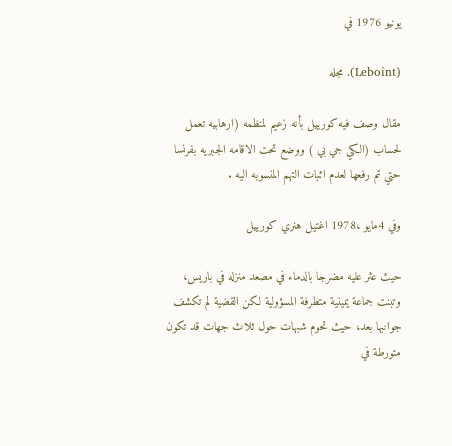يونيو 1976 في

(Leboint). مجله

مقال وصف فيه كورييل بأنه زعيم لمنظمه (ارهابيه تعمل لحساب (الكي جي بي ) ووضع تحت الاقامه الجبريه بفرنسا حتي تم رفعها لعدم اثبات التهم المنسوبه اليه .

وفي 4مايو ،1978 اغتيل هنري كورييل

حيث عثر عليه مضرجا بالدماء في مصعد منزله في باريس، وتبنت جماعة يمينية متطرفة المسؤولية لكن القضية لم تكشف جوانبها بعد، حيث تحوم شبهات حول ثلاث جهات قد تكون متورطة في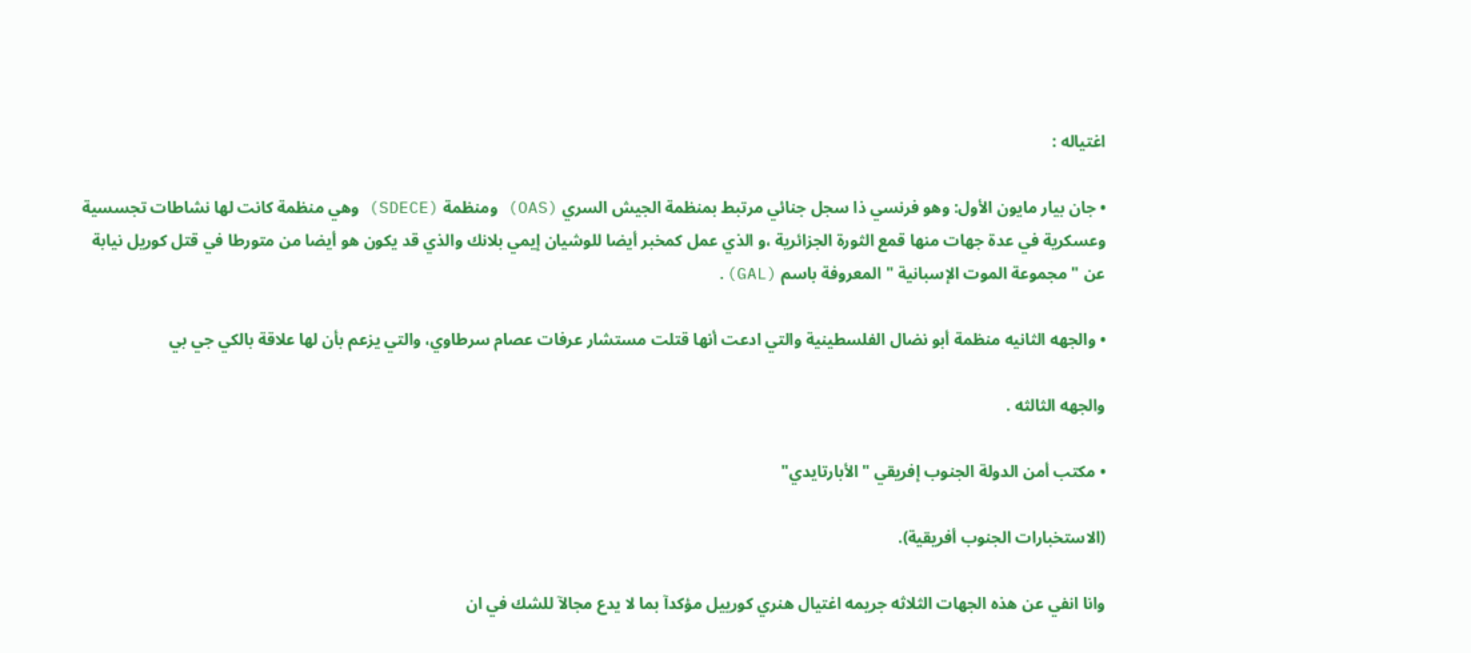اغتياله :

• جان بيار مايون الأول: وهو فرنسي ذا سجل جنائي مرتبط بمنظمة الجيش السري (OAS) ومنظمة (SDECE) وهي منظمة كانت لها نشاطات تجسسية وعسكرية في عدة جهات منها قمع الثورة الجزائرية ،و الذي عمل كمخبر أيضا للوشيان إيمي بلانك والذي قد يكون هو أيضا من متورطا في قتل كوريل نيابة عن " مجموعة الموت الإسبانية " المعروفة باسم (GAL).

• والجهه الثانيه منظمة أبو نضال الفلسطينية والتي ادعت أنها قتلت مستشار عرفات عصام سرطاوي، والتي يزعم بأن لها علاقة بالكي جي بي

والجهه الثالثه .

• مكتب أمن الدولة الجنوب إفريقي "الأبارتايدي"

(الاستخبارات الجنوب أفريقية).

وانا انفي عن هذه الجهات الثلاثه جريمه اغتيال هنري كورييل مؤكدآ بما لا يدع مجالآ للشك في ان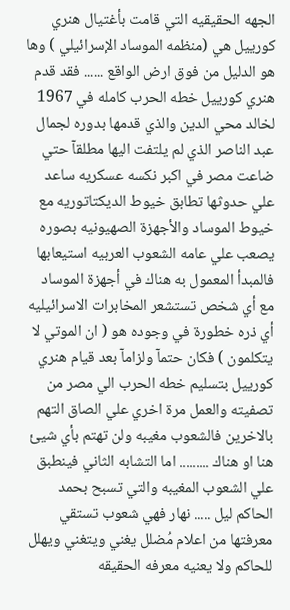الجهه الحقيقيه التي قامت بأغتيال هنري كورييل هي (منظمه الموساد الإسرائيلي ) وها هو الدليل من فوق ارض الواقع ...... فقد قدم هنري كورييل خطه الحرب كامله في 1967 لخالد محي الدين والذي قدمها بدوره لجمال عبد الناصر الذي لم يلتفت اليها مطلقآ حتي ضاعت مصر في اكبر نكسه عسكريه ساعد علي حدوثها تطابق خيوط الديكتاتوريه مع خيوط الموساد والأجهزة الصهيونيه بصوره يصعب علي عامه الشعوب العربيه استيعابها فالمبدأ المعمول به هناك في أجهزة الموساد مع أي شخص تستشعر المخابرات الاسرائيليه أي ذره خطورة في وجوده هو ( ان الموتي لا يتكلمون ) فكان حتمآ ولزامآ بعد قيام هنري كورييل بتسليم خطه الحرب الي مصر من تصفيته والعمل مرة اخري علي الصاق التهم بالاخرين فالشعوب مغيبه ولن تهتم بأي شيئ هنا او هناك ......... اما التشابه الثاني فينطبق علي الشعوب المغيبه والتي تسبح بحمد الحاكم ليل ..... نهار فهي شعوب تستقي معرفتها من اعلام مُضلل يغني ويتغني ويهلل للحاكم ولا يعنيه معرفه الحقيقه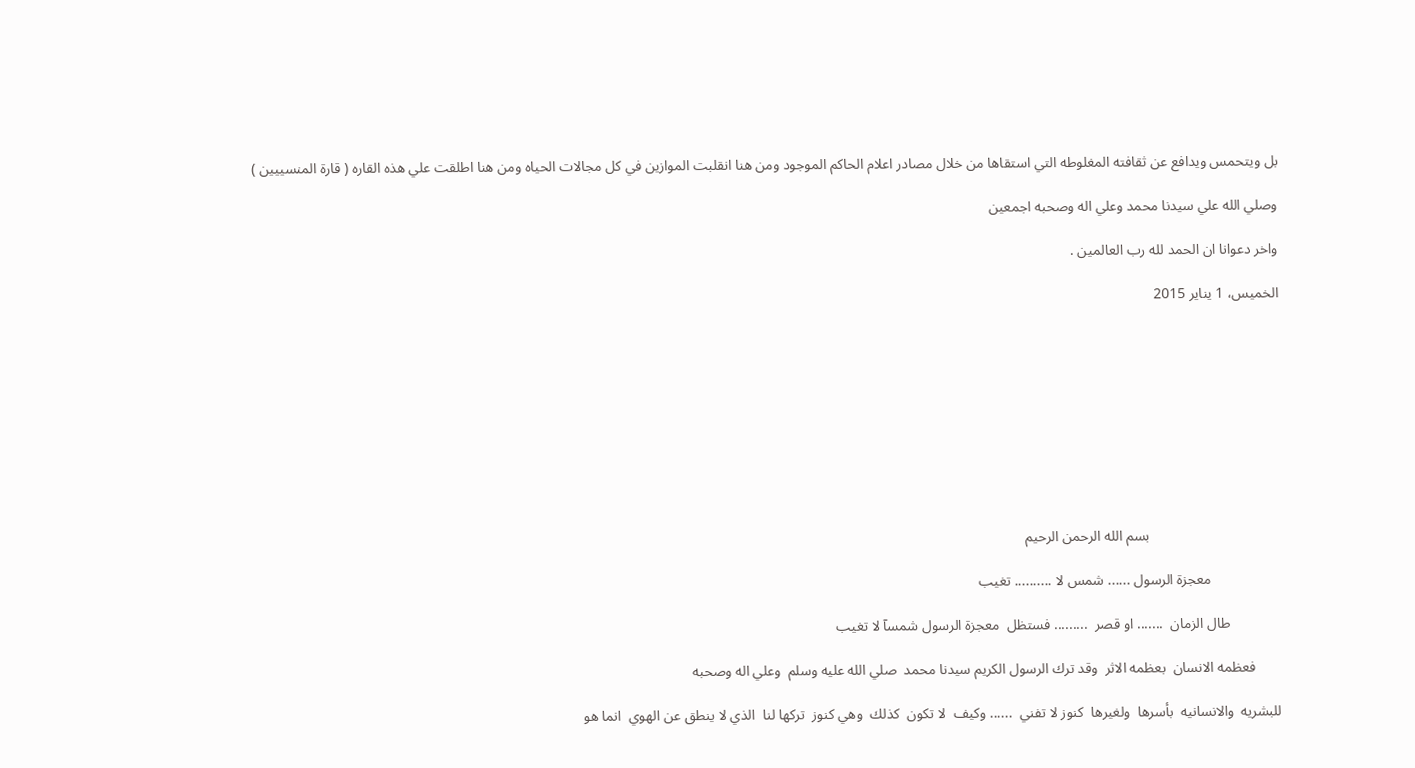بل ويتحمس ويدافع عن ثقافته المغلوطه التي استقاها من خلال مصادر اعلام الحاكم الموجود ومن هنا انقلبت الموازين في كل مجالات الحياه ومن هنا اطلقت علي هذه القاره ( قارة المنسييين )

وصلي الله علي سيدنا محمد وعلي اله وصحبه اجمعين

واخر دعوانا ان الحمد لله رب العالمين .

الخميس، 1 يناير 2015










                                    بسم الله الرحمن الرحيم

                   معجزة الرسول ...... شمس لا .......... تغيب

              طال الزمان  ....... او قصر  ......... فستظل  معجزة الرسول شمسآ لا تغيب

       فعظمه الانسان  بعظمه الاثر  وقد ترك الرسول الكريم سيدنا محمد  صلي الله عليه وسلم  وعلي اله وصحبه

للبشريه  والانسانيه  بأسرها  ولغيرها  كنوز لا تفني  ...... وكيف  لا تكون  كذلك  وهي كنوز  تركها لنا  الذي لا ينطق عن الهوي  انما هو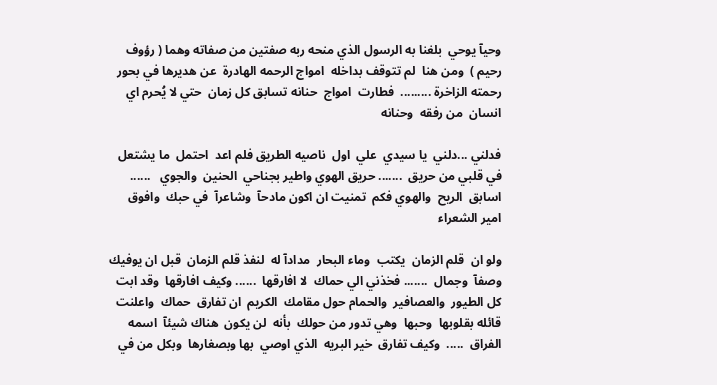وحيآ يوحي  بلغنا به الرسول الذي منحه ربه صفتين من صفاته وهما ( رؤوف رحيم )  ومن هنا  لم تتوقف بداخله  امواج الرحمه الهادرة  عن هديرها في بحور  رحمته الزاخرة .........  فطارت  امواج  حنانه تسابق كل زمان  حتي لا يُحرم اي انسان  من رفقه  وحنانه

فدلني ...دلني  يا سيدي  علي  اول  ناصيه الطريق فلم اعد  احتمل  ما يشتعل في قلبي من حريق  ....... حريق الهوي واطير بجناحي  الحنين  والجوي   ...... اسابق  الريح  والهوي فكم  تمنيت ان اكون مادحآ  وشاعرآ  في حبك  وافوق  امير الشعراء

ولو ان  قلم الزمان  يكتب  وماء البحار  مدادآ له  لنفذ قلم الزمان  قبل ان يوفيك  وصفآ  وجمال  ....... فخذني الي حماك  لا افارقها  ...... وكيف افارقها  وقد ابت  كل الطيور  والعصافير  والحمام حول مقامك  الكريم  ان تفارق  حماك  واعلنت قائله بقلوبها  وحبها  وهي تدور من حولك  بأنه  لن يكون  هناك شيئآ  اسمه الفراق  .....  وكيف تفارق  خير البريه  الذي اوصي  بها وبصغارها  وبكل من في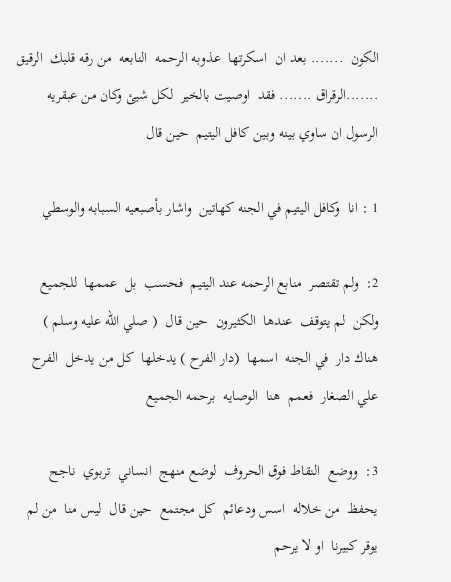الكون  ....... بعد ان  اسكرتها  عذوبه الرحمه  النابعه  من رقه قلبك  الرقيق .......الرقراق ....... فقد  اوصيت بالخير  لكل شيئ وكان من عبقريه  الرسول ان ساوي بينه وبين كافل اليتيم  حين قال

1 : انا  وكافل اليتيم في الجنه كهاتين  واشار بأصبعيه السبابه والوسطي

2:  ولم تقتصر  منابع الرحمه عند اليتيم  فحسب  بل  عممها  للجميع  ولكن  لم يتوقف  عندها  الكثيرون  حين قال  ( صلي الله عليه وسلم )  هناك دار  في الجنه  اسمها  (دار الفرح ) يدخلها  كل من يدخل  الفرح  علي الصغار  فعمم  هنا  الوصايه  برحمه الجميع

3:  ووضع  النقاط فوق الحروف  لوضع منهج  انساني  تربوي  ناجح  يحفظ  من خلاله  اسس ودعائم  كل مجتمع  حين قال  ليس منا  من لم  يوقر كبيرنا  او لا يرحم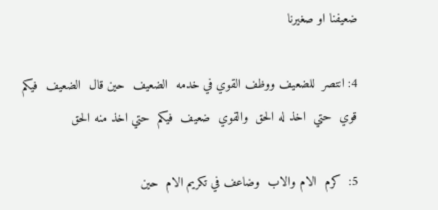ضعيفنا او صغيرنا

4: انتصر  للضعيف ووظف القوي في خدمه  الضعيف  حين قال  الضعيف  فيكم قوي  حتي  اخذ له الحق  والقوي  ضعيف  فيكم  حتي اخذ منه الحق

5:  كرم  الام والاب  وضاعف في تكريم الام  حين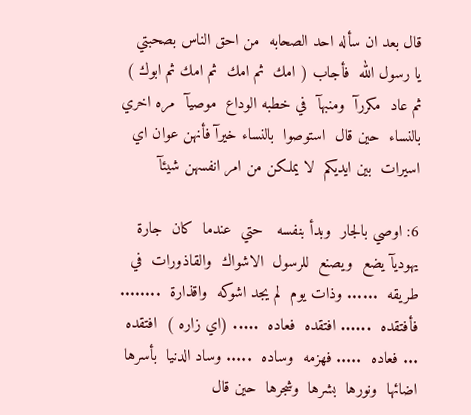قال بعد ان سأله احد الصحابه  من احق الناس بصحبتي  يا رسول الله  فأجاب ( امك  ثم امك  ثم امك ثم ابوك )  ثم عاد  مكررآ  ومنبهآ  في خطبه الوداع  موصيآ  مره اخري  بالنساء  حين قال  استوصوا  بالنساء خيرآ فأنهن عوان اي اسيرات  بين ايديكم  لا يملكن من امر انفسهن شيئآ

6: اوصي بالجار  وبدأ بنفسه   حتي  عندما  كان  جارة يهوديآ يضع  ويصنع  للرسول  الاشواك  والقاذورات  في طريقه  ...... وذات يوم  لم يجد اشوكه  واقذارة  ........ فأفتقده  ...... افتقده  فعاده  ..... (اي زاره )  افتقده ... فعاده  ..... فهزمه  وساده  ..... وساد الدنيا  بأسرها  اضائها  ونورها  بشرها  وشجرها  حين قال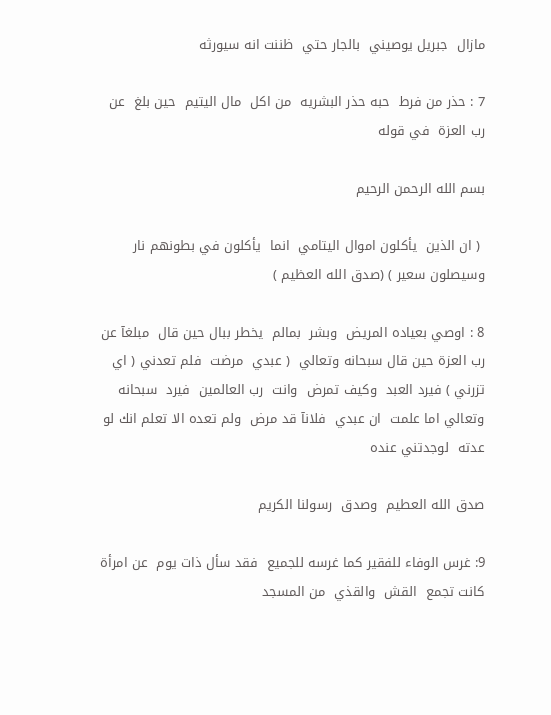مازال  جبريل يوصيني  بالجار حتي  ظننت انه سيورثه

7 : حذر من فرط  حبه حذر البشريه  من اكل  مال اليتيم  حين بلغ  عن رب العزة  في قوله

بسم الله الرحمن الرحيم

 ( ان الذين  يأكلون اموال اليتامي  انما  يأكلون في بطونهم نار  وسيصلون سعير ) (صدق الله العظيم )

8 : اوصي بعياده المريض  وبشر  بمالم  يخطر ببال حين قال  مبلغآ عن رب العزة حين قال سبحانه وتعالي  ( عبدي  مرضت  فلم تعدني ( اي تزرني ) فيرد العبد  وكيف تمرض  وانت  رب العالمين  فيرد  سبحانه وتعالي اما علمت  ان عبدي  فلانآ قد مرض  ولم تعده الا تعلم انك لو عدته  لوجدتني عنده

صدق الله العطيم  وصدق  رسولنا الكريم

9: غرس الوفاء للفقير كما غرسه للجميع  فقد سأل ذات يوم  عن امرأة  كانت تجمع  القش  والقذي  من المسجد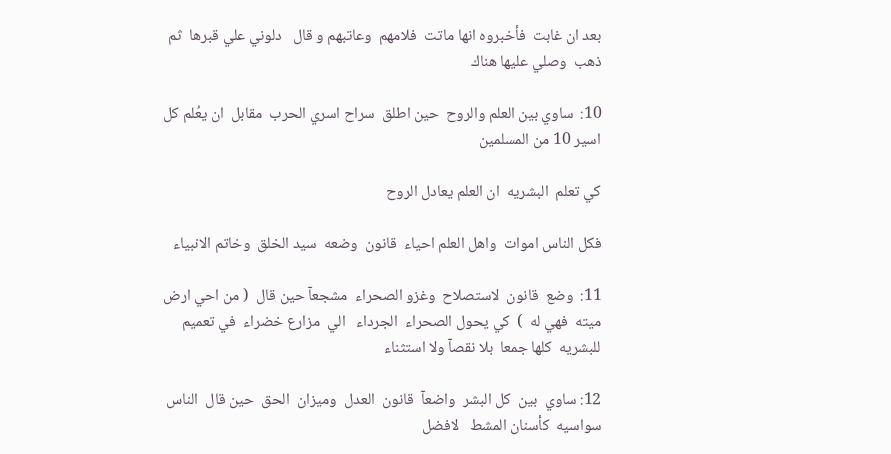بعد ان غابت  فأخبروه انها ماتت  فلامهم  وعاتبهم و قال   دلوني علي قبرها  ثم ذهب  وصلي عليها هناك

10:  ساوي بين العلم والروح  حين اطلق  سراح اسري الحرب  مقابل  ان يعُلم كل اسير 10 من المسلمين

كي تعلم  البشريه  ان العلم يعادل الروح

فكل الناس اموات  واهل العلم احياء  قانون  وضعه  سيد الخلق  وخاتم الانبياء

11:  وضع  قانون  لاستصلاح  وغزو الصحراء  مشجعآ حين قال  ( من احي ارض ميته  فهي له  )  كي يحول الصحراء  الجرداء   الي  مزارع خضراء  في تعميم  للبشريه  كلها جمعا  بلا نقصآ ولا استثناء

12: ساوي  بين  كل البشر  واضعآ  قانون  العدل  وميزان  الحق  حين قال  الناس سواسيه  كأسنان المشط   لافضل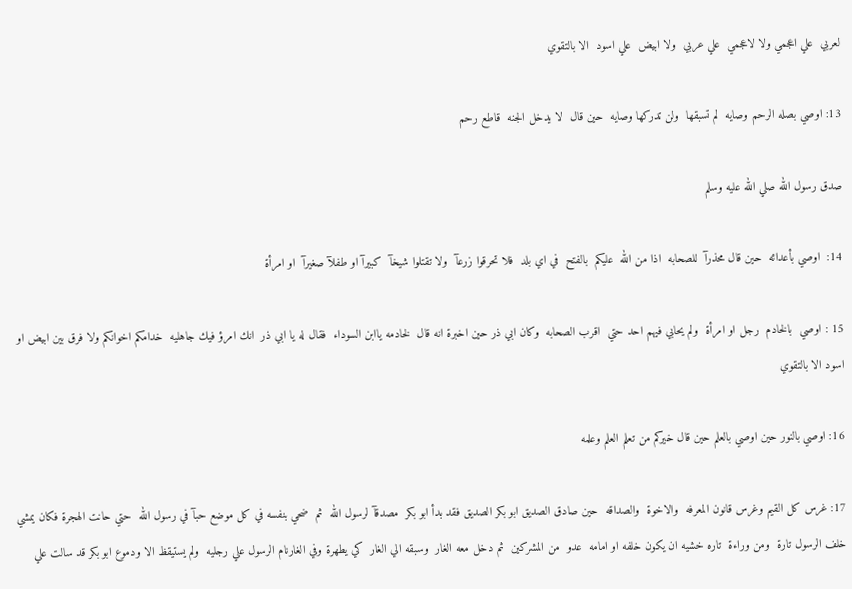لعربي  علي اعجمي ولا لاعجمي  علي عربي  ولا ابيض  علي اسود  الا بالتقوي

13: اوصي بصله الرحم وصايه  لم تسبقها  ولن تدركها وصايه  حين قال  لا يدخل الجنه  قاطع رحم

صدق رسول الله صلي الله عليه وسلم

14:  اوصي بأعدائه  حين قال محذرآ  للصحابه  اذا من الله  عليكم  بالفتح  في اي بلد  فلا تحرقوا زرعآ  ولا تقتلوا شيخآ  كبيرآ او طفلآ صغيرآ  او امرأة

15 : اوصي  بالخادم  رجل او امرأة  ولم يحابي فيهم احد حتي  اقرب الصحابه  وكان ابي ذر حين اخبرة انه قال  لخادمه ياابن السوداء  فقال له يا ابي ذر  انك امرؤ فيك جاهليه  خدامكم اخوانكم ولا فرق بين ابيض او اسود الا بالتقوي

16: اوصي بالنور حين اوصي بالعلم حين قال خيركم من تعلم العلم وعلمه

17: غرس كل القيم وغرس قانون المعرفه  والاخوة  والصداقه  حين صادق الصديق ابو بكر الصديق فقد بدأ ابو بكر  مصدقآ لرسول الله  ثم  ضحي بنفسه في كل موضع حبآ في رسول الله  حتي حانت الهجرة فكان يمشي خلف الرسول تارة  ومن وراءة  تاره خشيه ان يكون خلفه او امامه  عدو  من المشركين  ثم دخل معه الغار  وسبقه الي الغار  كي يطهرة وفي الغارنام الرسول علي رجليه  ولم يستيقظ الا ودموع ابو بكر قد سالت علي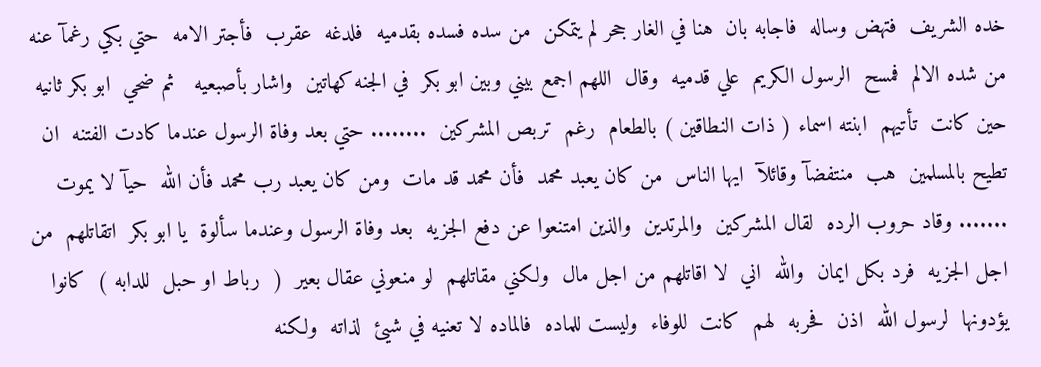خده الشريف  فتهض وساله  فاجابه بان  هنا في الغار جحر لم يتمكن  من سده فسده بقدميه  فلدغه  عقرب  فأجتر الامه  حتي بكي رغمآ عنه  من شده الالم  فمسح  الرسول الكريم  علي قدميه  وقال  اللهم اجمع بيني وبين ابو بكر  في الجنه كهاتين  واشار بأصبعيه   ثم ضحي  ابو بكر ثانيه  حين كانت  تأتيهم  ابنته اسماء ( ذات النطاقين ) بالطعام  رغم  تربص المشركين  ........ حتي بعد وفاة الرسول عندما كادت الفتنه  ان تطيح بالمسلمين  هب  منتفضآ وقائلآ  ايها الناس  من كان يعبد محمد  فأن محمد قد مات  ومن كان يعبد رب محمد فأن الله  حيآ لا يموت   ....... وقاد حروب الرده  لقال المشركين  والمرتدين  والذين امتنعوا عن دفع الجزيه  بعد وفاة الرسول وعندما سألوة  يا ابو بكر  اتقاتلهم  من اجل الجزيه  فرد بكل ايمان  والله  اني  لا اقاتلهم من اجل مال  ولكني مقاتلهم  لو منعوني عقال بعير  (  رباط او حبل  للدابه )  كانوا يؤدونها  لرسول الله  اذن  فحربه  لهم  كانت  للوفاء  وليست للماده  فالماده لا تعنيه في شيئ  لذاته  ولكنه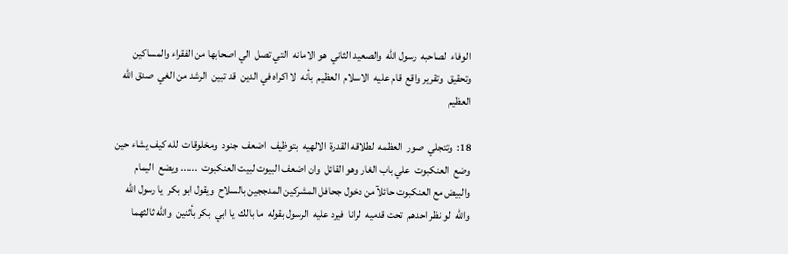الوفاء  لصاحبه  رسول الله  والصعيد الثاني  هو الامانه  التي تصل  الي اصحابها من الفقراء والمساكين  وتحقيق  وتقرير واقع  قام عليه  الاسلام  العظيم  بأنه  لا اكراه في الدين  قد تبين  الرشد من الغي  صدق الله العظيم

18:  وتتجلي  صور  العظمه  لطلاقه القدرة  الالهيه  بتوظيف  اضعف  جنود  ومخلوقات  لله كيف يشاء حين وضع  العنكبوت  علي باب الغار وهو القائل  وان اضعف البيوت لبيت العنكبوت  ...... ويضع  اليمام  والبيض مع العنكبوت حائلآ من دخول جحافل المشركين المدججين بالسلاح  ويقول ابو بكر  يا رسول الله  والله  لو نظر احدهم  تحت قدميه  لرانا  فيرد عليه  الرسول بقوله  ما بالك  يا ابي  بكر بأثنين  والله ثالثهما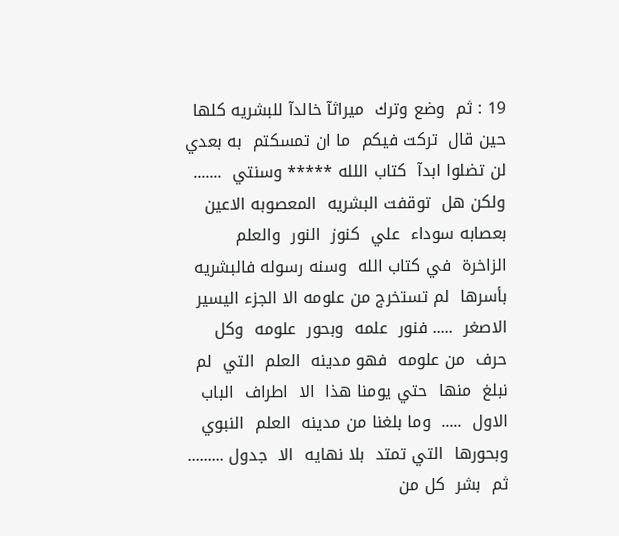19 : ثم  وضع وترك  ميراثآ خالدآ للبشريه كلها  حين قال  تركت فيكم  ما ان تمسكتم  به بعدي  لن تضلوا ابدآ  كتاب اللله ***** وسنتي  ....... ولكن هل  توقفت البشريه  المعصوبه الاعين بعصابه سوداء  علي  كنوز  النور  والعلم   الزاخرة  في كتاب الله  وسنه رسوله فالبشريه  بأسرها  لم تستخرج من علومه الا الجزء اليسير الاصغر  ..... فنور  علمه  وبحور  علومه  وكل حرف  من علومه  فهو مدينه  العلم  التي  لم نبلغ  منها  حتي يومنا هذا  الا  اطراف  الباب الاول  .....  وما بلغنا من مدينه  العلم  النبوي وبحورها  التي تمتد  بلا نهايه  الا  جدول ......... ثم  بشر  كل من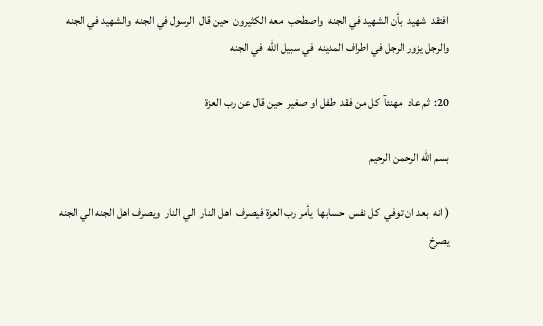افتقد  شهيد  بأن الشهيد في الجنه  واصطحب  معه الكثيرون  حين قال  الرسول في الجنه  والشهيد في الجنه  والرجل يزور الرجل في اطراف المدينه  في سبيل الله  في الجنه

20:  ثم عاد  مهنئآ  كل من فقد  طفل او صغير  حين قال عن رب العزة

بسم الله الرحمن الرحيم

( انه  بعد ان توفي  كل نفس  حسابها  يأمر رب العزة فيصرف  اهل النار  الي النار  ويصرف اهل الجنه الي الجنه  يصرخ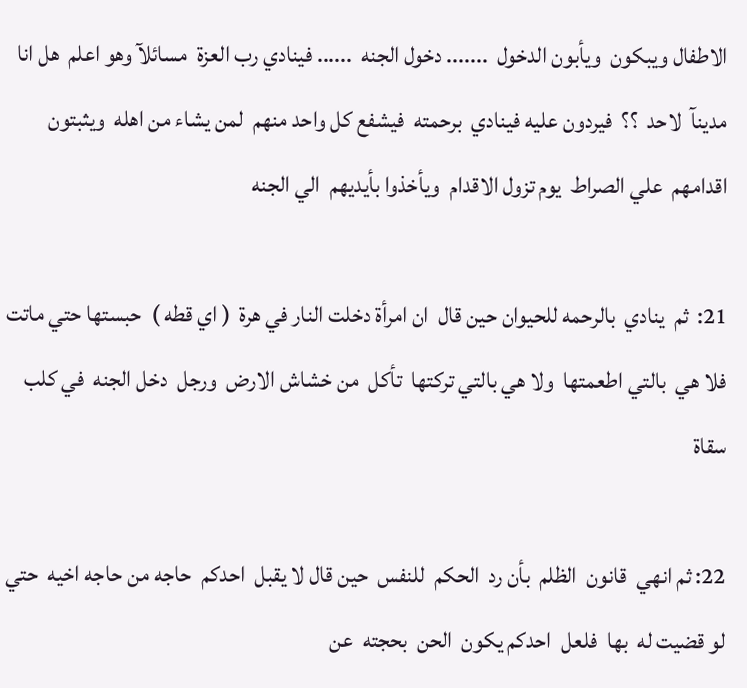الاطفال ويبكون  ويأبون الدخول  ....... دخول الجنه  ...... فينادي رب العزة  مسائلآ وهو اعلم  هل انا  مدينآ  لاحد  ؟؟  فيردون عليه فينادي  برحمته  فيشفع كل واحد منهم  لمن يشاء من اهله  ويثبتون اقدامهم  علي الصراط  يوم تزول الاقدام  ويأخذوا بأيديهم  الي الجنه

21:  ثم  ينادي  بالرحمه للحيوان حين قال  ان امرأة دخلت النار في هرة  ( اي قطه )  حبستها حتي ماتت فلا هي  بالتي اطعمتها  ولا هي بالتي تركتها  تأكل  من خشاش الارض  ورجل  دخل الجنه  في كلب  سقاة

22: ثم انهي  قانون  الظلم  بأن رد  الحكم  للنفس  حين قال لا يقبل  احدكم  حاجه من حاجه اخيه  حتي لو قضيت له  بها  فلعل  احدكم يكون  الحن  بحجته  عن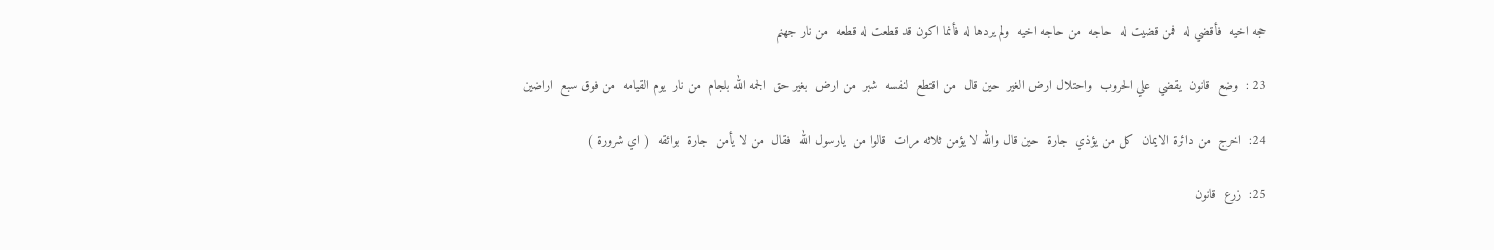حجه اخيه  فأقضي له  فمن قضيت له  حاجه  من حاجه اخيه  ولم يردها له فأنما اكون قد قطعت له قطعه  من نار جهنم

23 :  وضع  قانون  يقضي  علي الحروب  واحتلال ارض الغير  حين قال  من اقتطع  لنفسه  شبر  من ارض  بغير حق  الجمه الله بلجام  من نار  يوم القيامه  من فوق سبع  اراضين

24:  اخرج  من دائرة الايمان  كل من يؤذي  جارة  حين قال والله لا يؤمن ثلاثه مرات  قالوا من  يارسول الله  فقال  من لا يأمن  جارة  بوائقه  ( اي شرورة )

25:  زرع  قانون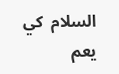السلام  كي يعم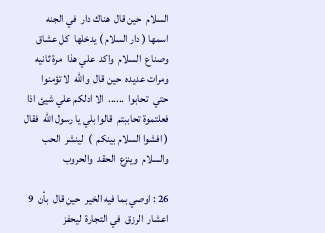السلام  حين قال  هناك دار  في الجنه اسمها ( دار السلام ) يدخلها  كل عشاق  وصناع  السلام  واكد  علي هذا  مرة ثانيه  ومرات عديده  حين قال  والله  لا تؤمنوا  حتي  تحابوا  ......  الا ادلكم علي شيئ اذا فعلتموة تحاببتم  قالوا بلي يا رسول الله  فقال  ( افشوا السلام بينكم  )  لينشر  الحب  والسلام  وينزع  الحقد  والحروب

26 : اوصي بما فيه الخير  حين قال  بأن  9 اعشار  الرزق  في التجارة  ليحفز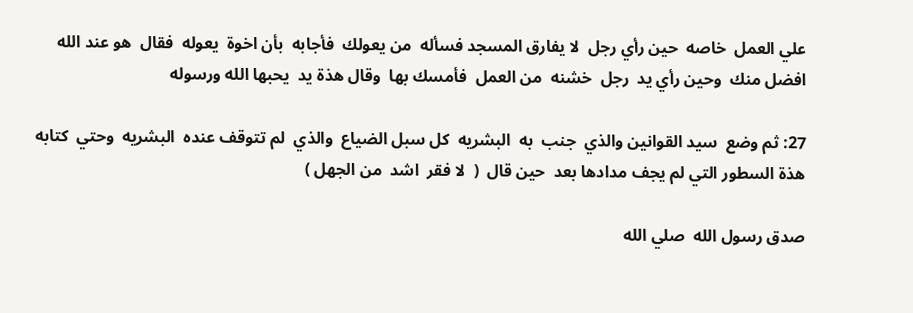علي العمل  خاصه  حين رأي رجل  لا يفارق المسجد فسأله  من يعولك  فأجابه  بأن اخوة  يعوله  فقال  هو عند الله  افضل منك  وحين رأي يد  رجل  خشنه  من العمل  فأمسك بها  وقال هذة يد  يحبها الله ورسوله

27: ثم وضع  سيد القوانين والذي  جنب  به  البشريه  كل سبل الضياع  والذي  لم تتوقف عنده  البشريه  وحتي  كتابه هذة السطور التي لم يجف مدادها بعد  حين قال  (  لا فقر  اشد  من الجهل )

صدق رسول الله  صلي الله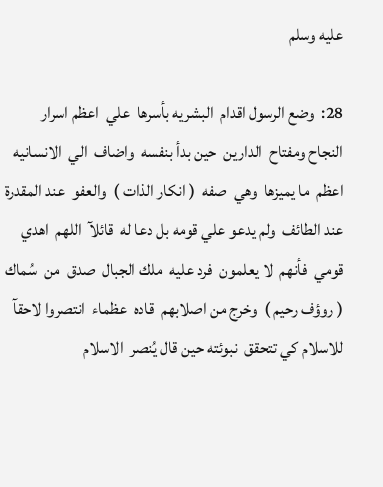عليه وسلم

28:  وضع الرسول اقدام  البشريه بأسرها  علي  اعظم اسرار  النجاح ومفتاح  الدارين  حين بدأ بنفسه  واضاف  الي  الانسانيه  اعظم  ما يميزها  وهي  صفه  ( انكار الذات )  والعفو  عند المقدرة  عند الطائف  ولم يدعو علي قومه بل دعا له  قائلآ  اللهم  اهدي قومي  فأنهم  لا يعلمون  فرد عليه  ملك الجبال  صدق  من  سُماك  ( روؤف رحيم )  وخرج من اصلابهم  قاده  عظماء  انتصروا لاحقآ  للاسلام كي تتحقق  نبوئته حين قال يُنصر  الاسلام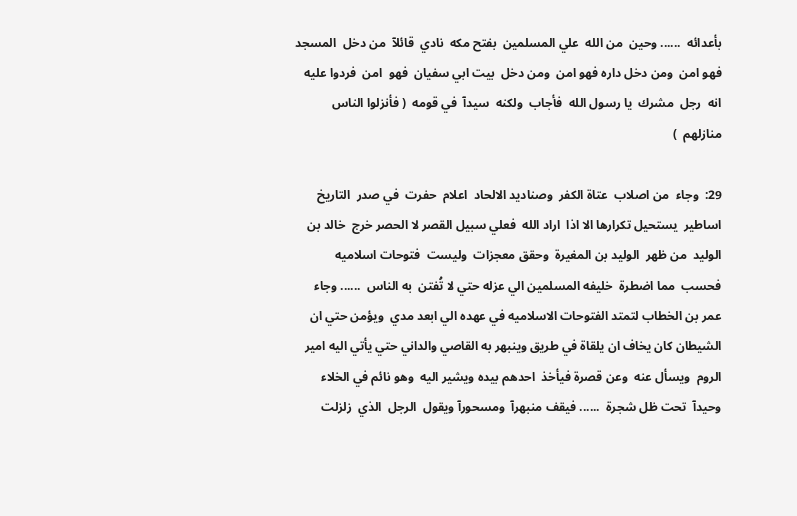بأعدائه  ...... وحين  من الله  علي المسلمين  بفتح مكه  نادي  قائلآ  من دخل  المسجد  فهو امن  ومن دخل داره فهو امن  ومن دخل  بيت ابي سفيان  فهو  امن  فردوا عليه  انه  رجل  مشرك  يا رسول الله  فأجاب  ولكنه  سيدآ  في قومه  ( فأنزلوا الناس منازلهم  )

29:  وجاء  من اصلاب  عتاة الكفر  وصناديد الالحاد  اعلام  حفرت  في صدر  التاريخ  اساطير  يستحيل تكرارها الا اذا  اراد الله  فعلي سبيل القصر لا الحصر خرج  خالد بن الوليد  من ظهر  الوليد بن المغيرة  وحقق معجزات  وليست  فتوحات اسلاميه فحسب  مما اضطرة  خليفه المسلمين الي عزله حتي لا تُفتن  به الناس  ...... وجاء  عمر بن الخطاب لتمتد الفتوحات الاسلاميه في عهده الي ابعد مدي  ويؤمن حتي ان الشيطان كان يخاف ان يلقاة في طريق وينبهر به القاصي والداني حتي يأتي اليه امير الروم  ويسأل عنه  وعن قصرة فيأخذ  احدهم بيده ويشير اليه  وهو نائم في الخلاء وحيدآ  تحت ظل شجرة  ...... فيقف منبهرآ  ومسحورآ ويقول  الرجل  الذي  زلزلت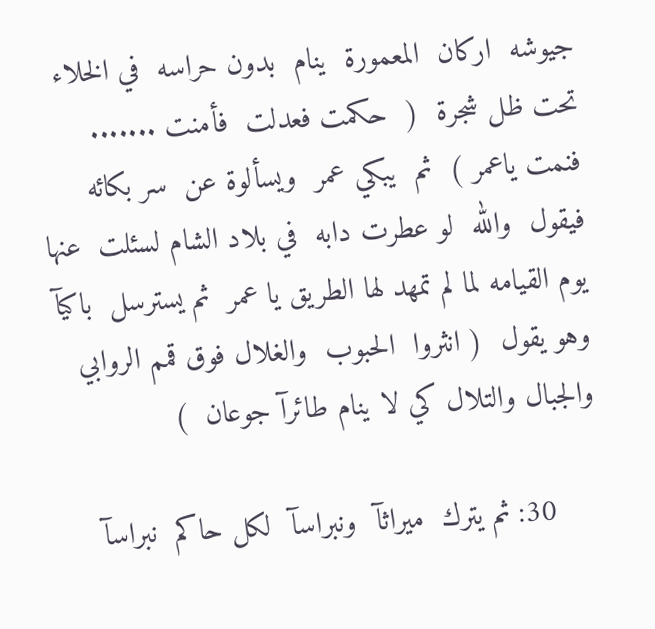جيوشه  اركان  المعمورة  ينام  بدون حراسه  في الخلاء  تحت ظل شجرة  (  حكمت فعدلت  فأمنت ....... فنمت ياعمر )  ثم  يبكي عمر  ويسألوة عن  سر بكائه فيقول  والله  لو عطرت دابه  في بلاد الشام لسئلت  عنها  يوم القيامه لما لم تمهد لها الطريق يا عمر  ثم يسترسل  باكيآ  وهو يقول  ( انثروا  الحبوب  والغلال فوق قمم الروابي والجبال والتلال كي لا ينام طائرآ جوعان  )

     30: ثم يترك  ميراثآ  ونبراسآ  لكل حاكم  نبراسآ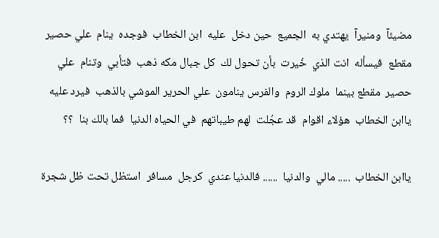مضيئآ  ومنيرآ  يهتدي به  الجميع  حين دخل  عليه  ابن الخطاب  فوجده  ينام  علي حصير  مقطع  فيسأله  انت الذي  خُيرت  بأن تحول لك  كل جبال مكه ذهب  فتأبي  وتنام  علي حصير  مقطع بينما  ملوك الروم  والفرس ينامون  علي الحرير الموشي بالذهب  فيرد عليه  ياابن الخطاب  هؤلاء اقوام  قد عجُلت  لهم طيباتهم  في الحياه الدنيا  فما بالك بنا  ؟؟

ياابن الخطاب  ..... مالي  والدنيا  ...... فالدنيا عندي  كرجل  مسافر  استظل تحت ظل شجرة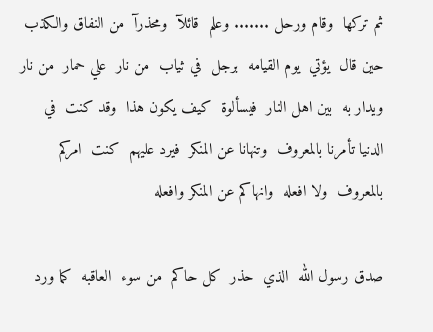ثم تركها  وقام ورحل ....... وعلم  قائلآ  ومحذرآ  من النفاق والكذب حين قال  يؤتي  يوم القيامه  برجل  في ثياب  من نار  علي حمار  من نار   ويدار به  بين اهل النار  فيسألوة  كيف يكون هذا  وقد كنت  في الدنيا تأمرنا بالمعروف  وتنهانا عن المنكر  فيرد عليهم  كنت  امركم  بالمعروف  ولا افعله  وانهاكم عن المنكر وافعله

صدق رسول الله  الذي  حذر  كل حاكم  من سوء  العاقبه  كما ورد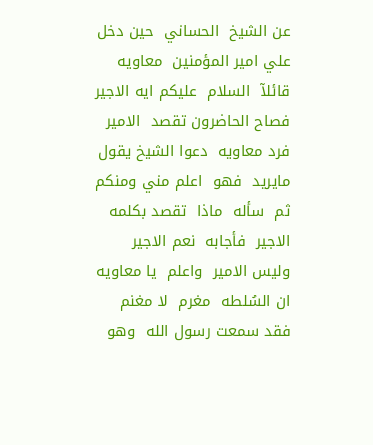عن الشيخ  الحساني  حين دخل  علي امير المؤمنين  معاويه  قائلآ  السلام  عليكم ايه الاجير  فصاح الحاضرون تقصد  الامير  فرد معاويه  دعوا الشيخ يقول  مايريد  فهو  اعلم مني ومنكم   ثم  سأله  ماذا  تقصد بكلمه الاجير  فأجابه  نعم الاجير  وليس الامير  واعلم  يا معاويه  ان السُلطه  مغرم  لا مغنم  فقد سمعت رسول الله  وهو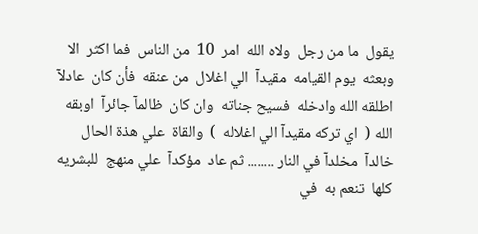يقول  ما من رجل  ولاه الله  امر  10  من الناس  فما اكثر  الا  وبعثه  يوم القيامه  مقيدآ  الي اغلال  من عنقه  فأن كان  عادلآ  اطلقه الله وادخله  فسيح جناته  وان كان  ظالمآ جائرآ  اوبقه الله (  اي تركه مقيدآ الي اغلاله  )  والقاة  علي هذة الحال  خالدآ  مخلدآ في النار ........ ثم عاد  مؤكدآ  علي منهج  للبشريه  كلها  تنعم به  في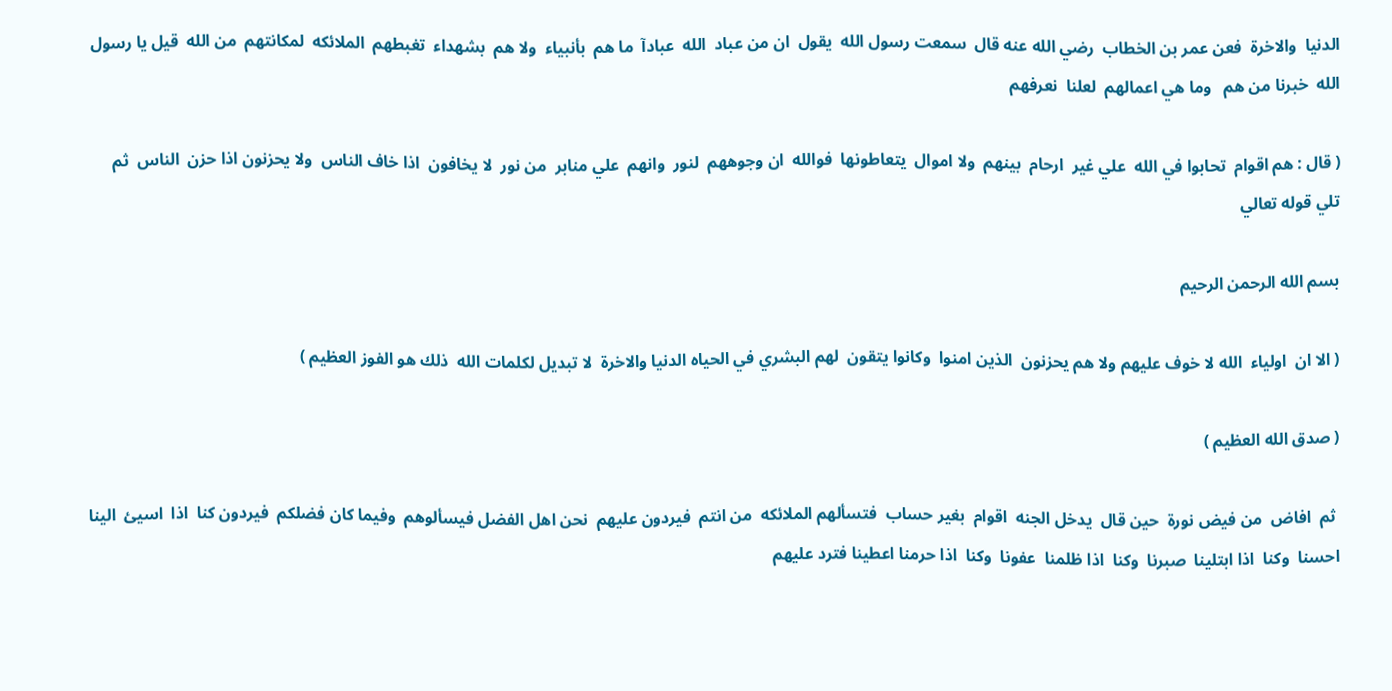الدنيا  والاخرة  فعن عمر بن الخطاب  رضي الله عنه قال  سمعت رسول الله  يقول  ان من عباد  الله  عبادآ  ما هم  بأنبياء  ولا هم  بشهداء  تغبطهم  الملائكه  لمكانتهم  من الله  قيل يا رسول الله  خبرنا من هم   وما هي اعمالهم  لعلنا  نعرفهم

( قال : هم اقوام  تحابوا في الله  علي غير  ارحام  بينهم  ولا اموال  يتعاطونها  فوالله  ان وجوههم  لنور  وانهم  علي منابر  من نور  لا يخافون  اذا خاف الناس  ولا يحزنون اذا حزن  الناس  ثم تلي قوله تعالي

بسم الله الرحمن الرحيم

( الا ان  اولياء  الله لا خوف عليهم ولا هم يحزنون  الذين امنوا  وكانوا يتقون  لهم البشري في الحياه الدنيا والاخرة  لا تبديل لكلمات الله  ذلك هو الفوز العظيم )

( صدق الله العظيم )

 ثم  افاض  من فيض نورة  حين قال  يدخل الجنه  اقوام  بغير حساب  فتسألهم الملائكه  من انتم  فيردون عليهم  نحن اهل الفضل فيسألوهم  وفيما كان فضلكم  فيردون كنا  اذا  اسيئ  الينا احسنا  وكنا  اذا ابتلينا  صبرنا  وكنا  اذا ظلمنا  عفونا  وكنا  اذا حرمنا اعطينا فترد عليهم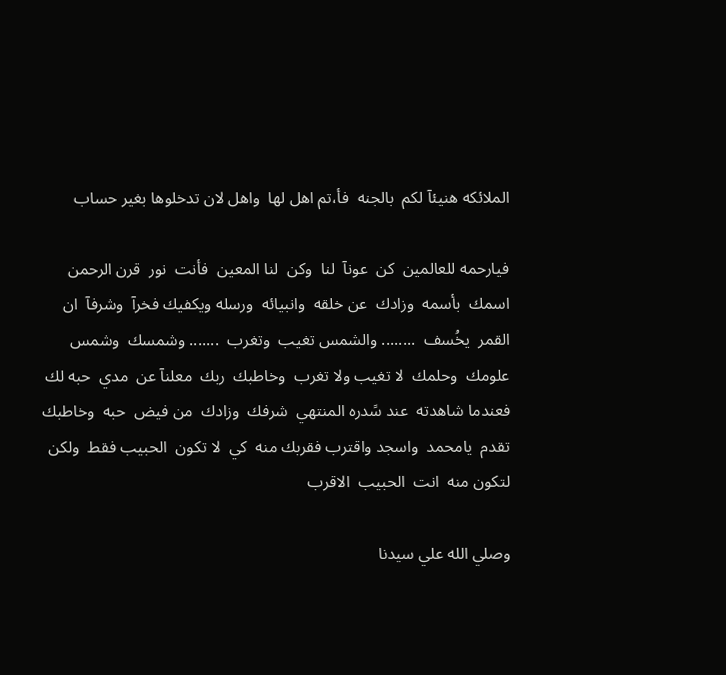الملائكه هنيئآ لكم  بالجنه  فأ،تم اهل لها  واهل لان تدخلوها بغير حساب

فيارحمه للعالمين  كن  عونآ  لنا  وكن  لنا المعين  فأنت  نور  قرن الرحمن اسمك  بأسمه  وزادك  عن خلقه  وانبيائه  ورسله ويكفيك فخرآ  وشرفآ  ان  القمر  يخُسف  ........ والشمس تغيب  وتغرب  ....... وشمسك  وشمس علومك  وحلمك  لا تغيب ولا تغرب  وخاطبك  ربك  معلنآ عن  مدي  حبه لك  فعندما شاهدته  عند سًدره المنتهي  شرفك  وزادك  من فيض  حبه  وخاطبك  تقدم  يامحمد  واسجد واقترب فقربك منه  كي  لا تكون  الحبيب فقط  ولكن لتكون منه  انت  الحبيب  الاقرب

وصلي الله علي سيدنا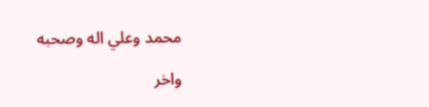محمد وعلي اله وصحبه

واخر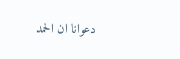دعوانا ان الحمد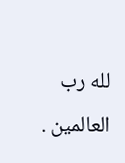لله رب العالمين .